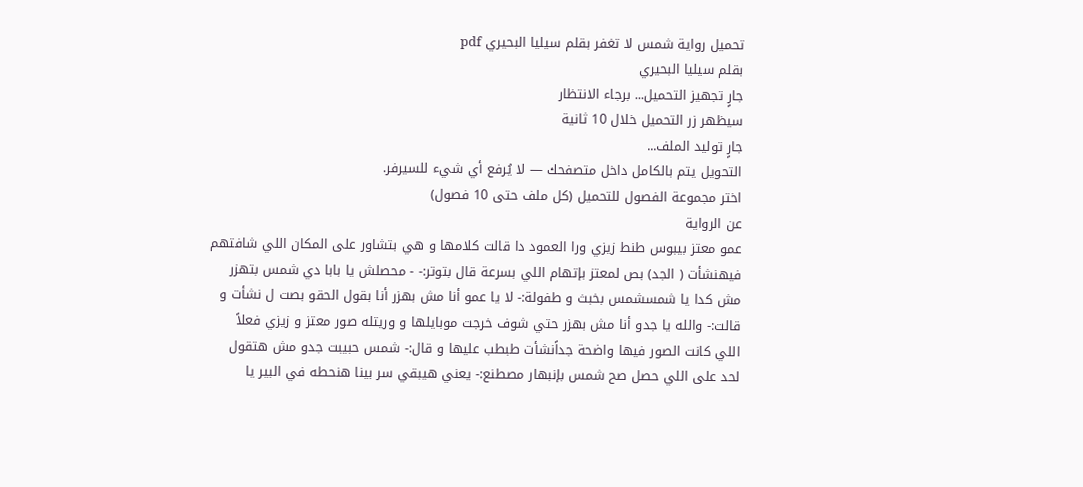تحميل رواية شمس لا تغفر بقلم سيليا البحيري pdf
بقلم سيليا البحيري
جارٍ تجهيز التحميل... برجاء الانتظار
سيظهر زر التحميل خلال 10 ثانية
جارٍ توليد الملف...
التحويل يتم بالكامل داخل متصفحك — لا يُرفع أي شيء للسيرفر.
اختر مجموعة الفصول للتحميل (كل ملف حتى 10 فصول)
عن الرواية
عمو معتز بيبوس طنط زيزي ورا العمود دا قالت كلامها و هي بتشاور على المكان اللي شافتهم فيهنشأت ( الجد) بص لمعتز بإتهام اللي بسرعة قال بتوتر:- - محصلش يا بابا دي شمس بتهزر مش كدا يا شمسشمس بخبث و طفولة:- لا يا عمو أنا مش بهزر أنا بقول الحقو بصت ل نشأت و قالت:- والله يا جدو أنا مش بهزر حتي شوف خرجت موبايلها و وريتله صور معتز و زيزي فعلاً اللي كانت الصور فيها واضحة جداًنشأت طبطب عليها و قال:- شمس حبيبت جدو مش هتقول لحد على اللي حصل صح شمس بإنبهار مصطنع:- يعني هيبقي سر بينا هنحطه في البير يا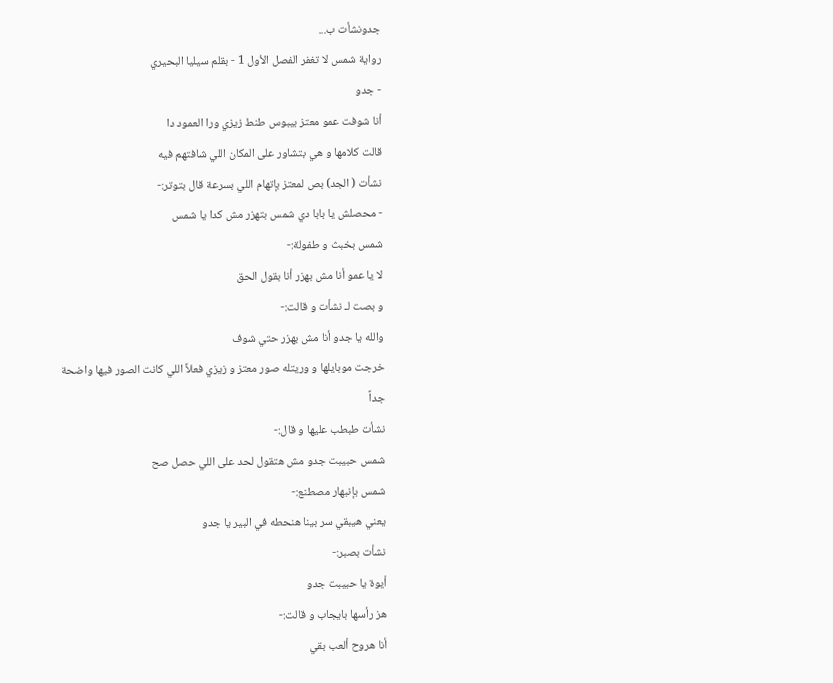جدونشأت ب...
رواية شمس لا تغفر الفصل الأول 1 - بقلم سيليا البحيري
- جدو
أنا شوفت عمو معتز بيبوس طنط زيزي ورا العمود دا
قالت كلامها و هي بتشاور على المكان اللي شافتهم فيه
نشأت ( الجد) بص لمعتز بإتهام اللي بسرعة قال بتوتر:-
- محصلش يا بابا دي شمس بتهزر مش كدا يا شمس
شمس بخبث و طفولة:-
لا يا عمو أنا مش بهزر أنا بقول الحق
و بصت لـ نشأت و قالت:-
والله يا جدو أنا مش بهزر حتي شوف
خرجت موبايلها و وريتله صور معتز و زيزي فعلاً اللي كانت الصور فيها واضحة جداً
نشأت طبطب عليها و قال:-
شمس حبيبت جدو مش هتقول لحد على اللي حصل صح
شمس بإنبهار مصطنع:-
يعني هيبقي سر بينا هنحطه في البير يا جدو
نشأت بصبر:-
أيوة يا حبيبت جدو
هز رأسها بايجاب و قالت:-
أنا هروح ألعب بقي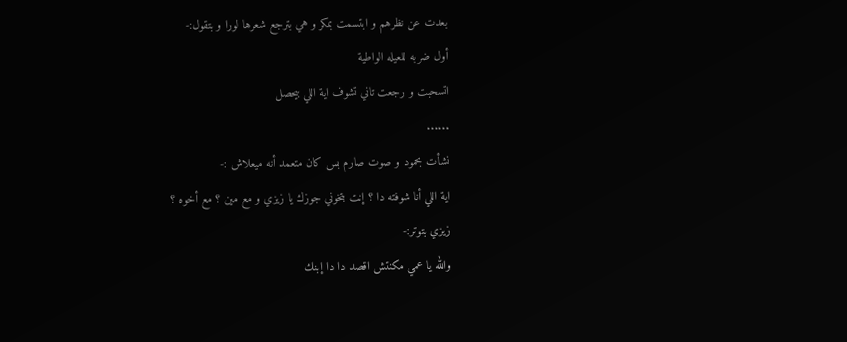بعدت عن نظرهم و ابتسمت بمكر و هي بترجع شعرها لورا و بتقول:-
أول ضربه للعيله الواطية
اتسحبت و رجعت تاني تشوف اية اللي بيحصل
......
نشأت بحمود و صوت صارم بس كان متعمد أنه ميعلاش :-
اية اللي أنا شوفته دا ؟ إنت بتخوني جوزك يا زيزي و مع مين ؟ مع أخوه ؟
زيزي بتوتر:-
والله يا عمي مكنتش اقصد دا دا إبنك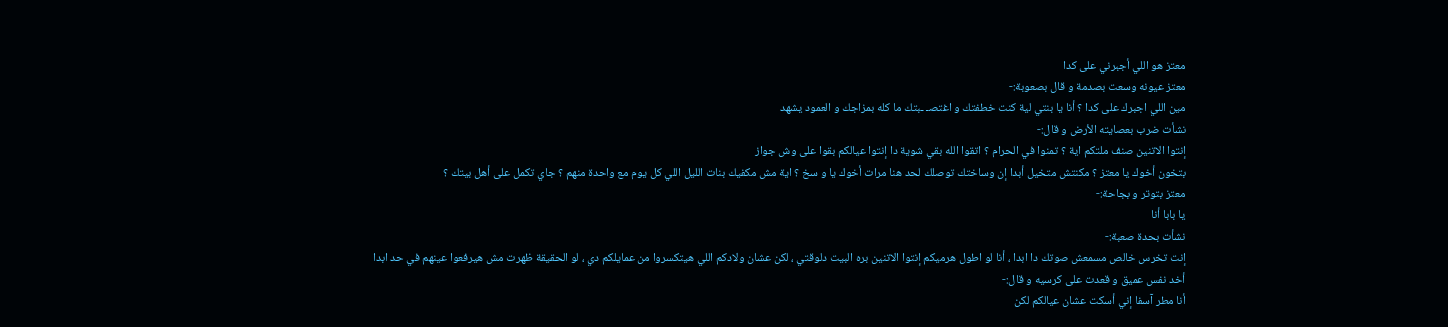معتز هو اللي أجبرني على كدا
معتز عيونه وسعت بصدمة و قال بصعوبة:-
مين اللي اجبرك على كدا ؟ أنا يا بنتي لية كنت خطفتك و اغتصـ ـبتك ما كله بمزاجك و العمود يشهد
نشأت ضرب بعصايته الأرض و قال:-
إنتوا الاتنين صنف ملتكم اية ؟ تمنوا في الحرام ؟ اتقوا الله بقي شوية دا إنتوا عيالكم بقوا على وش جواز
بتخون أخوك يا معتز ؟ مكنتش متخيل أبدا إن وساختك توصلك لحد هنا مرات أخوك يا و سخ ؟ اية مش مكفيك بنات الليل اللي كل يوم مع واحدة منهم ؟ جاي تكمل على أهل بيتك ؟
معتز بتوتر و بجاحة:-
يا بابا أنا
نشأت بحدة صعبة:-
إنت تخرس خالص مسمعش صوتك دا ابدا ، أنا لو اطول هرميكم إنتوا الاتنين بره البيت دلوقتي ، لكن عشان ولادكم اللي هيتكسروا من عمايلكم دي ، لو الحقيقة ظهرت مش هيرفعوا عينهم في حد ابدا
أخد نفس عميق و قعدت على كرسيه و قال:-
أنا مطر آسفا إني أسكت عشان عيالكم لكن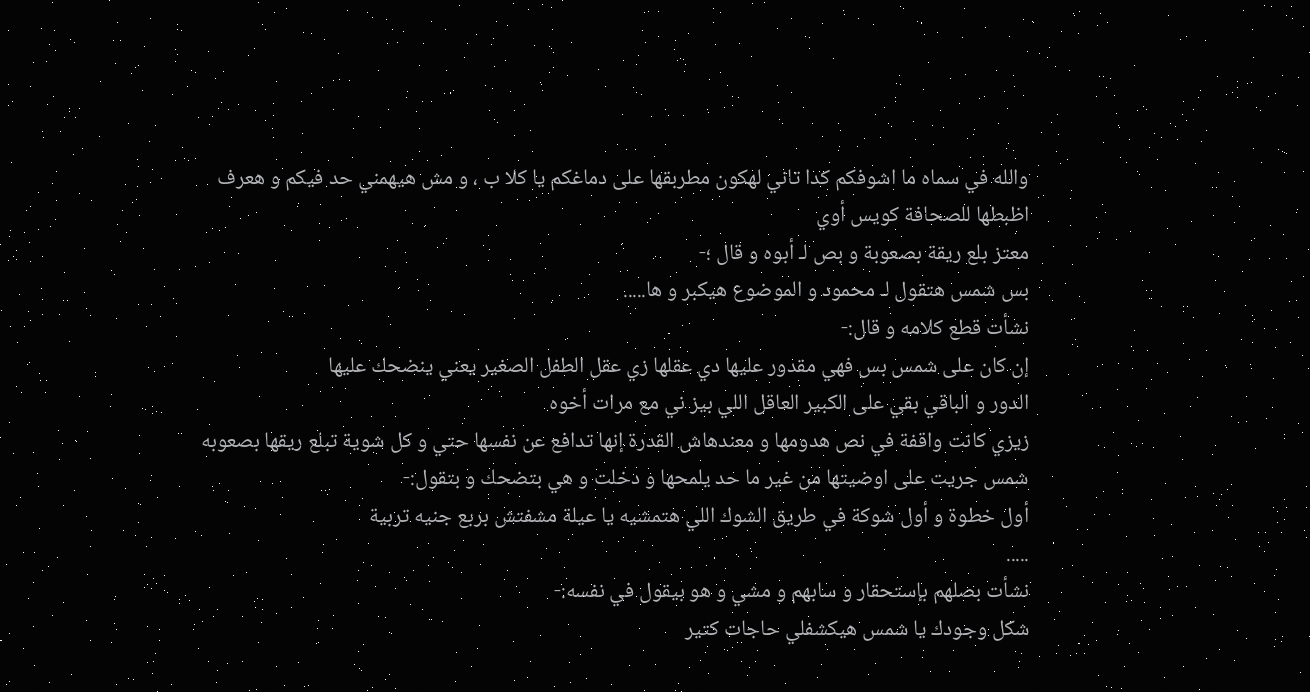والله في سماه ما اشوفكم كدا تاني لهكون مطربقها على دماغكم يا كلا ب ، و مش هيهمني حد فيكم و هعرف اظبطها للصحافة كويس أوي
معتز بلع ريقة بصعوبة و بص لـ أبوه و قال ؛-
بس شمس هتقول لـ محمود و الموضوع هيكبر و ها.....
نشأت قطع كلامه و قال:-
إن كان على شمس بس فهي مقدور عليها دي عقلها زي عقل الطفل الصغير يعني ينضحك عليها
الدور و الباقي بقي على الكبير العاقل اللي بيز ني مع مرات أخوه
زيزي كانت واقفة في نص هدومها و معندهاش القدرة إنها تدافع عن نفسها حتي و كل شوية تبلع ريقها بصعوبه
شمس جريت على اوضيتها من غير ما حد يلمحها و دخلت و هي بتضحك و بتقول:-
أول خطوة و أول شوكة في طريق الشوك اللي هتمشيه يا عيلة مشفتش بربع جنيه تربية
.....
نشأت بصلهم بإستحقار و سابهم و مشي و هو بيقول في نفسه:-
شكل وجودك يا شمس هيكشفلي حاجات كتير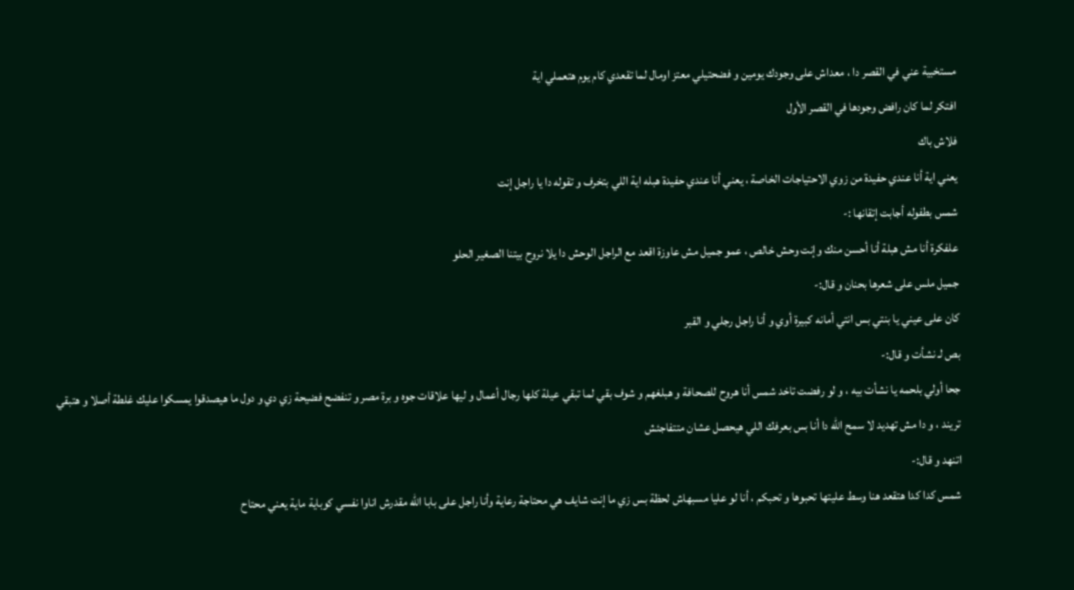مستخبية عني في القصر دا ، معداش على وجودك يومين و فضحتيلي معتز اومال لما تقعدي كام يوم هتعملي اية
افتكر لما كان رافض وجودها في القصر الأول
فلاش باك
يعني اية أنا عندي حفيدة من زوي الاحتياجات الخاصة ، يعني أنا عندي حفيدة هبله اية اللي بتخرف و تقوله دا يا راجل إنت
شمس بطفوله أجابت إتقانها :-
علفكرة أنا مش هبلة أنا أحسن منك وإنت وحش خالص ، عمو جميل مش عاوزة اقعد مع الراجل الوحش دا يلا نروح بيتنا الصغير الحلو
جميل ملس على شعرها بحنان و قال:-
كان على عيني يا بنتي بس انتي أمانه كبيرة أوي و أنا راجل رجلي و القبر
بص لـ نشأت و قال:-
جحا أولي بلحمه يا نشأت بيه ، و لو رفضت تاخد شمس أنا هروح للصحافة و هبلغهم و شوف بقي لما تبقي عيلة كلها رجال أعمال و ليها علاقات جوه و برة مصر و تنفضح فضيحة زي دي و دول ما هيصدقوا يمسكوا عليك غلطة أصلا و هتبقي تريند ، و دا مش تهديد لا سمح الله دا أنا بس بعرفك اللي هيحصل عشان متتفاجئش
اتنهد و قال:-
شمس كدا كدا هتقعد هنا وسط عليتها تحبوها و تحبكم ، أنا لو عليا مسبهاش لحظة بس زي ما إنت شايف هي محتاجة رعاية وأنا راجل على بابا الله مقدرش اناوا نفسي كوباية ماية يعني محتاح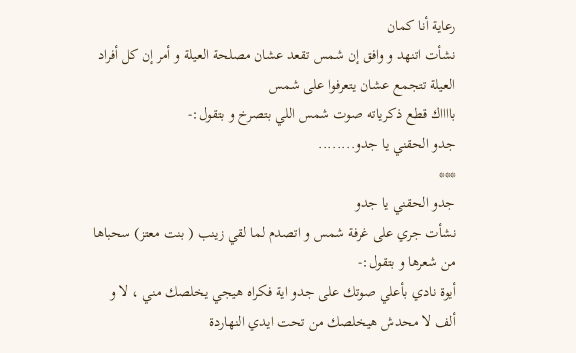رعاية أنا كمان
نشأت اتنهد و وافق إن شمس تقعد عشان مصلحة العيلة و أمر إن كل أفراد العيلة تتجمع عشان يتعرفوا على شمس
بااااك قطع ذكرياته صوت شمس اللي بتصرخ و بتقول:-
جدو الحقني يا جدو........
***
جدو الحقني يا جدو
نشأت جري على غرفة شمس و اتصدم لما لقي زينب ( بنت معتز) سحباها من شعرها و بتقول:-
أيوة نادي بأعلي صوتك على جدو اية فكراه هيجي يخلصك مني ، لا و ألف لا محدش هيخلصك من تحت ايدي النهاردة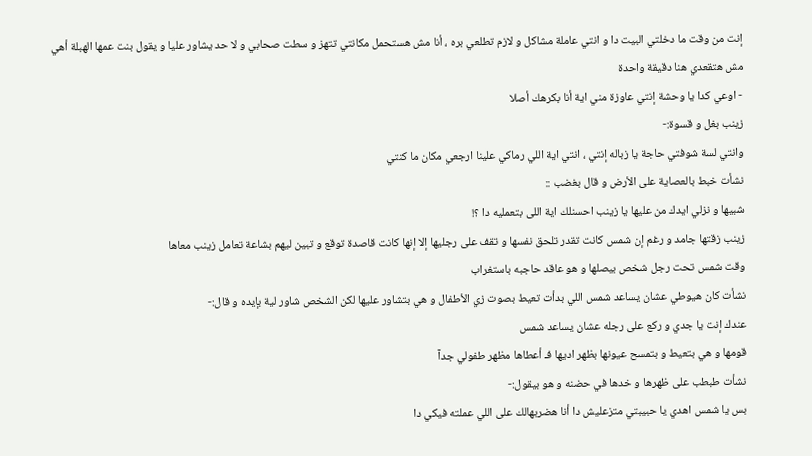إنت من وقت ما دخلتي البيت دا و انتي عاملة مشاكل و لازم تطلعي بره ، أنا مش هستحمل مكانتي تتهز و سطت صحابي و لا حد يشاور عليا و يقول بنت عمها الهبلة أهي
مش هتقعدي هنا دقيقة واحدة
- اوعي كدا يا وحشة إنتي عاوزة مني اية أنا بكرهك أصلا
زينب بغل و قسوة:-
وانتي لسة شوفتي حاجة يا زباله إنتي ، انتي اية اللي رماكي علينا ارجعي مكان ما كنتي
نشأت خبط بالعصاية على الأرض و قال بغضب ::
شبيها و نزلي ايدك من عليها يا زينب احسنلك اية اللى بتعمليه دا ؟!
زينب زقتها جامد و رغم إن شمس كانت تقدر تلحق نفسها و تقف على رجليها إلا إنها كانت قاصدة توقع و تبين ليهم بشاعة تعامل زينب معاها
وقت شمس تحت رجل شخص بيصلها و هو عاقد حاجبه باستغراب
نشأت كان هيوطي عشان يساعد شمس اللي بدأت تعيط بصوت زي الأطفال و هي بتشاور عليها لكن الشخص شاور لية بإيده و قال:-
عندك إنت يا جدي و ركع على رجله عشان يساعد شمس
قومها و هي بتعيط و بتمسح عيونها بظهر اديها فـ أعطاها مظهر طفولي جدآ
نشأت طبطب على ظهرها و خدها في حضنه و هو بيقول:-
بس يا شمس اهدي يا حبيبتي متزعليش دا أنا هضربهالك على اللي عملته فيكي دا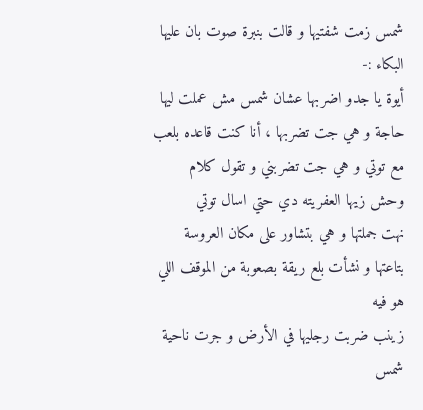شمس زمت شفتيها و قالت بنبرة صوت بان عليها البكاء :-
أيوة يا جدو اضربها عشان شمس مش عملت ليها حاجة و هي جت تضربها ، أنا كنت قاعده بلعب مع توتي و هي جت تضربني و تقول كلام وحش زيها العفريته دي حتي اسال توتي
نهت جملتها و هي بتشاور على مكان العروسة بتاعتها و نشأت بلع ريقة بصعوبة من الموقف اللي هو فيه
زينب ضربت رجليها في الأرض و جرت ناحية شمس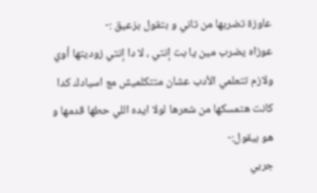عاوزة تضربها من تاني و بتقول بزعيق :-
عوزاه يضرب مين يا بت إنتي ، لا دا إنتي زوديتها أوي ولازم تتعلمي الأدب عشان متتكلميش مع اسيادك كدا
كانت هتمسكها من شعرها لولا ايده اللي حطها قدمها و هو بيقول:-
جربي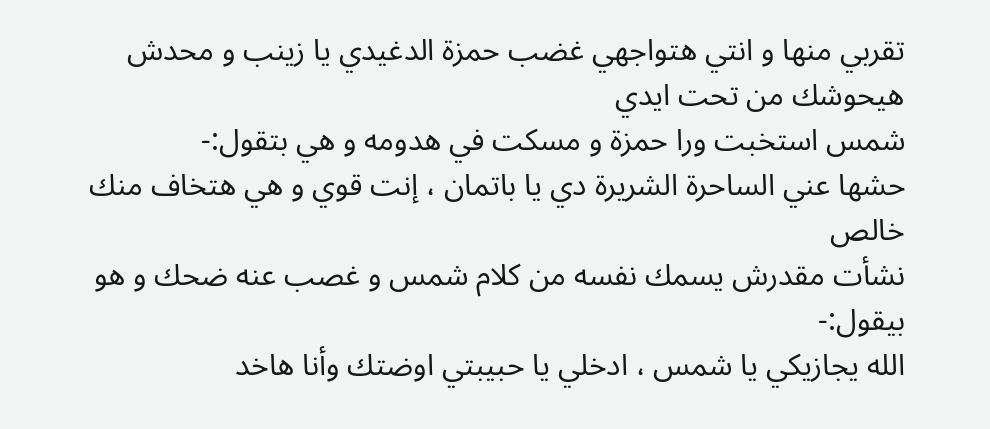تقربي منها و انتي هتواجهي غضب حمزة الدغيدي يا زينب و محدش هيحوشك من تحت ايدي
شمس استخبت ورا حمزة و مسكت في هدومه و هي بتقول:-
حشها عني الساحرة الشريرة دي يا باتمان ، إنت قوي و هي هتخاف منك خالص
نشأت مقدرش يسمك نفسه من كلام شمس و غصب عنه ضحك و هو بيقول:-
الله يجازيكي يا شمس ، ادخلي يا حبيبتي اوضتك وأنا هاخد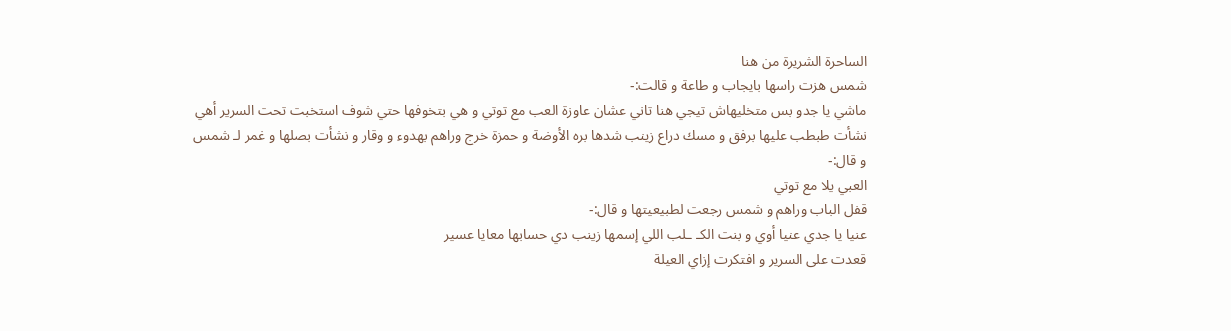الساحرة الشريرة من هنا
شمس هزت راسها بايجاب و طاعة و قالت:-
ماشي يا جدو بس متخليهاش تيجي هنا تاني عشان عاوزة العب مع توتي و هي بتخوفها حتي شوف استخبت تحت السرير أهي
نشأت طبطب عليها برفق و مسك دراع زينب شدها بره الأوضة و حمزة خرج وراهم بهدوء و وقار و نشأت بصلها و غمر لـ شمس و قال:-
العبي يلا مع توتي
قفل الباب وراهم و شمس رجعت لطبيعيتها و قال:-
عنيا يا جدي عنيا أوي و بنت الكـ ـلب اللي إسمها زينب دي حسابها معايا عسير
قعدت على السرير و افتكرت إزاي العيلة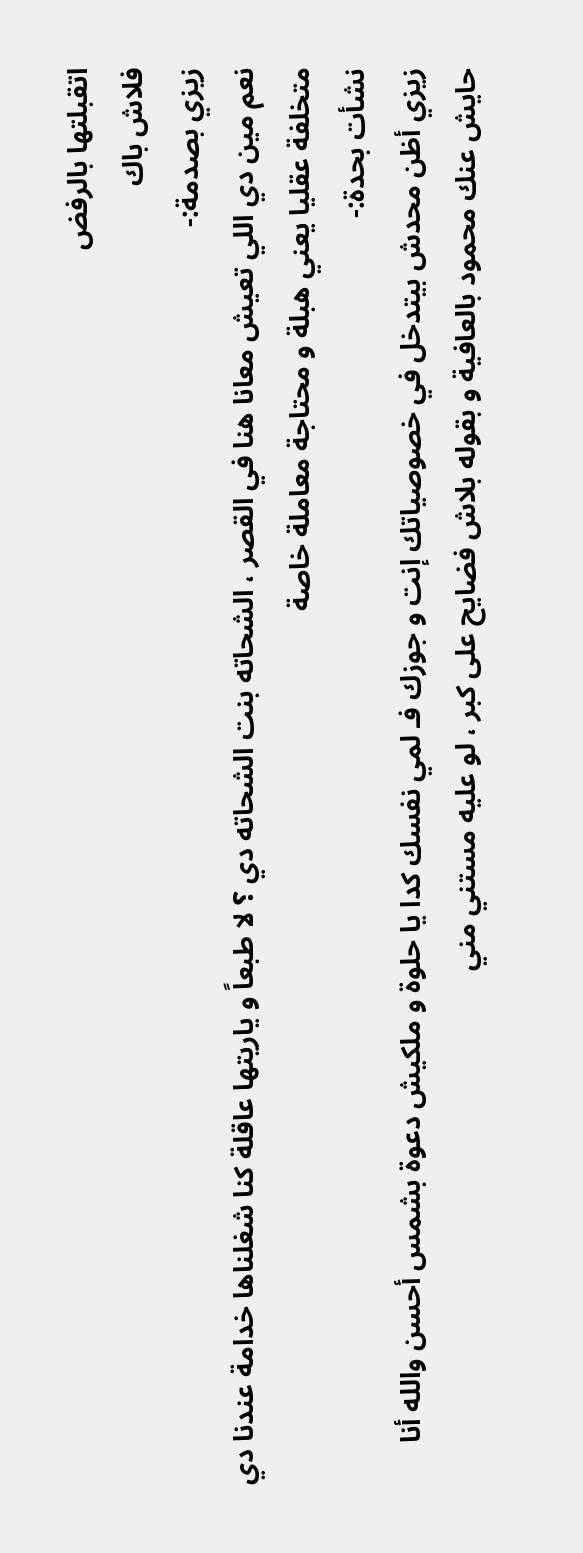اتقبلتها بالرفض
فلاش باك
زيزي بصدمة:-
نعم مين دي اللي تعيش معانا هنا في القصر ، الشحاته بنت الشحاته دي ؟ لا طبعاً و ياريتها عاقلة كنا شغلناها خدامة عندنا دي متخلفة عقليا يعني هبلة و محتاجة معاملة خاصة
نشأت بحدة:-
زيزي أظن محدش بيتدخل في خصوصياتك إنت و جوزك فـ لمي نفسك كدا يا حلوة و ملكيش دعوة بشمس أحسن والله أنا حايش عنك محمود بالعافية و بقوله بلاش فضايح على كبر ، لو عليه مستني مني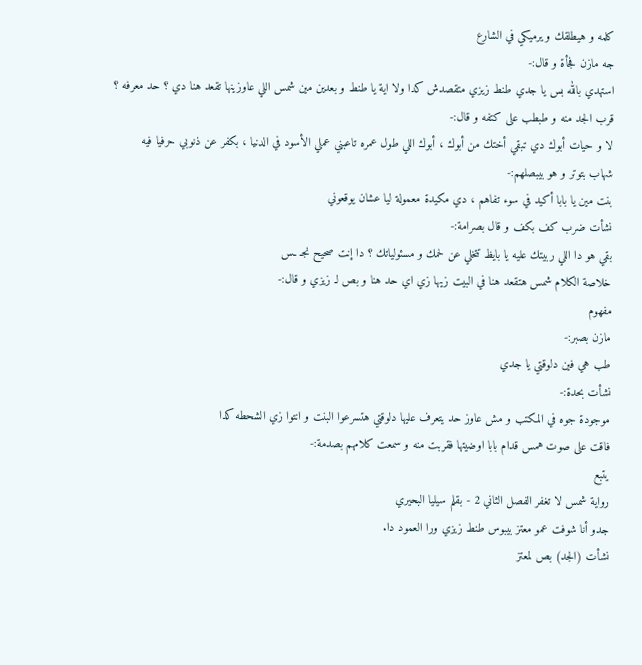كلمه و هيطلقك و يرميكي في الشارع
جه مازن فجأة و قال:-
استهدي بالله بس يا جدي طنط زيزي متقصدش كدا ولا اية يا طنط و بعدين مين شمس اللي عاوزينها تقعد هنا دي ؟ حد معرفه ؟
قرب الجد منه و طبطب على كتفه و قال:-
لا و حيات أبوك دي تبقي أختك من أبوك ، أبوك اللي طول عمره تاعبني عملي الأسود في الدنيا ، بكفر عن ذنوبي حرفيا فيه
شهاب بتوتر و هو بيبصلهم:-
بنت مين يا بابا أكيد في سوء تفاهم ، دي مكيدة معمولة ليا عشان يوقعوني
نشأت ضرب كف بكف و قال بصرامة:-
بقي هو دا اللي ربيتك عليه يا بايظ تتخلي عن لحمك و مسئولياتك ؟ دا إنت صحيح نجـ ـس
خلاصة الكلام شمس هتقعد هنا في البيت زيها زي اي حد هنا و بص لـ زيزي و قال:-
مفهوم
مازن بصبر:-
طب هي فين دلوقتي يا جدي
نشأت بحدة:-
موجودة جوه في المكتب و مش عاوز حد يتعرف عليها دلوقتي هتسرعوا البنت و انتوا زي الشحطه كدا
فاقت على صوت همس قدام بابا اوضيتها فقربت منه و سمعت كلامهم بصدمة:-
يتبع
رواية شمس لا تغفر الفصل الثاني 2 - بقلم سيليا البحيري
جدو أنا شوفت عمو معتز بيبوس طنط زيزي ورا العمود دا.
نشأت (الجد) بص لمعتز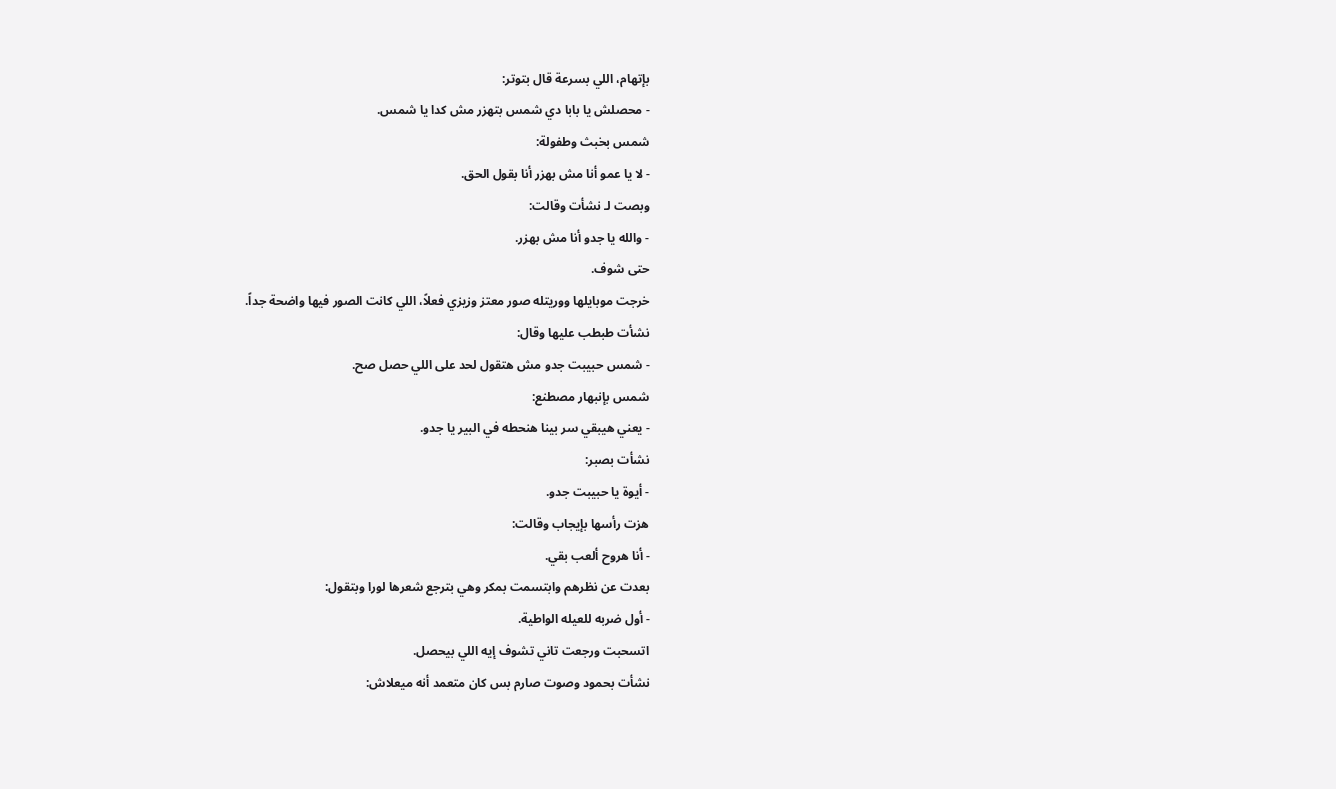بإتهام، اللي بسرعة قال بتوتر:
- محصلش يا بابا دي شمس بتهزر مش كدا يا شمس.
شمس بخبث وطفولة:
- لا يا عمو أنا مش بهزر أنا بقول الحق.
وبصت لـ نشأت وقالت:
- والله يا جدو أنا مش بهزر.
حتى شوف.
خرجت موبايلها ووريتله صور معتز وزيزي فعلاً، اللي كانت الصور فيها واضحة جداً.
نشأت طبطب عليها وقال:
- شمس حبيبت جدو مش هتقول لحد على اللي حصل صح.
شمس بإنبهار مصطنع:
- يعني هيبقي سر بينا هنحطه في البير يا جدو.
نشأت بصبر:
- أيوة يا حبيبت جدو.
هزت رأسها بإيجاب وقالت:
- أنا هروح ألعب بقي.
بعدت عن نظرهم وابتسمت بمكر وهي بترجع شعرها لورا وبتقول:
- أول ضربه للعيله الواطية.
اتسحبت ورجعت تاني تشوف إيه اللي بيحصل.
نشأت بحمود وصوت صارم بس كان متعمد أنه ميعلاش: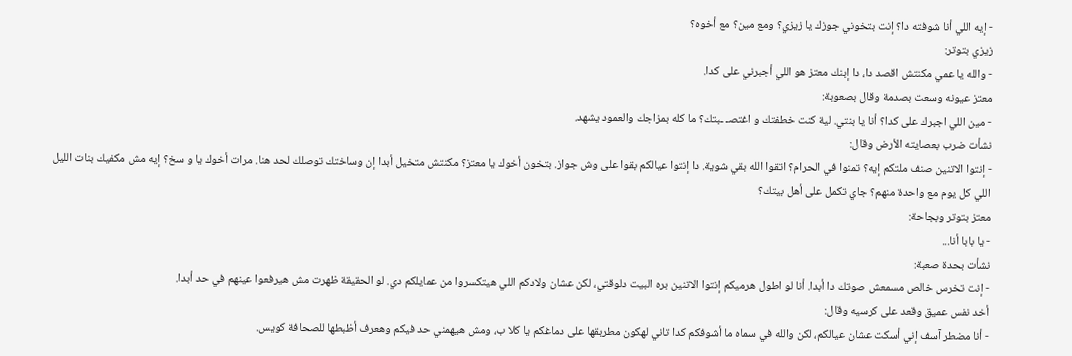- إيه اللي أنا شوفته دا؟ إنت بتخوني جوزك يا زيزي؟ ومع مين؟ مع أخوه؟
زيزي بتوتر:
- والله يا عمي مكنتش اقصد دا، دا إبنك معتز هو اللي أجبرني على كدا.
معتز عيونه وسعت بصدمة وقال بصعوبة:
- مين اللي اجبرك على كدا؟ أنا يا بنتي. لية كنت خطفتك و اغتصـ ـبتك؟ ما كله بمزاجك والعمود يشهد.
نشأت ضرب بعصايته الأرض وقال:
- إنتوا الاتنين صنف ملتكم إيه؟ تمنوا في الحرام؟ اتقوا الله بقي شوية. دا إنتوا عيالكم بقوا على وش جواز. بتخون أخوك يا معتز؟ مكنتش متخيل أبدا إن وساختك توصلك لحد هنا. مرات أخوك يا و سخ؟ إيه مش مكفيك بنات الليل اللي كل يوم مع واحدة منهم؟ جاي تكمل على أهل بيتك؟
معتز بتوتر وبجاحة:
- يا بابا أنا...
نشأت بحدة صعبة:
- إنت تخرس خالص مسمعش صوتك دا أبدا. أنا لو اطول هرميكم إنتوا الاتنين بره البيت دلوقتي، لكن عشان ولادكم اللي هيتكسروا من عمايلكم دي. لو الحقيقة ظهرت مش هيرفعوا عينهم في حد أبدا.
أخد نفس عميق وقعد على كرسيه وقال:
- أنا مضطر آسف إني أسكت عشان عيالكم، لكن والله في سماه ما أشوفكم كدا تاني لهكون مطربقها على دماغكم يا كلا ب، ومش هيهمني حد فيكم وهعرف أظبطها للصحافة كويس.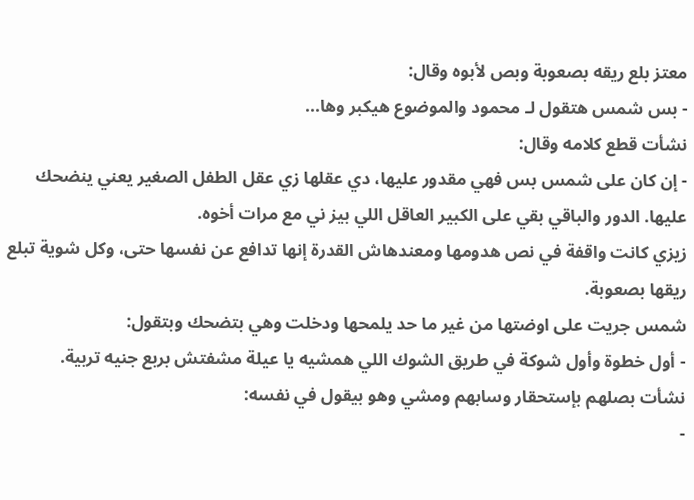معتز بلع ريقه بصعوبة وبص لأبوه وقال:
- بس شمس هتقول لـ محمود والموضوع هيكبر وها...
نشأت قطع كلامه وقال:
- إن كان على شمس بس فهي مقدور عليها، دي عقلها زي عقل الطفل الصغير يعني ينضحك عليها. الدور والباقي بقي على الكبير العاقل اللي بيز ني مع مرات أخوه.
زيزي كانت واقفة في نص هدومها ومعندهاش القدرة إنها تدافع عن نفسها حتى، وكل شوية تبلع ريقها بصعوبة.
شمس جريت على اوضتها من غير ما حد يلمحها ودخلت وهي بتضحك وبتقول:
- أول خطوة وأول شوكة في طريق الشوك اللي همشيه يا عيلة مشفتش بربع جنيه تربية.
نشأت بصلهم بإستحقار وسابهم ومشي وهو بيقول في نفسه:
-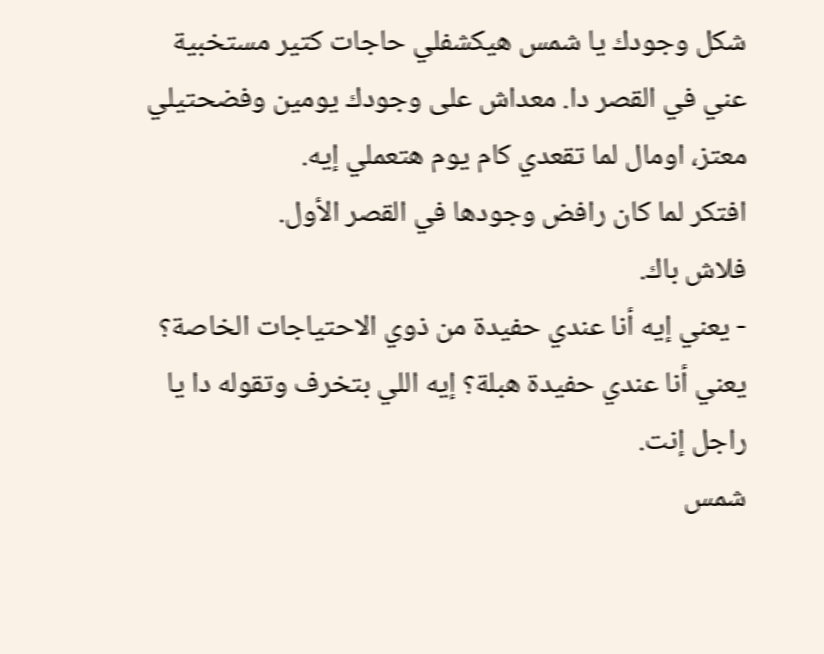شكل وجودك يا شمس هيكشفلي حاجات كتير مستخبية عني في القصر دا. معداش على وجودك يومين وفضحتيلي معتز، اومال لما تقعدي كام يوم هتعملي إيه.
افتكر لما كان رافض وجودها في القصر الأول.
فلاش باك.
- يعني إيه أنا عندي حفيدة من ذوي الاحتياجات الخاصة؟ يعني أنا عندي حفيدة هبلة؟ إيه اللي بتخرف وتقوله دا يا راجل إنت.
شمس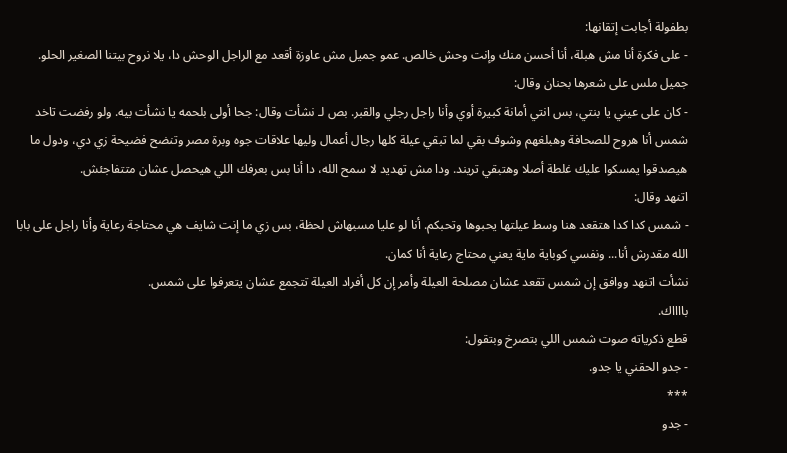بطفولة أجابت إتقانها:
- على فكرة أنا مش هبلة، أنا أحسن منك وإنت وحش خالص. عمو جميل مش عاوزة أقعد مع الراجل الوحش دا، يلا نروح بيتنا الصغير الحلو.
جميل ملس على شعرها بحنان وقال:
- كان على عيني يا بنتي، بس انتي أمانة كبيرة أوي وأنا راجل رجلي والقبر. بص لـ نشأت وقال: جحا أولى بلحمه يا نشأت بيه. ولو رفضت تاخد شمس أنا هروح للصحافة وهبلغهم وشوف بقي لما تبقي عيلة كلها رجال أعمال وليها علاقات جوه وبرة مصر وتنضح فضيحة زي دي، ودول ما هيصدقوا يمسكوا عليك غلطة أصلا وهتبقي تريند. ودا مش تهديد لا سمح الله، دا أنا بس بعرفك اللي هيحصل عشان متتفاجئش.
اتنهد وقال:
- شمس كدا كدا هتقعد هنا وسط عيلتها يحبوها وتحبكم. أنا لو عليا مسبهاش لحظة، بس زي ما إنت شايف هي محتاجة رعاية وأنا راجل على بابا الله مقدرش أنا... ونفسي كوباية ماية يعني محتاج رعاية أنا كمان.
نشأت اتنهد ووافق إن شمس تقعد عشان مصلحة العيلة وأمر إن كل أفراد العيلة تتجمع عشان يتعرفوا على شمس.
بااااك.
قطع ذكرياته صوت شمس اللي بتصرخ وبتقول:
- جدو الحقني يا جدو.
***
- جدو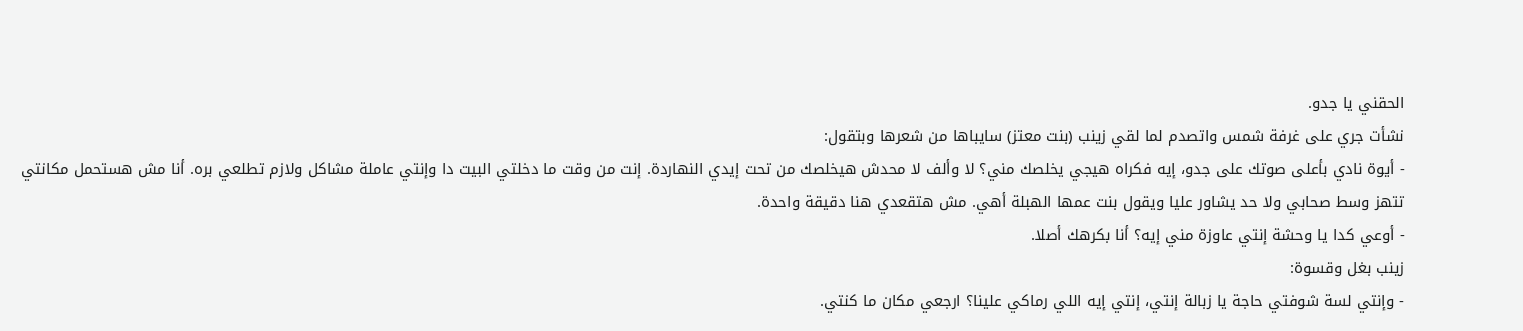الحقني يا جدو.
نشأت جري على غرفة شمس واتصدم لما لقي زينب (بنت معتز) سايباها من شعرها وبتقول:
- أيوة نادي بأعلى صوتك على جدو، إيه فكراه هيجي يخلصك مني؟ لا وألف لا محدش هيخلصك من تحت إيدي النهاردة. إنت من وقت ما دخلتي البيت دا وإنتي عاملة مشاكل ولازم تطلعي بره. أنا مش هستحمل مكانتي تتهز وسط صحابي ولا حد يشاور عليا ويقول بنت عمها الهبلة أهي. مش هتقعدي هنا دقيقة واحدة.
- أوعي كدا يا وحشة إنتي عاوزة مني إيه؟ أنا بكرهك أصلا.
زينب بغل وقسوة:
- وإنتي لسة شوفتي حاجة يا زبالة إنتي، إنتي إيه اللي رماكي علينا؟ ارجعي مكان ما كنتي.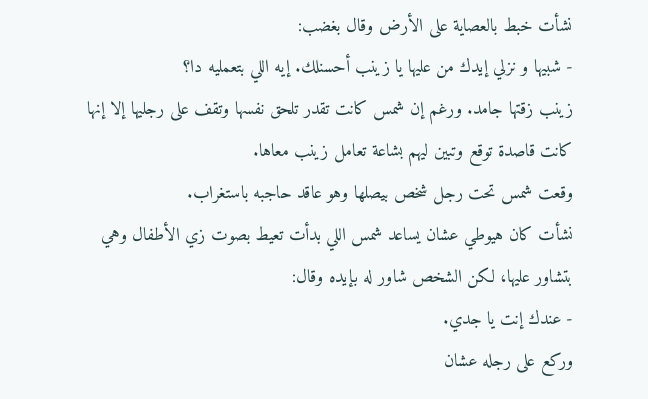نشأت خبط بالعصاية على الأرض وقال بغضب:
- شبيها و نزلي إيدك من عليها يا زينب أحسنلك. إيه اللي بتعمليه دا؟
زينب زقتها جامد. ورغم إن شمس كانت تقدر تلحق نفسها وتقف على رجليها إلا إنها كانت قاصدة توقع وتبين ليهم بشاعة تعامل زينب معاها.
وقعت شمس تحت رجل شخص بيصلها وهو عاقد حاجبه باستغراب.
نشأت كان هيوطي عشان يساعد شمس اللي بدأت تعيط بصوت زي الأطفال وهي بتشاور عليها، لكن الشخص شاور له بإيده وقال:
- عندك إنت يا جدي.
وركع على رجله عشان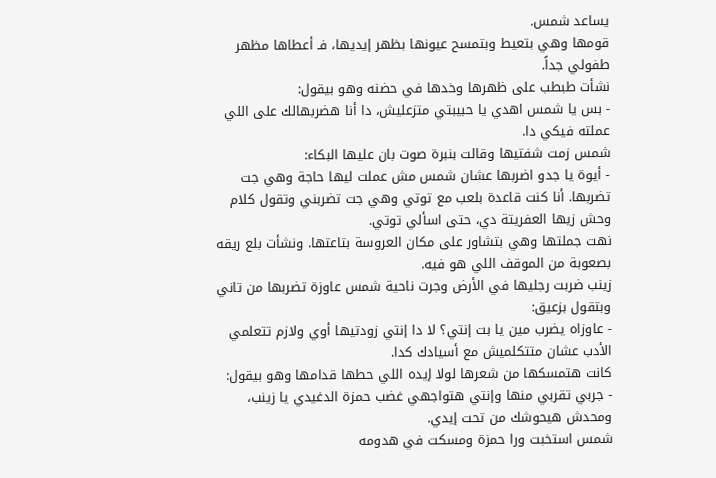يساعد شمس.
قومها وهي بتعيط وبتمسح عيونها بظهر إيديها، فـ أعطاها مظهر طفولي جداً.
نشأت طبطب على ظهرها وخدها في حضنه وهو بيقول:
- بس يا شمس اهدي يا حبيبتي متزعليش، دا أنا هضربهالك على اللي عملته فيكي دا.
شمس زمت شفتيها وقالت بنبرة صوت بان عليها البكاء:
- أيوة يا جدو اضربها عشان شمس مش عملت ليها حاجة وهي جت تضربها. أنا كنت قاعدة بلعب مع توتي وهي جت تضربني وتقول كلام وحش زيها العفريتة دي، حتى اسألي توتي.
نهت جملتها وهي بتشاور على مكان العروسة بتاعتها. ونشأت بلع ريقه بصعوبة من الموقف اللي هو فيه.
زينب ضربت رجليها في الأرض وجرت ناحية شمس عاوزة تضربها من تاني وبتقول بزعيق:
- عاوزاه يضرب مين يا بت إنتي؟ لا دا إنتي زودتيها أوي ولازم تتعلمي الأدب عشان متتكلميش مع أسيادك كدا.
كانت هتمسكها من شعرها لولا إيده اللي حطها قدامها وهو بيقول:
- جربي تقربي منها وإنتي هتواجهي غضب حمزة الدغيدي يا زينب، ومحدش هيحوشك من تحت إيدي.
شمس استخبت ورا حمزة ومسكت في هدومه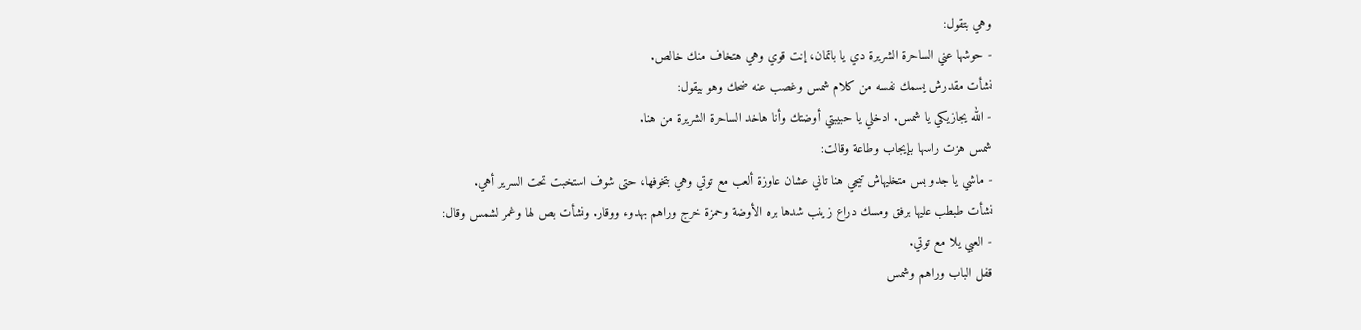وهي بتقول:
- حوشها عني الساحرة الشريرة دي يا باتمان، إنت قوي وهي هتخاف منك خالص.
نشأت مقدرش يسمك نفسه من كلام شمس وغصب عنه ضحك وهو بيقول:
- الله يجازيكي يا شمس. ادخلي يا حبيبتي أوضتك وأنا هاخد الساحرة الشريرة من هنا.
شمس هزت راسها بإيجاب وطاعة وقالت:
- ماشي يا جدو بس متخليهاش تيجي هنا تاني عشان عاوزة ألعب مع توتي وهي بتخوفها، حتى شوف استخبت تحت السرير أهي.
نشأت طبطب عليها برفق ومسك دراع زينب شدها بره الأوضة وحمزة خرج وراهم بهدوء ووقار. ونشأت بص لها وغمر لشمس وقال:
- العبي يلا مع توتي.
قفل الباب وراهم وشمس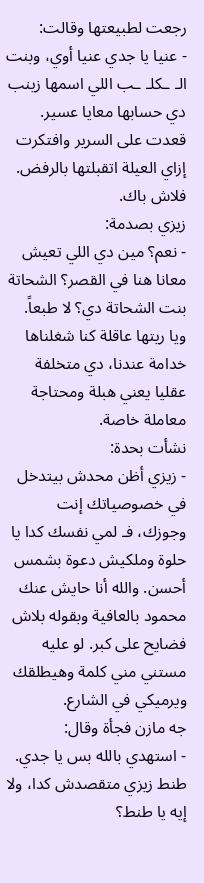رجعت لطبيعتها وقالت:
- عنيا يا جدي عنيا أوي، وبنت الـ ـكلـ ـب اللي اسمها زينب دي حسابها معايا عسير.
قعدت على السرير وافتكرت إزاي العيلة اتقبلتها بالرفض.
فلاش باك.
زيزي بصدمة:
- نعم؟ مين دي اللي تعيش معانا هنا في القصر؟ الشحاتة بنت الشحاتة دي؟ لا طبعاً. ويا ريتها عاقلة كنا شغلناها خدامة عندنا، دي متخلفة عقليا يعني هبلة ومحتاجة معاملة خاصة.
نشأت بحدة:
- زيزي أظن محدش بيتدخل في خصوصياتك إنت وجوزك، فـ لمي نفسك كدا يا حلوة وملكيش دعوة بشمس أحسن. والله أنا حايش عنك محمود بالعافية وبقوله بلاش فضايح على كبر. لو عليه مستني مني كلمة وهيطلقك ويرميكي في الشارع.
جه مازن فجأة وقال:
- استهدي بالله بس يا جدي. طنط زيزي متقصدش كدا، ولا إيه يا طنط؟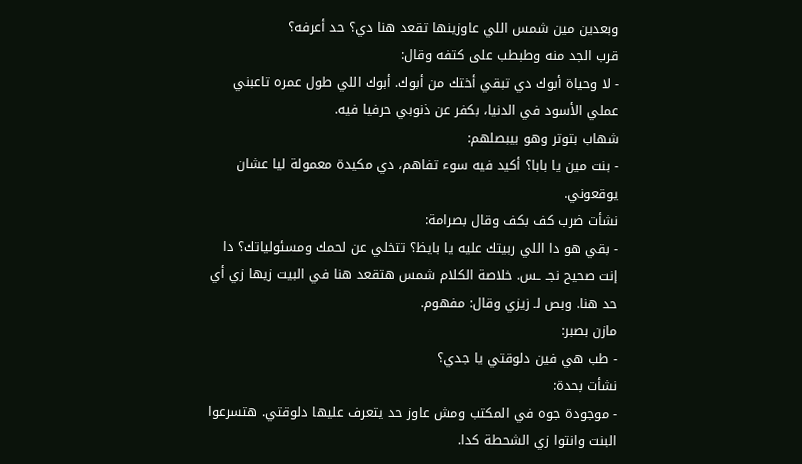وبعدين مين شمس اللي عاوزينها تقعد هنا دي؟ حد أعرفه؟
قرب الجد منه وطبطب على كتفه وقال:
- لا وحياة أبوك دي تبقي أختك من أبوك. أبوك اللي طول عمره تاعبني عملي الأسود في الدنيا، بكفر عن ذنوبي حرفيا فيه.
شهاب بتوتر وهو بيبصلهم:
- بنت مين يا بابا؟ أكيد فيه سوء تفاهم، دي مكيدة معمولة ليا عشان يوقعوني.
نشأت ضرب كف بكف وقال بصرامة:
- بقي هو دا اللي ربيتك عليه يا بايظ؟ تتخلي عن لحمك ومسئولياتك؟ دا إنت صحيح نجـ ـس. خلاصة الكلام شمس هتقعد هنا في البيت زيها زي أي حد هنا. وبص لـ زيزي وقال: مفهوم.
مازن بصبر:
- طب هي فين دلوقتي يا جدي؟
نشأت بحدة:
- موجودة جوه في المكتب ومش عاوز حد يتعرف عليها دلوقتي. هتسرعوا البنت وانتوا زي الشحطة كدا.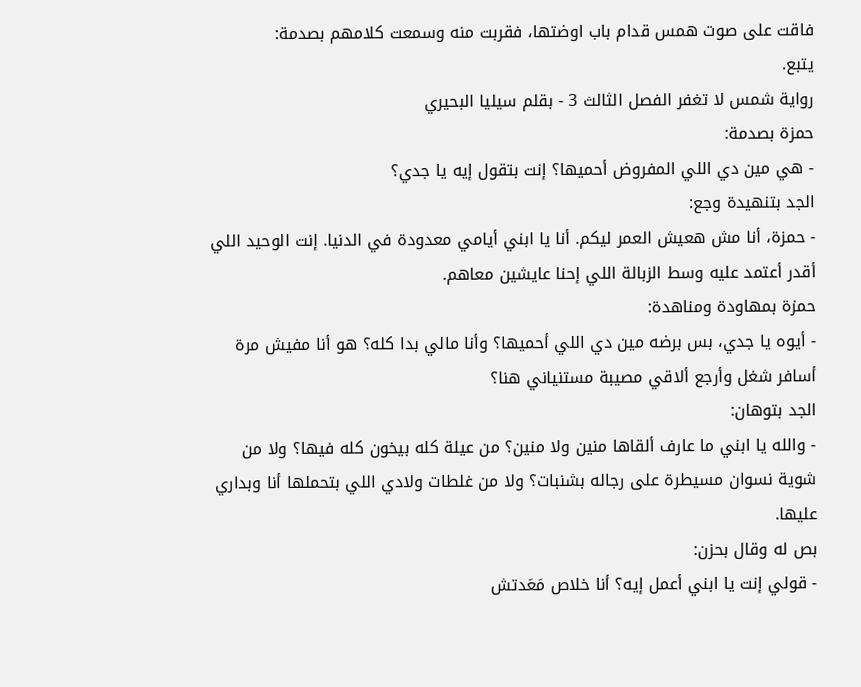فاقت على صوت همس قدام باب اوضتها، فقربت منه وسمعت كلامهم بصدمة:
يتبع.
رواية شمس لا تغفر الفصل الثالث 3 - بقلم سيليا البحيري
حمزة بصدمة:
- هي مين دي اللي المفروض أحميها؟ إنت بتقول إيه يا جدي؟
الجد بتنهيدة وجع:
- حمزة، أنا مش هعيش العمر ليكم. أنا يا ابني أيامي معدودة في الدنيا. إنت الوحيد اللي أقدر أعتمد عليه وسط الزبالة اللي إحنا عايشين معاهم.
حمزة بمهاودة ومناهدة:
- أيوه يا جدي، بس برضه مين دي اللي أحميها؟ وأنا مالي بدا كله؟ هو أنا مفيش مرة أسافر شغل وأرجع ألاقي مصيبة مستنياني هنا؟
الجد بتوهان:
- والله يا ابني ما عارف ألقاها منين ولا منين؟ من عيلة كله بيخون كله فيها؟ ولا من شوية نسوان مسيطرة على رجاله بشنبات؟ ولا من غلطات ولادي اللي بتحملها أنا وبداري عليها.
بص له وقال بحزن:
- قولي إنت يا ابني أعمل إيه؟ أنا خلاص مَعَدتش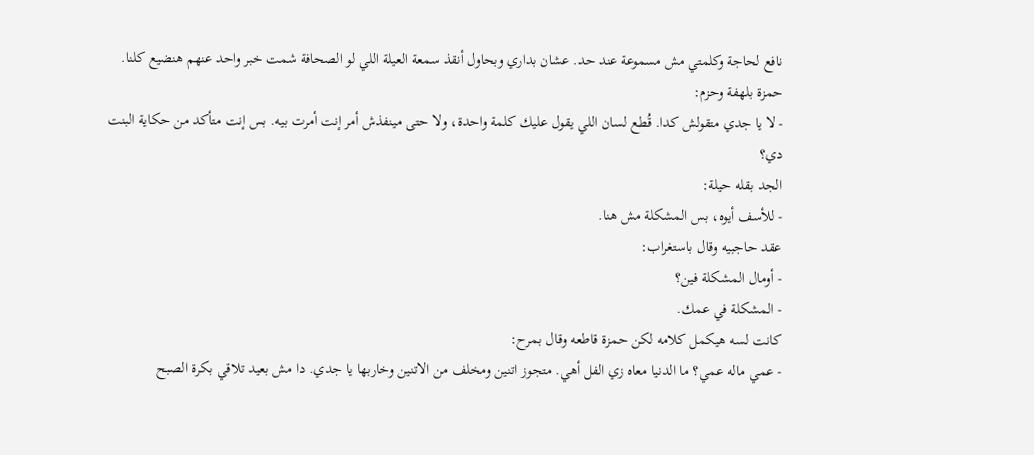نافع لحاجة وكلمتي مش مسموعة عند حد. عشان بداري وبحاول أنقذ سمعة العيلة اللي لو الصحافة شمت خبر واحد عنهم هنضيع كلنا.
حمزة بلهفة وحزم:
- لا يا جدي متقولش كدا. قُطع لسان اللي يقول عليك كلمة واحدة، ولا حتى مينفذش أمر إنت أمرت بيه. بس إنت متأكد من حكاية البنت دي؟
الجد بقله حيلة:
- للأسف أيوه، بس المشكلة مش هنا.
عقد حاجبيه وقال باستغراب:
- أومال المشكلة فين؟
- المشكلة في عمك.
كانت لسه هيكمل كلامه لكن حمزة قاطعه وقال بمرح:
- عمي ماله عمي؟ ما الدنيا معاه زي الفل أهي. متجوز اتنين ومخلف من الاتنين وخاربها يا جدي. دا مش بعيد تلاقي بكرة الصبح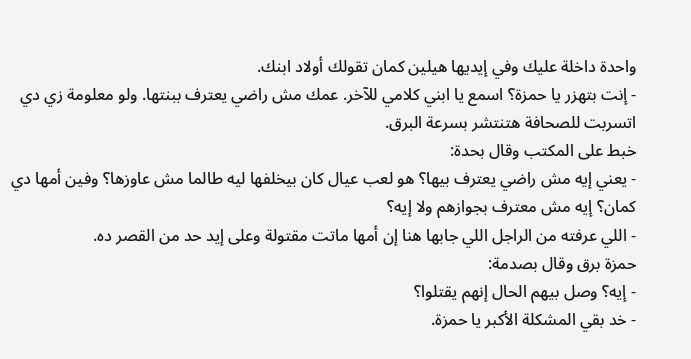واحدة داخلة عليك وفي إيديها هيلين كمان تقولك أولاد ابنك.
- إنت بتهزر يا حمزة؟ اسمع يا ابني كلامي للآخر. عمك مش راضي يعترف ببنتها. ولو معلومة زي دي اتسربت للصحافة هتنتشر بسرعة البرق.
خبط على المكتب وقال بحدة:
- يعني إيه مش راضي يعترف بيها؟ هو لعب عيال كان بيخلفها ليه طالما مش عاوزها؟ وفين أمها دي كمان؟ إيه مش معترف بجوازهم ولا إيه؟
- اللي عرفته من الراجل اللي جابها هنا إن أمها ماتت مقتولة وعلى إيد حد من القصر ده.
حمزة برق وقال بصدمة:
- إيه؟ وصل بيهم الحال إنهم يقتلوا؟
- خد بقي المشكلة الأكبر يا حمزة.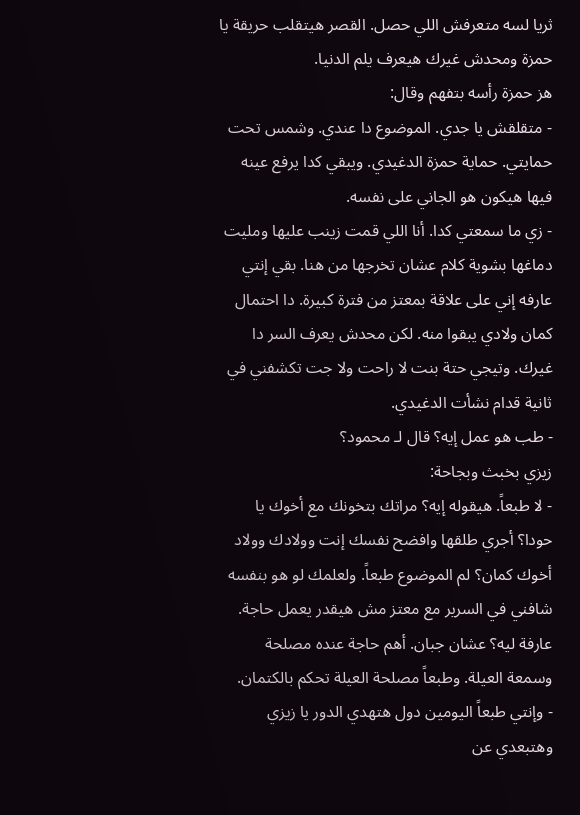ثريا لسه متعرفش اللي حصل. القصر هيتقلب حريقة يا حمزة ومحدش غيرك هيعرف يلم الدنيا.
هز حمزة رأسه بتفهم وقال:
- متقلقش يا جدي. الموضوع دا عندي. وشمس تحت حمايتي. حماية حمزة الدغيدي. ويبقي كدا يرفع عينه فيها هيكون هو الجاني على نفسه.
- زي ما سمعتي كدا. أنا اللي قمت زينب عليها ومليت دماغها بشوية كلام عشان تخرجها من هنا. بقي إنتي عارفه إني على علاقة بمعتز من فترة كبيرة. دا احتمال كمان ولادي يبقوا منه. لكن محدش يعرف السر دا غيرك. وتيجي حتة بنت لا راحت ولا جت تكشفني في ثانية قدام نشأت الدغيدي.
- طب هو عمل إيه؟ قال لـ محمود؟
زيزي بخبث وبجاحة:
- لا طبعاً. هيقوله إيه؟ مراتك بتخونك مع أخوك يا حودا؟ أجري طلقها وافضح نفسك إنت وولادك وولاد أخوك كمان؟ لم الموضوع طبعاً. ولعلمك لو هو بنفسه شافني في السرير مع معتز مش هيقدر يعمل حاجة. عارفة ليه؟ عشان جبان. أهم حاجة عنده مصلحة وسمعة العيلة. وطبعاً مصلحة العيلة تحكم بالكتمان.
- وإنتي طبعاً اليومين دول هتهدي الدور يا زيزي وهتبعدي عن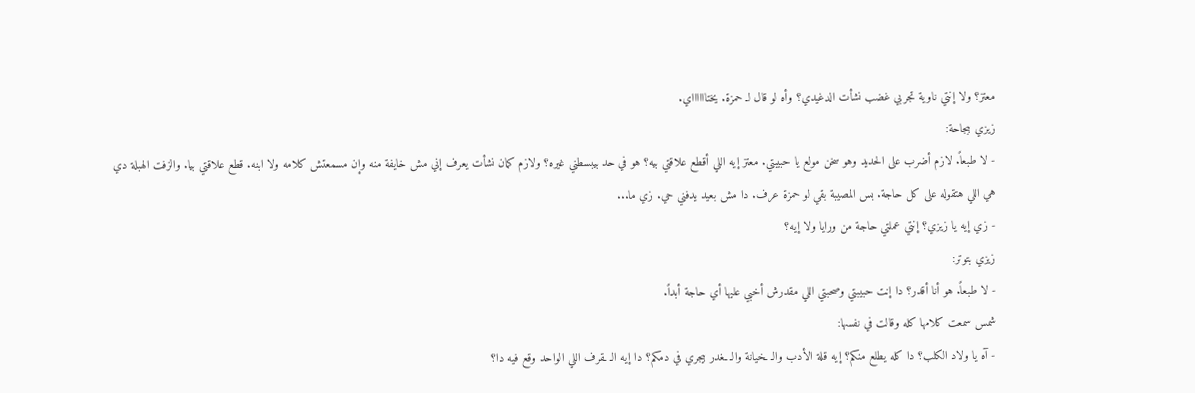معتز؟ ولا إنتي ناوية تجربي غضب نشأت الدغيدي؟ وأه لو قال لـ حمزة. يختااااااي.
زيزي ببجاحة:
- لا طبعاً. لازم أضرب على الحديد وهو سخن مولع يا حبيبتي. معتز إيه اللي أقطع علاقتي بيه؟ هو في حد بيبسطني غيره؟ ولازم كمان نشأت يعرف إني مش خايفة منه وإن مسمعتش كلامه ولا ابنه. قطع علاقتي بيا. والزفت الهبلة دي هي اللي هتقوله على كل حاجة. بس المصيبة بقي لو حمزة عرف. دا مش بعيد يدفني حي. زي ما...
- زي إيه يا زيزي؟ إنتي عملتي حاجة من ورايا ولا إيه؟
زيزي بتوتر:
- لا طبعاً. هو أنا أقدر؟ دا إنت حبيبتي وصحبتي اللي مقدرش أخبي عليها أي حاجة أبداً.
شمس سمعت كلامها كله وقالت في نفسها:
- آه يا ولاد الكلب؟ دا كله يطلع منكم؟ إيه قلة الأدب والـ ـخيانة والـ ـغدر بيجري في دمكم؟ دا إيه الـ ـقرف اللي الواحد وقع فيه دا؟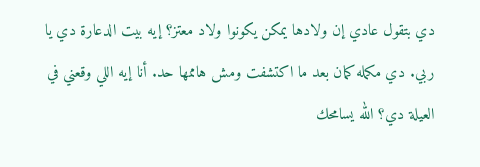دي بتقول عادي إن ولادها يمكن يكونوا ولاد معتز؟ إيه بيت الدعارة دي يا ربي. دي مكمله كمان بعد ما اكتشفت ومش هاممها حد. أنا إيه اللي وقعني في العيلة دي؟ الله يسامحك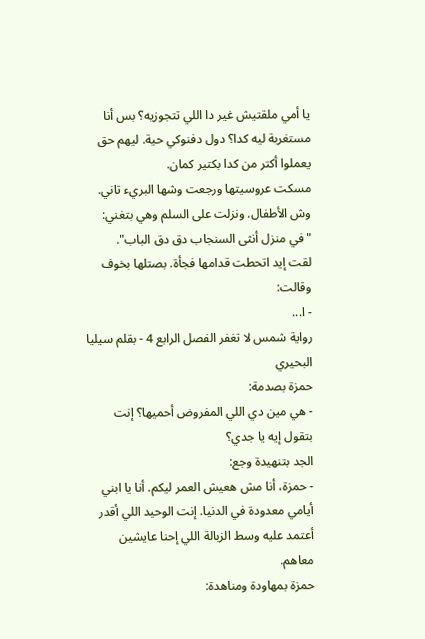يا أمي ملقتيش غير دا اللي تتجوزيه؟ بس أنا مستغربة ليه كدا؟ دول دفنوكي حية. ليهم حق يعملوا أكتر من كدا بكتير كمان.
مسكت عروسيتها ورجعت وشها البريء تاني. وش الأطفال. ونزلت على السلم وهي بتغني:
"في منزل أنثى السنجاب دق دق الباب".
لقت إيد اتحطت قدامها فجأة. بصتلها بخوف وقالت:
- ا...
رواية شمس لا تغفر الفصل الرابع 4 - بقلم سيليا البحيري
حمزة بصدمة:
- هي مين دي اللي المفروض أحميها؟ إنت بتقول إيه يا جدي؟
الجد بتنهيدة وجع:
- حمزة، أنا مش هعيش العمر ليكم. أنا يا ابني أيامي معدودة في الدنيا. إنت الوحيد اللي أقدر أعتمد عليه وسط الزبالة اللي إحنا عايشين معاهم.
حمزة بمهاودة ومناهدة: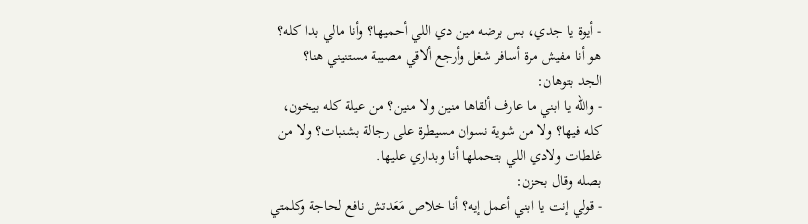- أيوة يا جدي، بس برضه مين دي اللي أحميها؟ وأنا مالي بدا كله؟ هو أنا مفيش مرة أسافر شغل وأرجع ألاقي مصيبة مستنيني هنا؟
الجد بتوهان:
- والله يا ابني ما عارف ألقاها منين ولا منين؟ من عيلة كله بيخون، كله فيها؟ ولا من شوية نسوان مسيطرة على رجالة بشنبات؟ ولا من غلطات ولادي اللي بتحملها أنا وبداري عليها.
بصله وقال بحزن:
- قولي إنت يا ابني أعمل إيه؟ أنا خلاص مَعَدتش نافع لحاجة وكلمتي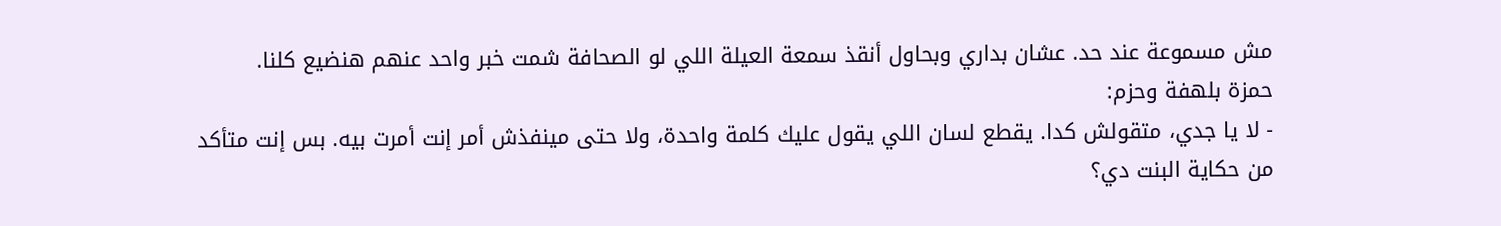مش مسموعة عند حد. عشان بداري وبحاول أنقذ سمعة العيلة اللي لو الصحافة شمت خبر واحد عنهم هنضيع كلنا.
حمزة بلهفة وحزم:
- لا يا جدي، متقولش كدا. يقطع لسان اللي يقول عليك كلمة واحدة، ولا حتى مينفذش أمر إنت أمرت بيه. بس إنت متأكد من حكاية البنت دي؟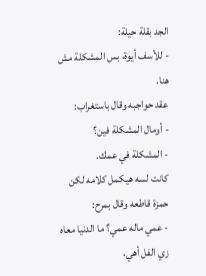الجد بقلة حيلة:
- للأسف أيوة، بس المشكلة مش هنا.
عقد حواجبه وقال باستغراب:
- أومال المشكلة فين؟
- المشكلة في عمك.
كانت لسه هيكمل كلامه لكن حمزة قاطعه وقال بمرح:
- عمي ماله عمي؟ ما الدنيا معاه زي الفل أهي،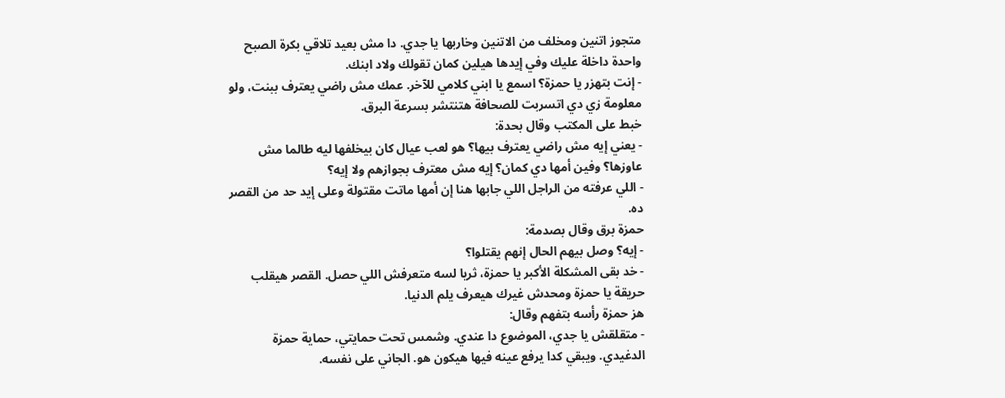متجوز اتنين ومخلف من الاتنين وخاربها يا جدي. دا مش بعيد تلاقي بكرة الصبح واحدة داخلة عليك وفي إيدها هيلين كمان تقولك ولاد ابنك.
- إنت بتهزر يا حمزة؟ اسمع يا ابني كلامي للآخر. عمك مش راضي يعترف ببنت، ولو معلومة زي دي اتسربت للصحافة هتنتشر بسرعة البرق.
خبط على المكتب وقال بحدة:
- يعني إيه مش راضي يعترف بيها؟ هو لعب عيال كان بيخلفها ليه طالما مش عاوزها؟ وفين أمها دي كمان؟ إيه مش معترف بجوازهم ولا إيه؟
- اللي عرفته من الراجل اللي جابها هنا إن أمها ماتت مقتولة وعلى إيد حد من القصر ده.
حمزة برق وقال بصدمة:
- إيه؟ وصل بيهم الحال إنهم يقتلوا؟
- خد بقى المشكلة الأكبر يا حمزة، ثريا لسه متعرفش اللي حصل. القصر هيقلب حريقة يا حمزة ومحدش غيرك هيعرف يلم الدنيا.
هز حمزة رأسه بتفهم وقال:
- متقلقش يا جدي، الموضوع دا عندي. وشمس تحت حمايتي، حماية حمزة الدغيدي. ويبقي كدا يرفع عينه فيها هيكون هو. الجاني على نفسه.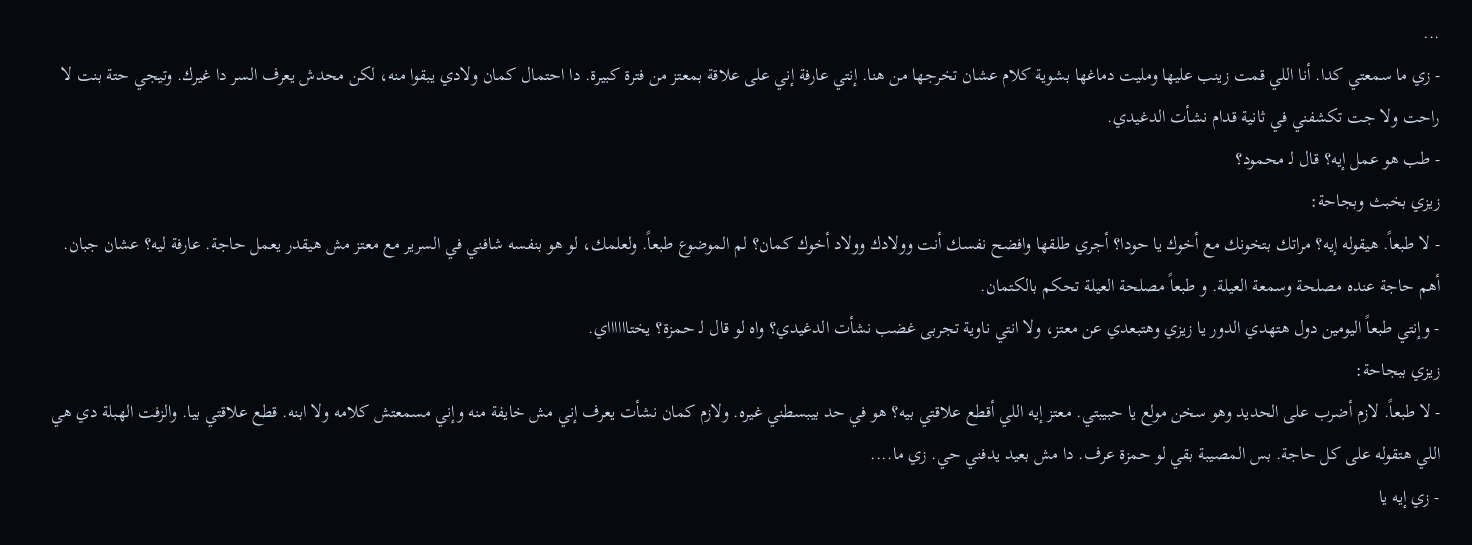...
- زي ما سمعتي كدا. أنا اللي قمت زينب عليها ومليت دماغها بشوية كلام عشان تخرجها من هنا. إنتي عارفة إني على علاقة بمعتز من فترة كبيرة. دا احتمال كمان ولادي يبقوا منه، لكن محدش يعرف السر دا غيرك. وتيجي حتة بنت لا راحت ولا جت تكشفني في ثانية قدام نشأت الدغيدي.
- طب هو عمل إيه؟ قال لـ محمود؟
زيزي بخبث وبجاحة:
- لا طبعاً. هيقوله إيه؟ مراتك بتخونك مع أخوك يا حودا؟ أجري طلقها وافضح نفسك أنت وولادك وولاد أخوك كمان؟ لم الموضوع طبعاً. ولعلمك، لو هو بنفسه شافني في السرير مع معتز مش هيقدر يعمل حاجة. عارفة ليه؟ عشان جبان. أهم حاجة عنده مصلحة وسمعة العيلة. و طبعاً مصلحة العيلة تحكم بالكتمان.
- وإنتي طبعاً اليومين دول هتهدي الدور يا زيزي وهتبعدي عن معتز، ولا انتي ناوية تجربى غضب نشأت الدغيدي؟ واه لو قال لـ حمزة؟ يختااااااي.
زيزي ببجاحة:
- لا طبعاً. لازم أضرب على الحديد وهو سخن مولع يا حبيبتي. معتز إيه اللي أقطع علاقتي بيه؟ هو في حد بيبسطني غيره. ولازم كمان نشأت يعرف إني مش خايفة منه وإني مسمعتش كلامه ولا ابنه. قطع علاقتي بيا. والزفت الهبلة دي هي اللي هتقوله على كل حاجة. بس المصيبة بقي لو حمزة عرف. دا مش بعيد يدفني حي. زي ما....
- زي إيه يا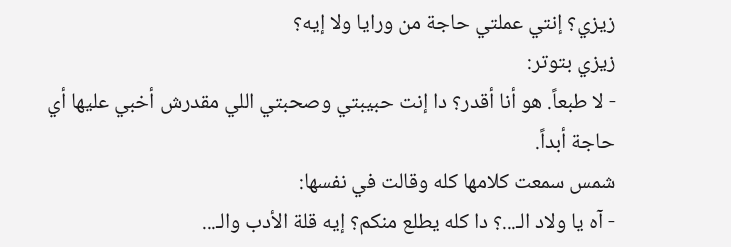زيزي؟ إنتي عملتي حاجة من ورايا ولا إيه؟
زيزي بتوتر:
- لا طبعاً. هو أنا أقدر؟ دا إنت حبيبتي وصحبتي اللي مقدرش أخبي عليها أي حاجة أبداً.
شمس سمعت كلامها كله وقالت في نفسها:
- آه يا ولاد الـ...؟ دا كله يطلع منكم؟ إيه قلة الأدب والـ...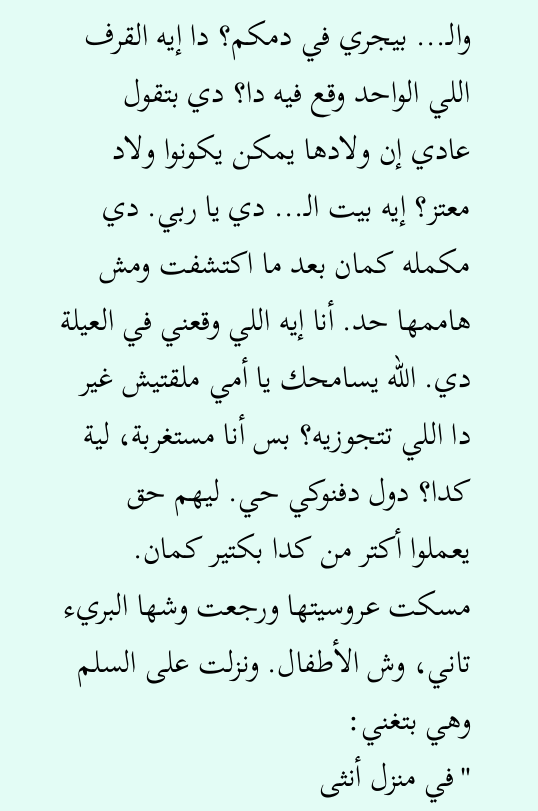والـ... بيجري في دمكم؟ دا إيه القرف اللي الواحد وقع فيه دا؟ دي بتقول عادي إن ولادها يمكن يكونوا ولاد معتز؟ إيه بيت الـ... دي يا ربي. دي مكمله كمان بعد ما اكتشفت ومش هاممها حد. أنا إيه اللي وقعني في العيلة دي. الله يسامحك يا أمي ملقتيش غير دا اللي تتجوزيه؟ بس أنا مستغربة، لية كدا؟ دول دفنوكي حي. ليهم حق يعملوا أكتر من كدا بكتير كمان.
مسكت عروسيتها ورجعت وشها البريء تاني، وش الأطفال. ونزلت على السلم وهي بتغني:
"في منزل أنثى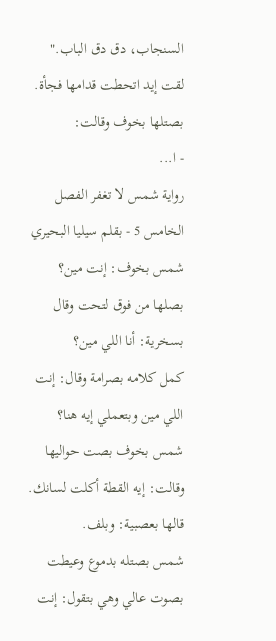السنجاب، دق دق الباب."
لقت إيد اتحطت قدامها فجأة. بصتلها بخوف وقالت:
- ا...
رواية شمس لا تغفر الفصل الخامس 5 - بقلم سيليا البحيري
شمس بخوف: إنت مين؟
بصلها من فوق لتحت وقال بسخرية: أنا اللي مين؟
كمل كلامه بصرامة وقال: إنت اللي مين وبتعملي إيه هنا؟
شمس بخوف بصت حواليها وقالت: إيه القطة أكلت لسانك.
قالها بعصبية: وبلف.
شمس بصتله بدموع وعيطت بصوت عالي وهي بتقول: إنت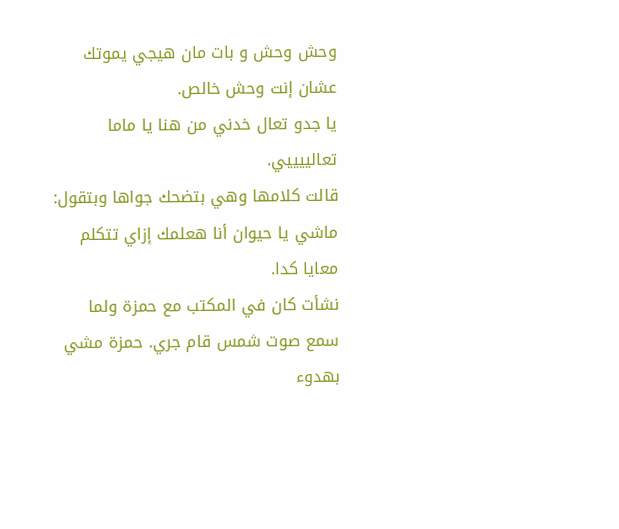وحش وحش و بات مان هيجي يموتك عشان إنت وحش خالص.
يا جدو تعال خدني من هنا يا ماما تعالييييي.
قالت كلامها وهي بتضحك جواها وبتقول: ماشي يا حيوان أنا هعلمك إزاي تتكلم معايا كدا.
نشأت كان في المكتب مع حمزة ولما سمع صوت شمس قام جري. حمزة مشي بهدوء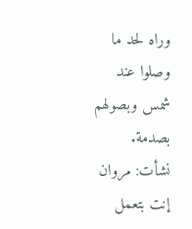وراه لحد ما وصلوا عند شمس وبصولهم بصدمة.
نشأت: مروان إنت بتعمل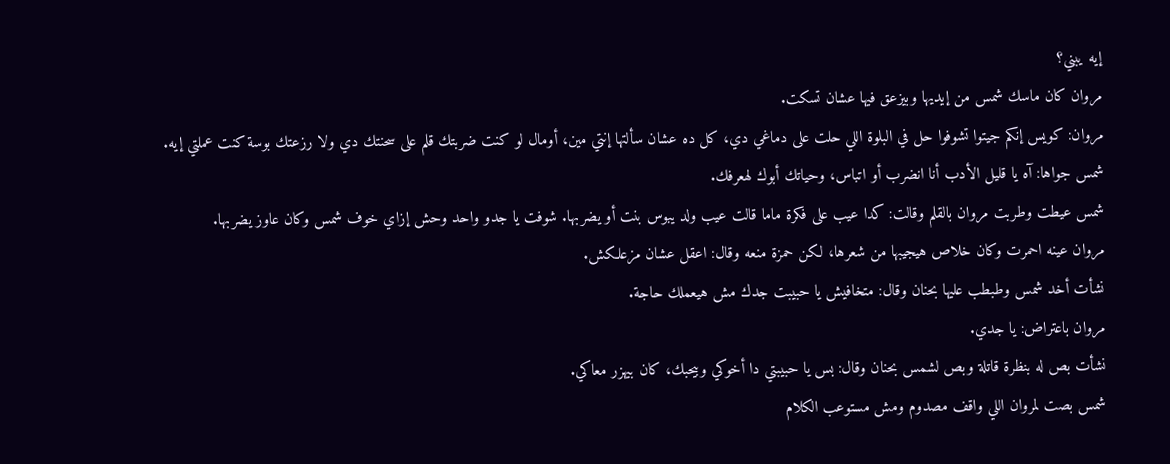إيه يبني؟
مروان كان ماسك شمس من إيديها وبيزعق فيها عشان تسكت.
مروان: كويس إنكم جيتوا تشوفوا حل في البلوة اللي حلت على دماغي دي، كل ده عشان سألتها إنتي مين، أومال لو كنت ضربتك قلم على سحنتك دي ولا رزعتك بوسة كنت عملتي إيه.
شمس جواها: آه يا قليل الأدب أنا انضرب أو اتباس، وحياتك أبوك لهعرفك.
شمس عيطت وطربت مروان بالقلم وقالت: كدا عيب على فكرة ماما قالت عيب ولد يبوس بنت أو يضربها. شوفت يا جدو واحد وحش إزاي خوف شمس وكان عاوز يضربها.
مروان عينه احمرت وكان خلاص هيجيبها من شعرها، لكن حمزة منعه وقال: اعقل عشان مزعلكش.
نشأت أخد شمس وطبطب عليها بحنان وقال: متخافيش يا حبيبت جدك مش هيعملك حاجة.
مروان باعتراض: يا جدي.
نشأت بص له بنظرة قاتلة وبص لشمس بحنان وقال: بس يا حبيبتي دا أخوكي وبيحبك، كان بيهزر معاكي.
شمس بصت لمروان اللي واقف مصدوم ومش مستوعب الكلام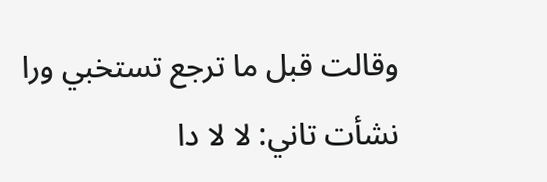وقالت قبل ما ترجع تستخبي ورا نشأت تاني: لا لا دا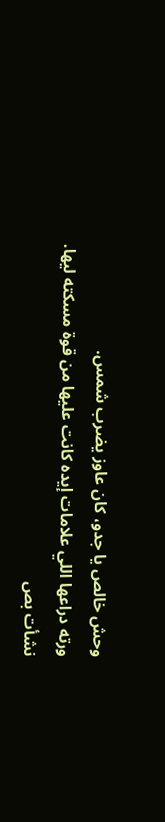وحش خالص يا جدو، كان عاوز يضرب شمس.
ورته دراعها اللي علامات إيده كانت عليها من قوة مسكته ليها.
نشأت بص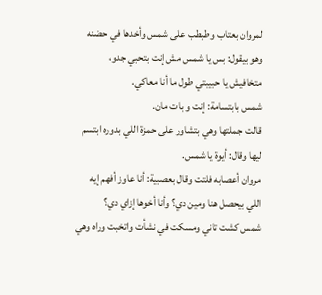لمروان بعتاب وطبطب على شمس وأخدها في حضنه وهو بيقول: بس يا شمس مش إنت بتحبي جدو، متخافيش يا حبيبتي طول ما أنا معاكي.
شمس بابتسامة: إنت و بات مان.
قالت جملتها وهي بتشاور على حمزة اللي بدوره ابتسم ليها وقال: أيوة يا شمس.
مروان أعصابه فلتت وقال بعصبية: أنا عاوز أفهم إيه اللي بيحصل هنا ومين دي؟ وأنا أخوها إزاي دي؟
شمس كشت تاني ومسكت في نشأت واتخبت وراه وهي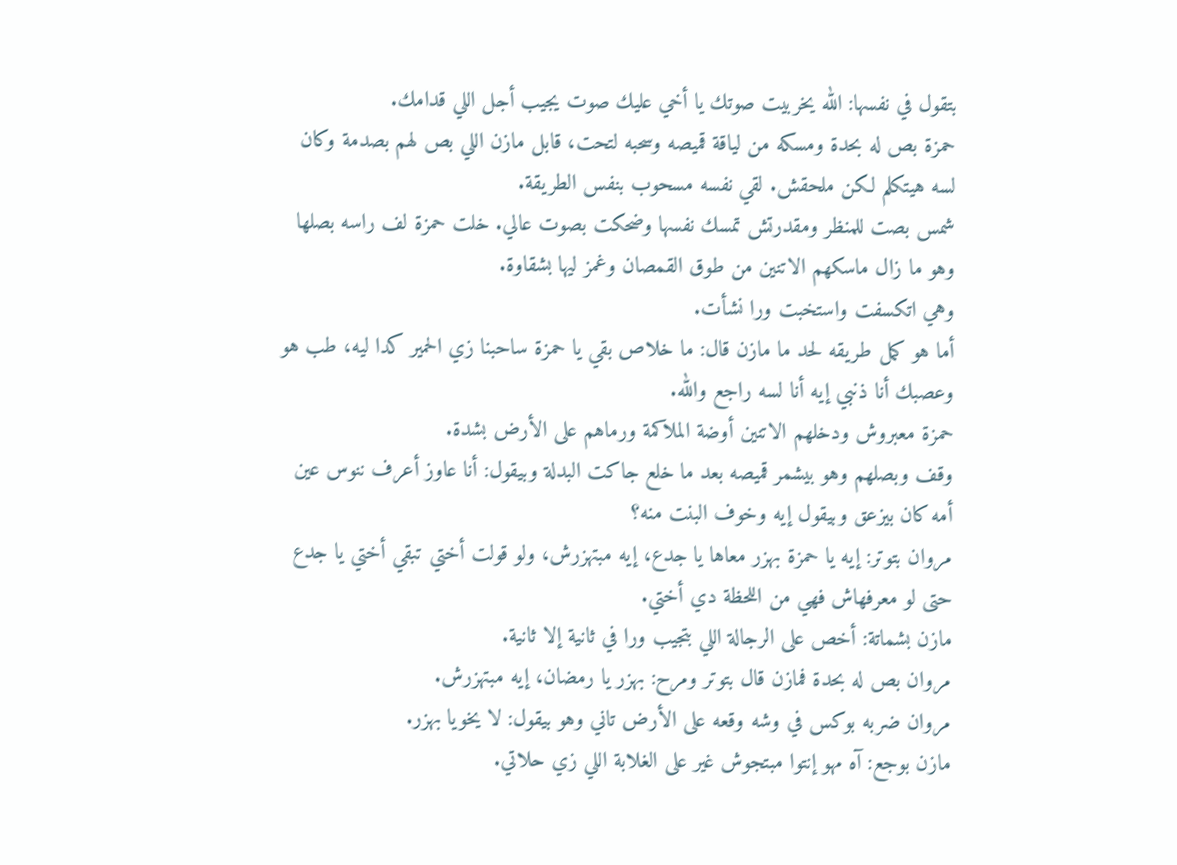بتقول في نفسها: الله يخربيت صوتك يا أخي عليك صوت يجيب أجل اللي قدامك.
حمزة بص له بحدة ومسكه من لياقة قميصه وسحبه لتحت، قابل مازن اللي بص لهم بصدمة وكان لسه هيتكلم لكن ملحقش. لقي نفسه مسحوب بنفس الطريقة.
شمس بصت للمنظر ومقدرتش تمسك نفسها وضحكت بصوت عالي. خلت حمزة لف راسه بصلها وهو ما زال ماسكهم الاتنين من طوق القمصان وغمز ليها بشقاوة.
وهي اتكسفت واستخبت ورا نشأت.
أما هو كمل طريقه لحد ما مازن قال: ما خلاص بقي يا حمزة ساحبنا زي الحمير كدا ليه، طب هو وعصبك أنا ذنبي إيه أنا لسه راجع والله.
حمزة معبروش ودخلهم الاتنين أوضة الملاكمة ورماهم على الأرض بشدة.
وقف وبصلهم وهو بيشمر قميصه بعد ما خلع جاكت البدلة وبيقول: أنا عاوز أعرف ننوس عين أمه كان بيزعق وبيقول إيه وخوف البنت منه؟
مروان بتوتر: إيه يا حمزة بهزر معاها يا جدع، إيه مبتهزرش، ولو قولت أختي تبقي أختي يا جدع حتى لو معرفهاش فهي من اللحظة دي أختي.
مازن بشماتة: أخص على الرجالة اللي بتجيب ورا في ثانية إلا ثانية.
مروان بص له بحدة فمازن قال بتوتر ومرح: بهزر يا رمضان، إيه مبتهزرش.
مروان ضربه بوكس في وشه وقعه على الأرض تاني وهو بيقول: لا يخويا بهزر.
مازن بوجع: آه مهو إنتوا مبتجوش غير على الغلابة اللي زي حلاتي.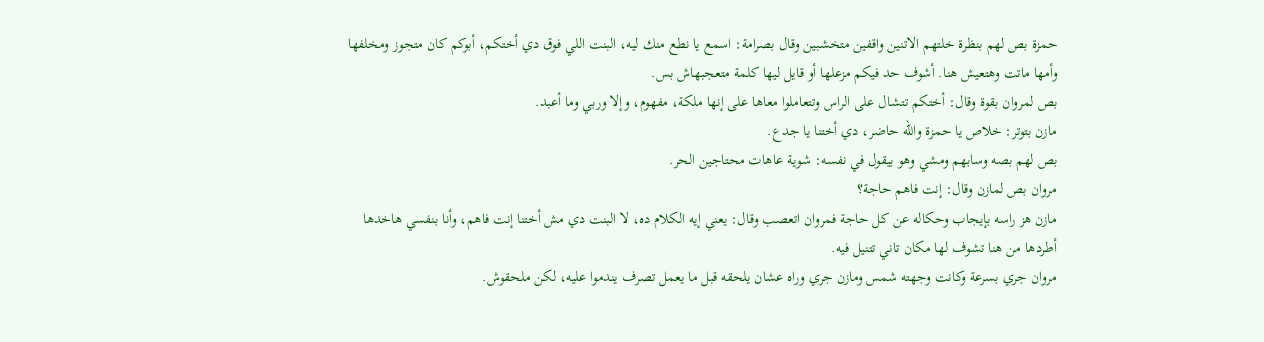حمزة بص لهم بنظرة خلتهم الاتنين واقفين متخشبين وقال بصرامة: اسمع يا نطع منك ليه، البنت اللي فوق دي أختكم، أبوكم كان متجوز ومخلفها وأمها ماتت وهتعيش هنا. أشوف حد فيكم مزعلها أو قايل ليها كلمة متعجبهاش بس.
بص لمروان بقوة وقال: أختكم تتشال على الراس وتتعاملوا معاها على إنها ملكة، مفهوم، وإلا وربي وما أعبد.
مازن بتوتر: خلاص يا حمزة والله حاضر، دي أختنا يا جدع.
بص لهم بصه وسابهم ومشي وهو بيقول في نفسه: شوية عاهات محتاجين الحر.
مروان بص لمازن وقال: إنت فاهم حاجة؟
مازن هز راسه بإيجاب وحكاله عن كل حاجة فمروان اتعصب وقال: يعني إيه الكلام ده، لا البنت دي مش أختنا إنت فاهم، وأنا بنفسي هاخدها أطردها من هنا تشوف لها مكان تاني تتنيل فيه.
مروان جري بسرعة وكانت وجهته شمس ومازن جري وراه عشان يلحقه قبل ما يعمل تصرف يندموا عليه، لكن ملحقوش.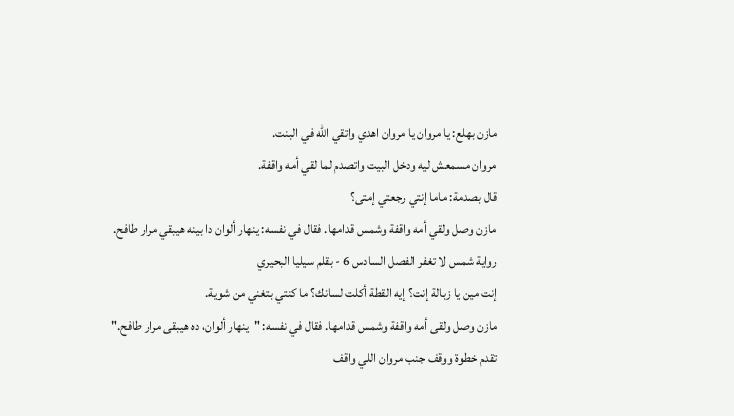مازن بهلع: يا مروان يا مروان اهدي واتقي الله في البنت.
مروان مسمعش ليه ودخل البيت واتصدم لما لقي أمه واقفة.
قال بصدمة: ماما إنتي رجعتي إمتى؟
مازن وصل ولقي أمه واقفة وشمس قدامها. فقال في نفسه: ينهار ألوان دا بينه هيبقي مرار طافح.
رواية شمس لا تغفر الفصل السادس 6 - بقلم سيليا البحيري
إنت مين يا زبالة إنت؟ إيه القطة أكلت لسانك؟ ما كنتي بتغني من شوية.
مازن وصل ولقى أمه واقفة وشمس قدامها. فقال في نفسه: "ينهار ألوان، ده هيبقى مرار طافح."
تقدم خطوة ووقف جنب مروان اللي واقف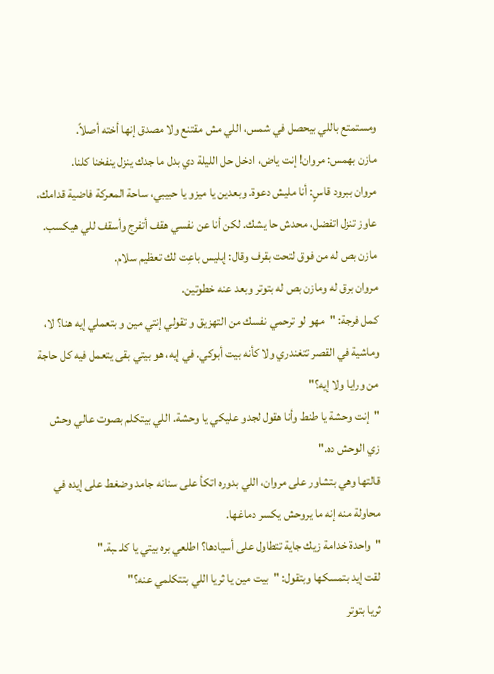ومستمتع باللي بيحصل في شمس، اللي مش مقتنع ولا مصدق إنها أخته أصلاً.
مازن بهمس: مروان! إنت ياض، ادخل حل الليلة دي بدل ما جدك ينزل ينفخنا كلنا.
مروان ببرود قاسٍ: أنا مليش دعوة. وبعدين يا ميزو يا حبيبي، ساحة المعركة فاضية قدامك، عاوز تنزل اتفضل، محدش حا يشك. لكن أنا عن نفسي هقف أتفرج وأسقف للي هيكسب.
مازن بص له من فوق لتحت بقرف وقال: إبليس باعِت لك تعظيم سلام.
مروان برق له ومازن بص له بتوتر وبعد عنه خطوتين.
كمل فرجة: "مهو لو ترحمي نفسك من التهزيق و تقولي إنتي مين و بتعملي إيه هنا؟ لا، وماشية في القصر تتغندري ولا كأنه بيت أبوكي. في إيه، هو بيتي بقى يتعمل فيه كل حاجة من ورايا ولا إيه؟"
"إنت وحشة يا طنط وأنا هقول لجدو عليكي يا وحشة. اللي بيتكلم بصوت عالي وحش زي الوحش ده."
قالتها وهي بتشاور على مروان، اللي بدوره اتكأ على سنانه جامد وضغط على إيده في محاولة منه إنه ما يروحش يكسر دماغها.
"واحدة خدامة زيك جاية تتطاول على أسيادها؟ اطلعي بره بيتي يا كلـ ـبة."
لقت إيد بتمسكها وبتقول: "بيت مين يا ثريا اللي بتتكلمي عنه؟"
ثريا بتوتر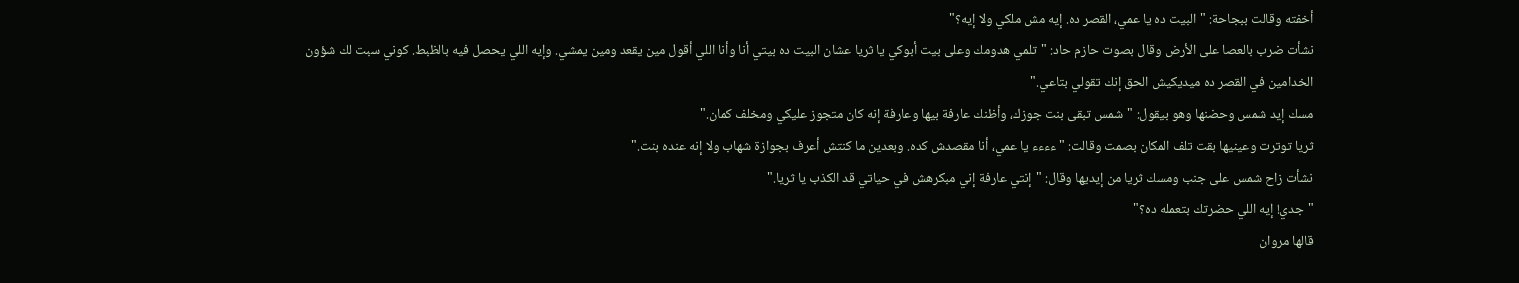أخفته وقالت ببجاحة: "البيت ده يا عمي، القصر ده. إيه مش ملكي ولا إيه؟"
نشأت ضرب بالعصا على الأرض وقال بصوت حازم حاد: "تلمي هدومك وعلى بيت أبوكي يا ثريا عشان البيت ده بيتي أنا وأنا اللي أقول مين يقعد ومين يمشي. وإيه اللي يحصل فيه بالظبط. كوني سبت لك شؤون الخدامين في القصر ده ميديكيش الحق إنك تقولي بتاعي."
مسك إيد شمس وحضنها وهو بيقول: "شمس تبقى بنت جوزك، وأظنك عارفة بيها وعارفة إنه كان متجوز عليكي ومخلف كمان."
ثريا توترت وعينيها بقت تلف المكان بصمت وقالت: "ءءءء يا عمي، أنا مقصدش كده. وبعدين ما كنتش أعرف بجوازة شهاب ولا إنه عنده بنت."
نشأت زاح شمس على جنب ومسك ثريا من إيديها وقال: "إنتي عارفة إني مبكرهش في حياتي قد الكذب يا ثريا."
"جدي! إيه اللي حضرتك بتعمله ده؟"
قالها مروان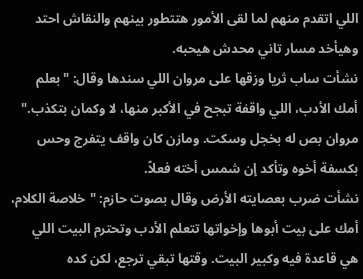اللي اتقدم منهم لما لقى الأمور هتتطور بينهم والنقاش احتد وهيأخد مسار تاني محدش هيحبه.
نشأت ساب ثريا وزقها على مروان اللي سندها وقال: "بعلم أمك الأدب، اللي واقفة تبجح في الأكبر منها، لا وكمان بتكذب."
مروان بص له بخجل وسكت. ومازن كان واقف يتفرج وحس بكسفة أخوه وتأكد إن شمس أخته فعلاً.
نشأت ضرب بعصايته الأرض وقال بصوت حازم: "خلاصة الكلام، أمك على بيت أبوها وإخواتها تتعلم الأدب وتحترم البيت اللي هي قاعدة فيه وكبير البيت. وقتها تبقي ترجع، لكن كده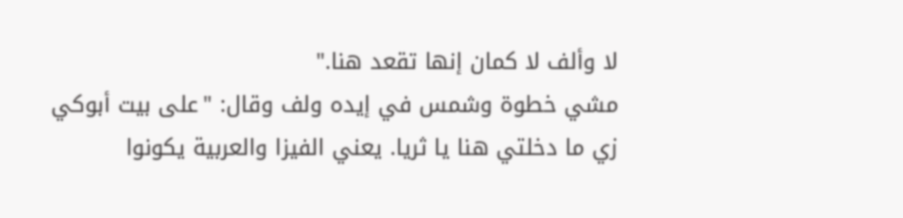لا وألف لا كمان إنها تقعد هنا."
مشي خطوة وشمس في إيده ولف وقال: "على بيت أبوكي زي ما دخلتي هنا يا ثريا. يعني الفيزا والعربية يكونوا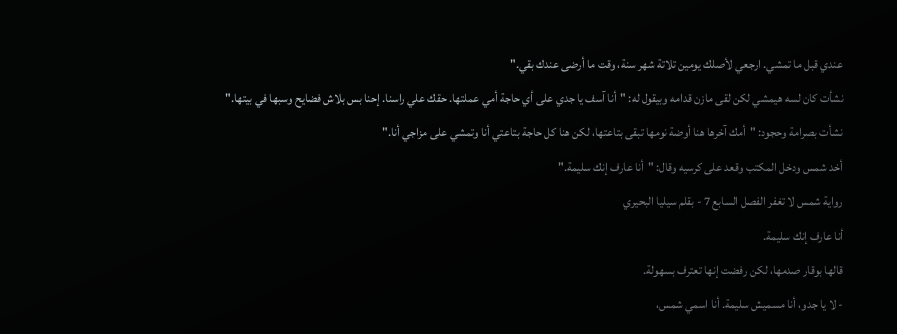عندي قبل ما تمشي. ارجعي لأصلك يومين تلاتة شهر سنة، وقت ما أرضى عندك بقي."
نشأت كان لسه هيمشي لكن لقى مازن قدامه وبيقول له: "أنا آسف يا جدي على أي حاجة أمي عملتها. حقك علي راسنا. إحنا بس بلاش فضايح وسبها في بيتها."
نشأت بصرامة وحجود: "أمك آخرها هنا أوضة نومها تبقى بتاعتها، لكن هنا كل حاجة بتاعتي أنا وتمشي على مزاجي أنا."
أخد شمس ودخل المكتب وقعد على كرسيه وقال: "أنا عارف إنك سليمة."
رواية شمس لا تغفر الفصل السابع 7 - بقلم سيليا البحيري
أنا عارف إنك سليمة.
قالها بوقار صدمها، لكن رفضت إنها تعترف بسهولة.
- لا يا جدو، أنا مسميش سليمة. أنا اسمي شمس،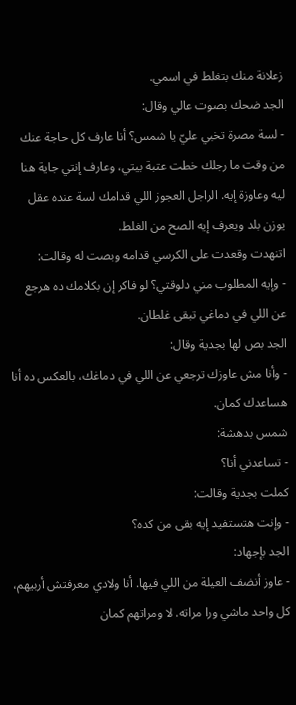زعلانة منك بتغلط في اسمي.
الجد ضحك بصوت عالي وقال:
- لسة مصرة تخبي عليّ يا شمس؟ أنا عارف كل حاجة عنك من وقت ما رجلك خطت عتبة بيتي، وعارف إنتي جاية هنا ليه وعاوزة إيه. الراجل العجوز اللي قدامك لسة عنده عقل يوزن بلد ويعرف إيه الصح من الغلط.
اتنهدت وقعدت على الكرسي قدامه وبصت له وقالت:
- وإيه المطلوب مني دلوقتي؟ لو فاكر إن بكلامك ده هرجع عن اللي في دماغي تبقى غلطان.
الجد بص لها بجدية وقال:
- وأنا مش عاوزك ترجعي عن اللي في دماغك، بالعكس ده أنا هساعدك كمان.
شمس بدهشة:
- تساعدني أنا؟
كملت بجدية وقالت:
- وإنت هتستفيد إيه بقى من كده؟
الجد بإجهاد:
- عاوز أنضف العيلة من اللي فيها. أنا ولادي معرفتش أربيهم، كل واحد ماشي ورا مراته. لا ومراتهم كمان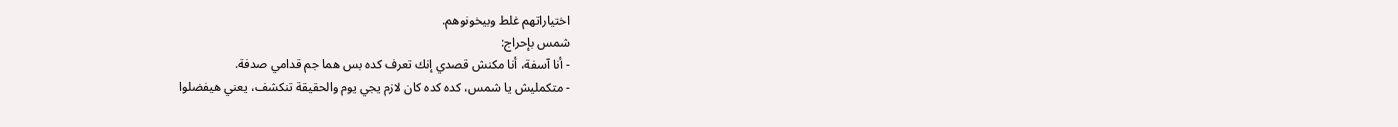اختياراتهم غلط وبيخونوهم.
شمس بإحراج:
- أنا آسفة، أنا مكنش قصدي إنك تعرف كده بس هما جم قدامي صدفة.
- متكمليش يا شمس، كده كده كان لازم يجي يوم والحقيقة تنكشف، يعني هيفضلوا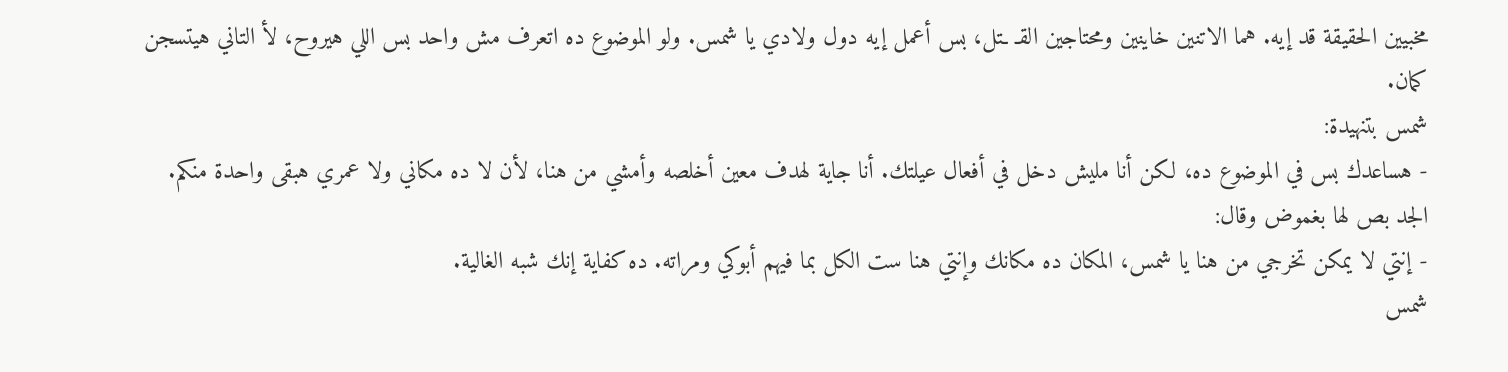مخبيين الحقيقة قد إيه. هما الاتنين خاينين ومحتاجين القـ ـتل، بس أعمل إيه دول ولادي يا شمس. ولو الموضوع ده اتعرف مش واحد بس اللي هيروح، لأ التاني هيتسجن كمان.
شمس بتنهيدة:
- هساعدك بس في الموضوع ده، لكن أنا مليش دخل في أفعال عيلتك. أنا جاية لهدف معين أخلصه وأمشي من هنا، لأن لا ده مكاني ولا عمري هبقى واحدة منكم.
الجد بص لها بغموض وقال:
- إنتي لا يمكن تخرجي من هنا يا شمس، المكان ده مكانك وإنتي هنا ست الكل بما فيهم أبوكي ومراته. ده كفاية إنك شبه الغالية.
شمس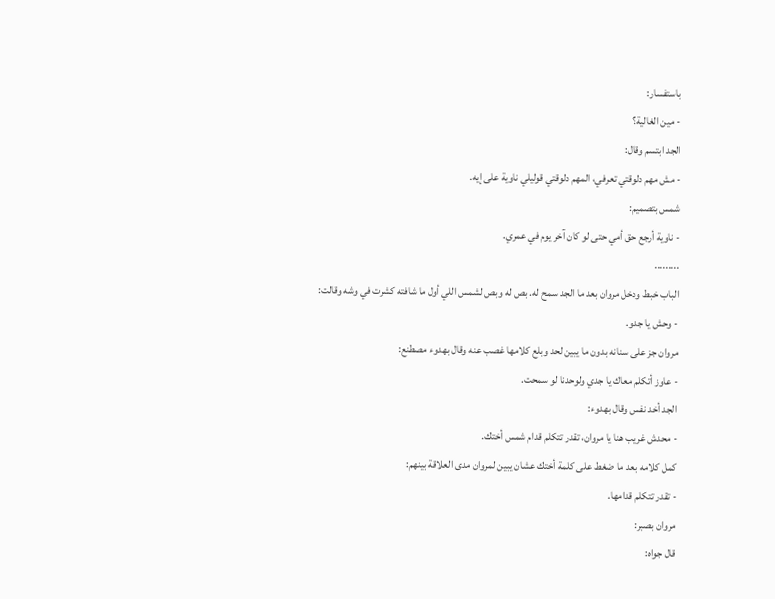باستفسار:
- مين الغالية؟
الجد ابتسم وقال:
- مش مهم دلوقتي تعرفي، المهم دلوقتي قوليلي ناوية على إيه.
شمس بتصميم:
- ناوية أرجع حق أمي حتى لو كان آخر يوم في عمري.
.........
الباب خبط ودخل مروان بعد ما الجد سمح له. بص له وبص لشمس اللي أول ما شافته كشرت في وشه وقالت:
- وحش يا جدو.
مروان جز على سنانه بدون ما يبين لحد وبلع كلامها غصب عنه وقال بهدوء مصطنع:
- عاوز أتكلم معاك يا جدي ولوحدنا لو سمحت.
الجد أخد نفس وقال بهدوء:
- محدش غريب هنا يا مروان، تقدر تتكلم قدام شمس أختك.
كمل كلامه بعد ما ضغط على كلمة أختك عشان يبين لمروان مدى العلاقة بينهم:
- تقدر تتكلم قدامها.
مروان بصبر:
قال جواه: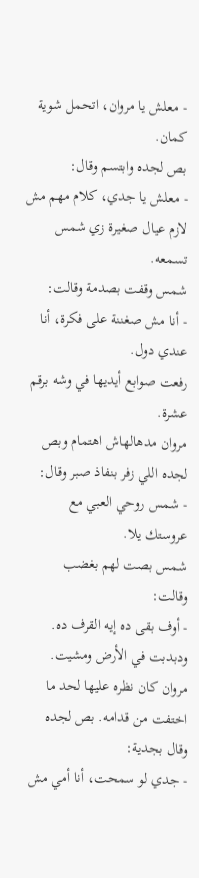- معلش يا مروان، اتحمل شوية كمان.
بص لجده وابتسم وقال:
- معلش يا جدي، كلام مهم مش لازم عيال صغيرة زي شمس تسمعه.
شمس وقفت بصدمة وقالت:
- أنا مش صغننة على فكرة، أنا عندي دول.
رفعت صوابع أيديها في وشه برقم عشرة.
مروان مدهالهاش اهتمام وبص لجده اللي زفر بنفاذ صبر وقال:
- شمس روحي العبي مع عروستك يلا.
شمس بصت لهم بغضب وقالت:
- أوف بقى ده إيه القرف ده.
ودبدبت في الأرض ومشيت.
مروان كان نظره عليها لحد ما اختفت من قدامه. بص لجده وقال بجدية:
- جدي لو سمحت، أنا أمي مش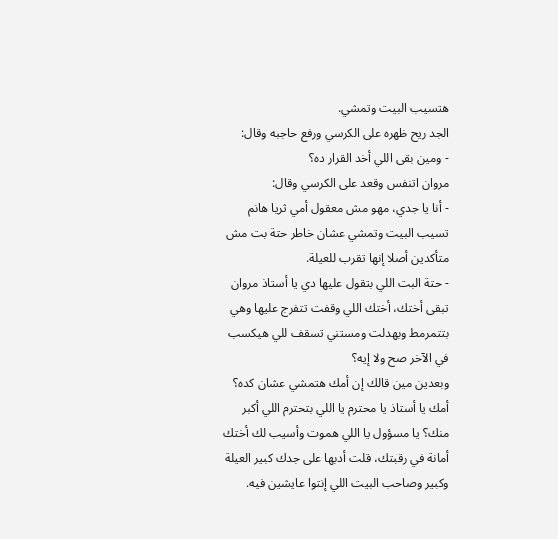هتسيب البيت وتمشي.
الجد ريح ظهره على الكرسي ورفع حاجبه وقال:
- ومين بقى اللي أخد القرار ده؟
مروان اتنفس وقعد على الكرسي وقال:
- أنا يا جدي، مهو مش معقول أمي ثريا هانم تسيب البيت وتمشي عشان خاطر حتة بت مش متأكدين أصلا إنها تقرب للعيلة.
- حتة البت اللي بتقول عليها دي يا أستاذ مروان تبقى أختك، أختك اللي وقفت تتفرج عليها وهي بتتمرمط وبهدلت ومستني تسقف للي هيكسب في الآخر صح ولا إيه؟
وبعدين مين قالك إن أمك هتمشي عشان كده؟
أمك يا أستاذ يا محترم يا اللي بتحترم اللي أكبر منك؟ يا مسؤول يا اللي هموت وأسيب لك أختك أمانة في رقبتك، قلت أدبها على جدك كبير العيلة وكبير وصاحب البيت اللي إنتوا عايشين فيه.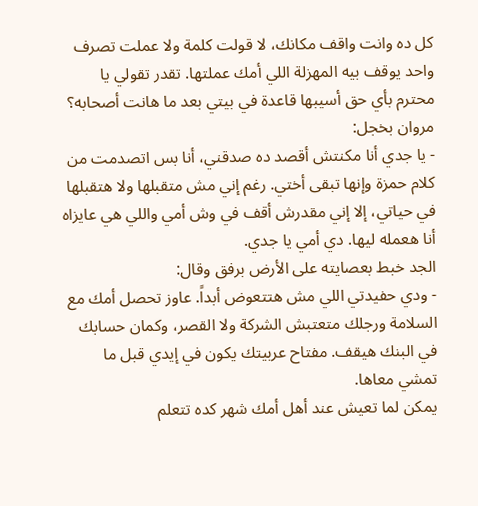كل ده وانت واقف مكانك، لا قولت كلمة ولا عملت تصرف واحد يوقف بيه المهزلة اللي أمك عملتها. تقدر تقولي يا محترم بأي حق أسيبها قاعدة في بيتي بعد ما هانت أصحابه؟
مروان بخجل:
- يا جدي أنا مكنتش أقصد ده صدقني، أنا بس اتصدمت من كلام حمزة وإنها تبقى أختي. رغم إني مش متقبلها ولا هتقبلها في حياتي، إلا إني مقدرش أقف في وش أمي واللي هي عايزاه أنا هعمله ليها. دي أمي يا جدي.
الجد خبط بعصايته على الأرض برفق وقال:
- ودي حفيدتي اللي مش هتتعوض أبداً. عاوز تحصل أمك مع السلامة ورجلك متعتبش الشركة ولا القصر، وكمان حسابك في البنك هيقف. مفتاح عربيتك يكون في إيدي قبل ما تمشي معاها.
يمكن لما تعيش عند أهل أمك شهر كده تتعلم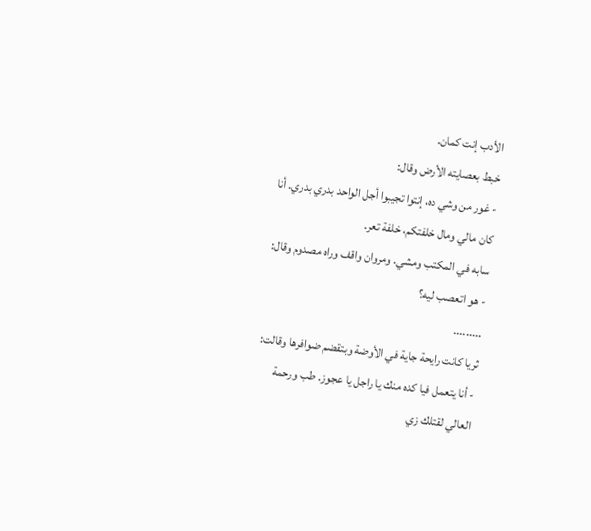الأدب إنت كمان.
خبط بعصايته الأرض وقال:
- غور من وشي ده، إنتوا تجيبوا أجل الواحد بدري بدري. أنا كان مالي ومال خلفتكم، خلفة تعر.
سابه في المكتب ومشي. ومروان واقف وراه مصدوم وقال:
- هو اتعصب ليه؟
.........
ثريا كانت رايحة جاية في الأوضة وبتقضم ضوافرها وقالت:
- أنا يتعمل فيا كده منك يا راجل يا عجوز. طب ورحمة العالي لقتلك زي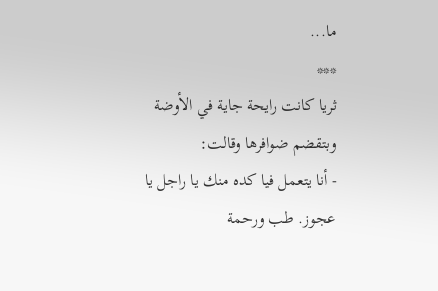ما...
***
ثريا كانت رايحة جاية في الأوضة وبتقضم ضوافرها وقالت:
- أنا يتعمل فيا كده منك يا راجل يا عجوز. طب ورحمة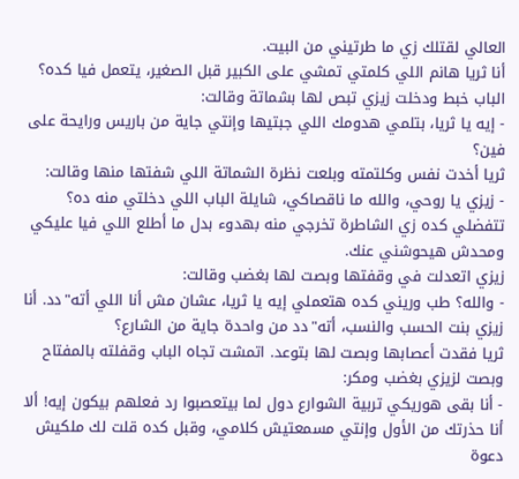العالي لقتلك زي ما طرتيني من البيت.
أنا ثريا هانم اللي كلمتي تمشي على الكبير قبل الصغير، يتعمل فيا كده؟
الباب خبط ودخلت زيزي تبص لها بشماتة وقالت:
- إيه يا ثريا، بتلمي هدومك اللي جبتيها وإنتي جاية من باريس ورايحة على فين؟
ثريا أخدت نفس وكلتمته وبلعت نظرة الشماتة اللي شفتها منها وقالت:
- زيزي يا روحي، والله ما ناقصاكي، شايلة الباب اللي دخلتي منه ده؟
تتفضلي كده زي الشاطرة تخرجي منه بهدوء بدل ما أطلع اللي فيا عليكي ومحدش هيحوشني عنك.
زيزي اتعدلت في وقفتها وبصت لها بغضب وقالت:
- والله؟ طب وريني كده هتعملي إيه يا ثريا، عشان مش أنا اللي أته"دد. أنا زيزي بنت الحسب والنسب، أته"دد من واحدة جاية من الشارع؟
ثريا فقدت أعصابها وبصت لها بتوعد. اتمشت تجاه الباب وقفلته بالمفتاح وبصت لزيزي بغضب ومكر:
- أنا بقى هوريكي تربية الشوارع دول لما بيتعصبوا رد فعلهم بيكون إيه! ألا أنا حذرتك من الأول وإنتي مسمعتيش كلامي، وقبل كده قلت لك ملكيش دعوة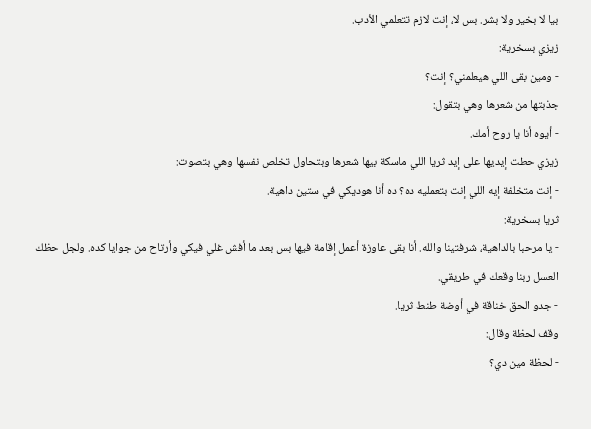بيا لا بخير ولا بشر. بس لا، إنت لازم تتعلمي الأدب.
زيزي بسخرية:
- ومين بقى اللي هيعلمني؟ إنت؟
جذبتها من شعرها وهي بتقول:
- أيوه أنا يا روح أمك.
زيزي حطت إيديها على إيد ثريا اللي ماسكة بيها شعرها وبتحاول تخلص نفسها وهي بتصوت:
- إنت متخلفة إيه اللي إنت بتعمليه ده؟ ده أنا هوديكي في ستين داهية.
ثريا بسخرية:
- يا مرحبا بالداهية، شرفتينا والله. أنا بقى عاوزة أعمل إقامة فيها بس بعد ما أفش غلي فيكي وأرتاح من جوايا كده. ولجل حظك العسل ربنا وقعك في طريقي.
- جدو الحق خناقة في أوضة طنط ثريا.
وقف لحظة وقال:
- لحظة مين دي؟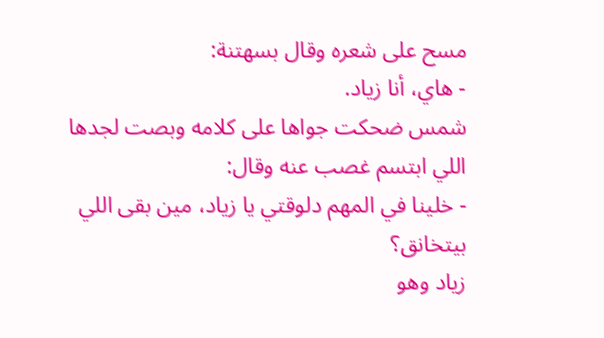مسح على شعره وقال بسهتنة:
- هاي، أنا زياد.
شمس ضحكت جواها على كلامه وبصت لجدها اللي ابتسم غصب عنه وقال:
- خلينا في المهم دلوقتي يا زياد، مين بقى اللي بيتخانق؟
زياد وهو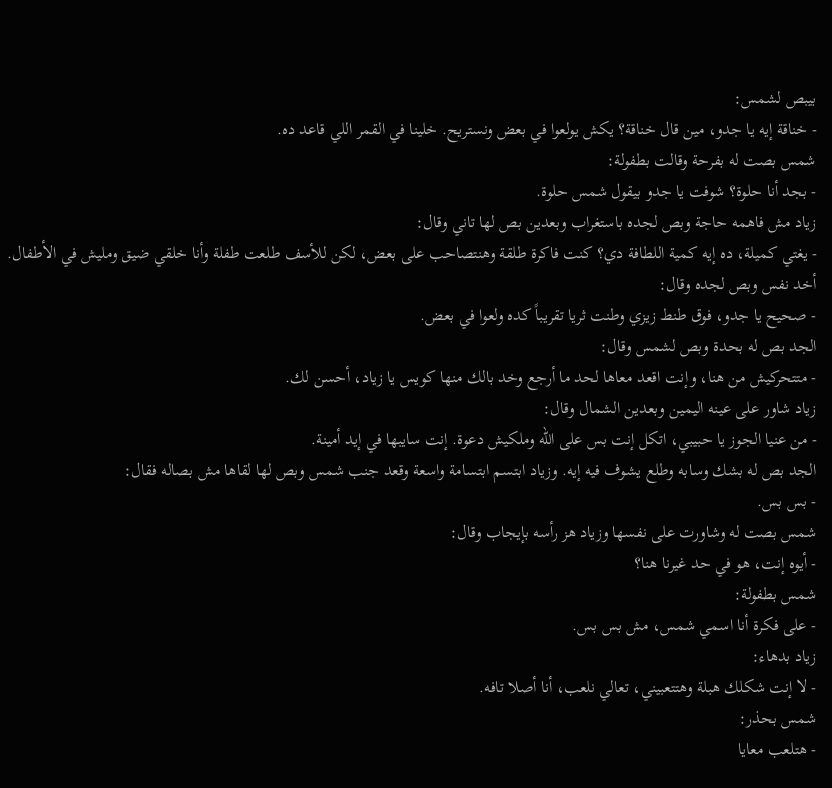بيبص لشمس:
- خناقة إيه يا جدو، مين قال خناقة؟ يكش يولعوا في بعض ونستريح. خلينا في القمر اللي قاعد ده.
شمس بصت له بفرحة وقالت بطفولة:
- بجد أنا حلوة؟ شوفت يا جدو بيقول شمس حلوة.
زياد مش فاهمه حاجة وبص لجده باستغراب وبعدين بص لها تاني وقال:
- يغتي كميلة، ده إيه كمية اللطافة دي؟ كنت فاكرة طلقة وهنتصاحب على بعض، لكن للأسف طلعت طفلة وأنا خلقي ضيق ومليش في الأطفال.
أخد نفس وبص لجده وقال:
- صحيح يا جدو، فوق طنط زيزي وطنت ثريا تقريباً كده ولعوا في بعض.
الجد بص له بحدة وبص لشمس وقال:
- متتحركيش من هنا، وإنت اقعد معاها لحد ما أرجع وخد بالك منها كويس يا زياد، أحسن لك.
زياد شاور على عينه اليمين وبعدين الشمال وقال:
- من عنيا الجوز يا حبيبي، اتكل إنت بس على الله وملكيش دعوة. إنت سايبها في إيد أمينة.
الجد بص له بشك وسابه وطلع يشوف فيه إيه. وزياد ابتسم ابتسامة واسعة وقعد جنب شمس وبص لها لقاها مش بصاله فقال:
- بس بس.
شمس بصت له وشاورت على نفسها وزياد هز رأسه بإيجاب وقال:
- أيوه إنت، هو في حد غيرنا هنا؟
شمس بطفولة:
- على فكرة أنا اسمي شمس، مش بس بس.
زياد بدهاء:
- لا إنت شكلك هبلة وهتتعبيني، تعالي نلعب، أنا أصلا تافه.
شمس بحذر:
- هتلعب معايا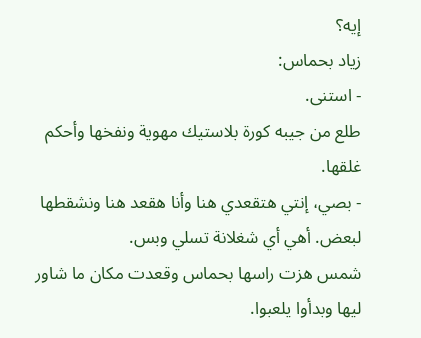إيه؟
زياد بحماس:
- استنى.
طلع من جيبه كورة بلاستيك مهوية ونفخها وأحكم غلقها.
- بصي، إنتي هتقعدي هنا وأنا هقعد هنا ونشقطها لبعض. أهي أي شغلانة تسلي وبس.
شمس هزت راسها بحماس وقعدت مكان ما شاور ليها وبدأوا يلعبوا.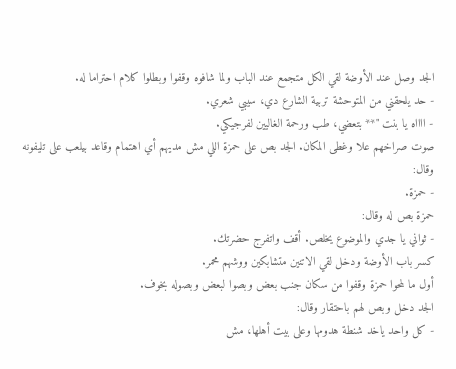الجد وصل عند الأوضة لقي الكل متجمع عند الباب ولما شافوه وقفوا وبطلوا كلام احتراما له.
- حد يلحقني من المتوحشة تربية الشارع دي، سيبي شعري.
- ااااه يا بنت "** بتعضي، طب ورحمة الغاليين لفرجيكي.
صوت صراخهم علا وغطى المكان. الجد بص على حمزة اللي مش مديهم أي اهتمام وقاعد بيلعب على تليفونه وقال:
- حمزة.
حمزة بص له وقال:
- ثواني يا جدي والموضوع يخلص. أقف واتفرج حضرتك.
كسر باب الأوضة ودخل لقي الاتنين متشابكين ووشهم محمر.
أول ما لمحوا حمزة وقفوا من سكان جنب بعض وبصوا لبعض وبصوله بخوف.
الجد دخل وبص لهم باحتقار وقال:
- كل واحد ياخد شنطة هدومها وعلى بيت أهلها، مش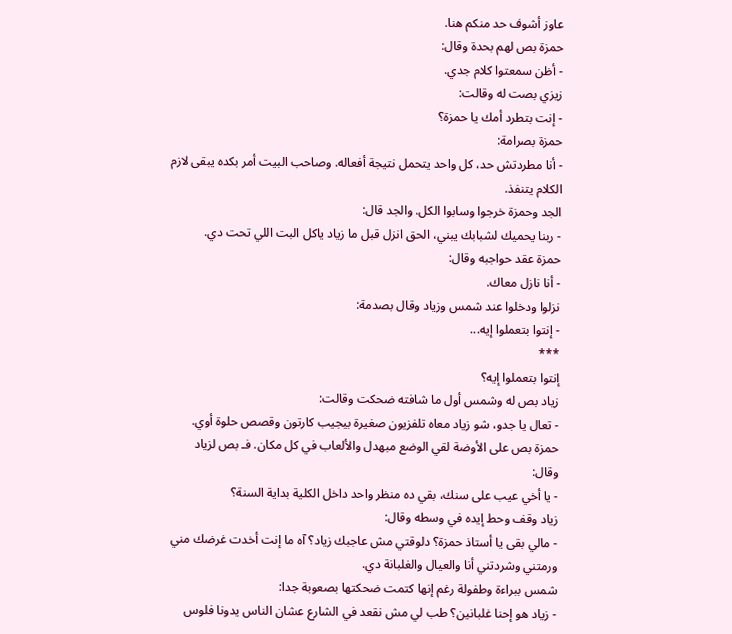عاوز أشوف حد منكم هنا.
حمزة بص لهم بحدة وقال:
- أظن سمعتوا كلام جدي.
زيزي بصت له وقالت:
- إنت بتطرد أمك يا حمزة؟
حمزة بصرامة:
- أنا مطردتش حد، كل واحد يتحمل نتيجة أفعاله. وصاحب البيت أمر بكده يبقى لازم الكلام يتنفذ.
الجد وحمزة خرجوا وسابوا الكل. والجد قال:
- ربنا يحميك لشبابك يبني، الحق انزل قبل ما زياد ياكل البت اللي تحت دي.
حمزة عقد حواجبه وقال:
- أنا نازل معاك.
نزلوا ودخلوا عند شمس وزياد وقال بصدمة:
- إنتوا بتعملوا إيه...
***
إنتوا بتعملوا إيه؟
زياد بص له وشمس أول ما شافته ضحكت وقالت:
- تعال يا جدو، شو زياد معاه تلفزيون صغيرة بيجيب كارتون وقصص حلوة أوي.
حمزة بص على الأوضة لقي الوضع مبهدل والألعاب في كل مكان. فـ بص لزياد وقال:
- يا أخي عيب على سنك، بقي ده منظر واحد داخل الكلية بداية السنة؟
زياد وقف وحط إيده في وسطه وقال:
- مالي بقى يا أستاذ حمزة؟ دلوقتي مش عاجبك زياد؟ آه ما إنت أخدت غرضك مني ورمتني وشردتني أنا والعيال والغلبانة دي.
شمس ببراءة وطفولة رغم إنها كتمت ضحكتها بصعوبة جدا:
- زياد هو إحنا غلبانين؟ طب لي مش نقعد في الشارع عشان الناس يدونا فلوس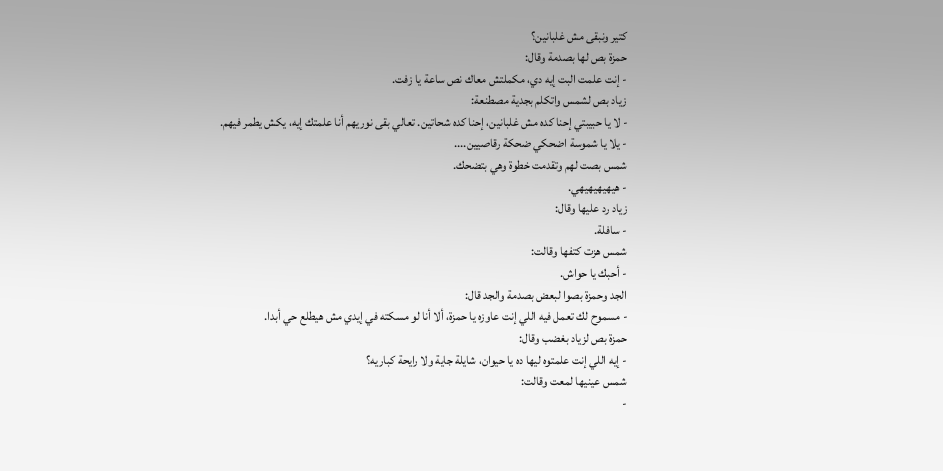كتير ونبقى مش غلبانين؟
حمزة بص لها بصدمة وقال:
- إنت علمت البت إيه دي، مكملتش معاك نص ساعة يا زفت.
زياد بص لشمس واتكلم بجدية مصطنعة:
- لا يا حبيبتي إحنا كده مش غلبانين، إحنا كده شحاتين. تعالي بقى نوريهم أنا علمتك إيه، يكش يطمر فيهم.
- يلا يا شموسة اضحكي ضحكة رقاصيين....
شمس بصت لهم وتقدمت خطوة وهي بتضحك.
- هيهيهيهيهي.
زياد رد عليها وقال:
- سافلة.
شمس هزت كتفها وقالت:
- أحبك يا حواش.
الجد وحمزة بصوا لبعض بصدمة والجد قال:
- مسموح لك تعمل فيه اللي إنت عاوزه يا حمزة، ألا أنا لو مسكته في إيدي مش هيطلع حي أبدا.
حمزة بص لزياد بغضب وقال:
- إيه اللي إنت علمتوه ليها ده يا حيوان، شايلة جاية ولا رايحة كباريه؟
شمس عينيها لمعت وقالت:
-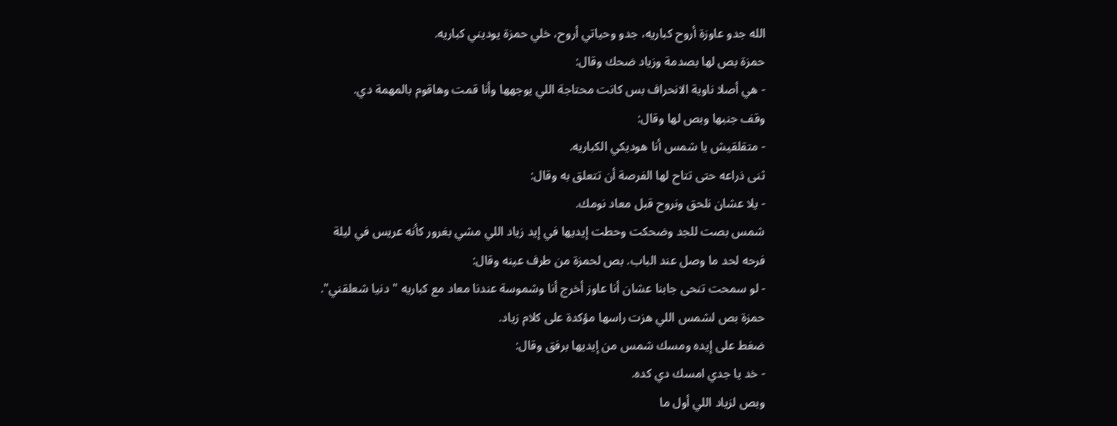الله جدو عاوزة أروح كباريه، جدو وحياتي أروح، خلي حمزة يوديني كباريه.
حمزة بص لها بصدمة وزياد ضحك وقال:
- هي أصلا ناوية الانحراف بس كانت محتاجة اللي يوجهها وأنا قمت وهاقوم بالمهمة دي.
وقف جنبها وبص لها وقال:
- متقلقيش يا شمس أنا هوديكي الكباريه.
ثنى ذراعه حتى تتاح لها الفرصة أن تتعلق به وقال:
- يلا عشان نلحق ونروح قبل معاد نومك.
شمس بصت للجد وضحكت وحطت إيديها في إيد زياد اللي مشي بغرور كأنه عريس في ليلة فرحه لحد ما وصل عند الباب. بص لحمزة من طرف عينه وقال:
- لو سمحت تنحى جابنا عشان أنا عاوز أخرج أنا وشموسة عندنا معاد مع كباريه "دنيا شعلقني".
حمزة بص لشمس اللي هزت راسها مؤكدة على كلام زياد.
ضغط على إيده ومسك شمس من إيديها برفق وقال:
- خد يا جدي امسك دي كده.
وبص لزياد اللي أول ما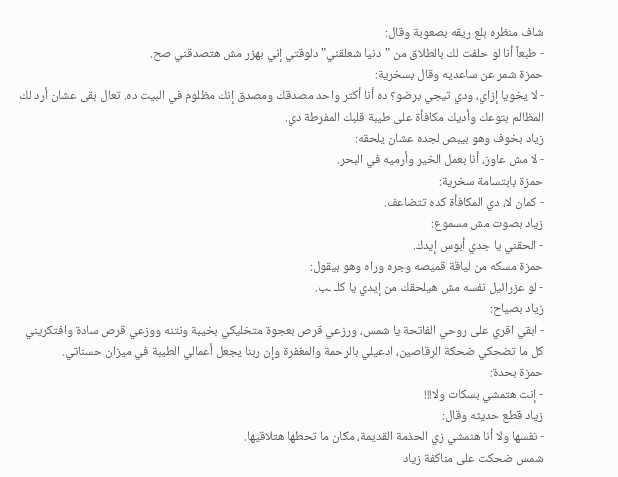شاف منظره بلع ريقه بصعوبة وقال:
- طبعاً أنا لو حلفت لك بالطلاق من "دنيا شعلقني" دلوقتي إني بهزر مش هتصدقني صح.
حمزة شمر عن ساعديه وقال بسخرية:
- لا يخويا إزاي، ودي تيجي برضو؟ ده أنا أكتر واحد مصدقك ومصدق إنك مظلوم في البيت ده. تعال بقى عشان أرد لك المظالم بتوعك وأديك مكافأة على طيبة قلبك المفرطة دي.
زياد بخوف وهو بيبص لجده عشان يلحقه:
- لا مش عاوز، أنا بعمل الخير وأرميه في البحر.
حمزة بابتسامة سخرية:
- كمان لا، دي المكافأة كده تتضاعف.
زياد بصوت مش مسموع:
- الحقني يا جدي أبوس إيدك.
حمزة مسكه من لياقة قميصه وجره وراه وهو بيقول:
- لو عزرائيل نفسه مش هيلحقك من إيدي يا كلـ ـب.
زياد بصياح:
- ابقي اقري على روحي الفاتحة يا شمس، ورزعي قرص بعجوة متخليكي بخيبة ونتنه ووزعي قرص سادة وافتكريني كل ما تضحكي ضحكة الرقاصين، ادعيلي بالرحمة والمغفرة وإن ربنا يجعل أعمالي الطيبة في ميزان حسناتي.
حمزة بحدة:
- إنت هتمشي بسكات ولا!!!
زياد قطع حديثه وقال:
- نفسها ولا أنا هنمشي زي الحذمة القديمة، مكان ما تحطها هتلاقيها.
شمس ضحكت على مناكفة زياد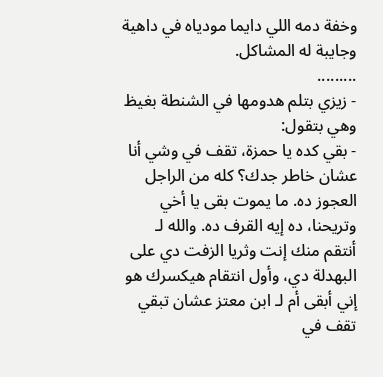وخفة دمه اللي دايما مودياه في داهية وجايبة له المشاكل.
.........
- زيزي بتلم هدومها في الشنطة بغيظ وهي بتقول:
- بقي كده يا حمزة، تقف في وشي أنا عشان خاطر جدك؟ كله من الراجل العجوز ده. ما يموت بقى يا أخي وتريحنا، ده إيه القرف ده. والله لـ أنتقم منك إنت وثريا الزفت دي على البهدلة دي، وأول انتقام هيكسرك هو إني أبقى أم لـ ابن معتز عشان تبقي تقف في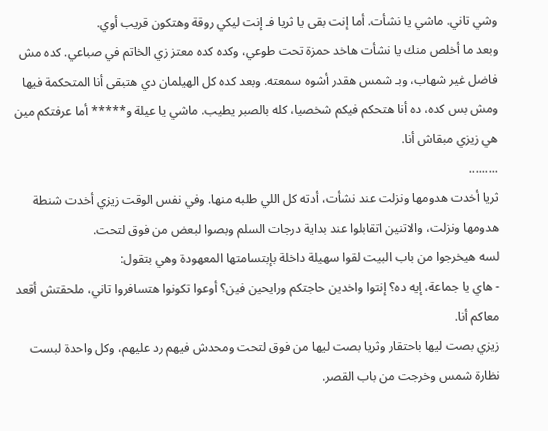وشي تاني. ماشي يا نشأت. أما إنت بقى يا ثريا فـ إنت ليكي روقة وهتكون قريب أوي.
وبعد ما أخلص منك يا نشأت هاخد حمزة تحت طوعي، وكده كده معتز زي الخاتم في صباعي. كده مش فاضل غير شهاب، وبـ شمس هقدر أشوه سمعته. وبعد كده كل الهيلمان دي هتبقى أنا المتحكمة فيها ومش بس كده، ده أنا هتحكم فيكم شخصيا، كله بالصبر يطيب. ماشي يا عيلة و***** أما عرفتكم مين هي زيزي مبقاش أنا.
.........
ثريا أخدت هدومها ونزلت عند نشأت، أدته كل اللي طلبه منها. وفي نفس الوقت زيزي أخدت شنطة هدومها ونزلت، والاتنين اتقابلوا عند بداية درجات السلم وبصوا لبعض من فوق لتحت.
لسه هيخرجوا من باب البيت لقوا سهيلة داخلة بإبتسامتها المعهودة وهي بتقول:
- هاي يا جماعة، إيه ده؟ إنتوا واخدين حاجتكم ورايحين فين؟ أوعوا تكونوا هتسافروا تاني، ملحقتش أقعد معاكم أنا.
زيزي بصت ليها باحتقار وثريا بصت ليها من فوق لتحت ومحدش فيهم رد عليهم، وكل واحدة لبست نظارة شمس وخرجت من باب القصر.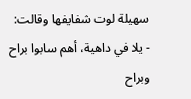سهيلة لوت شفايفها وقالت:
- يلا في داهية، أهم سابوا براح وبراح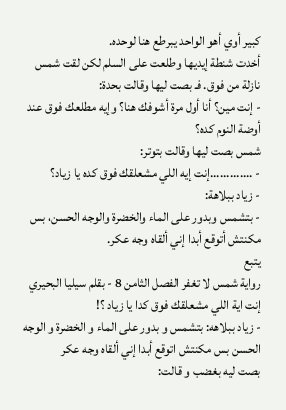كبير أوي أهو الواحد يبرطع هنا لوحده.
أخدت شنطة إيديها وطلعت على السلم لكن لقت شمس نازلة من فوق. فـ بصت ليها وقالت بحدة:
- إنت مين؟ أنا أول مرة أشوفك هنا؟ وإيه مطلعك فوق عند أوضة النوم كده؟
شمس بصت ليها وقالت بتوتر:
- .............إنت إيه اللي مشعلقك فوق كده يا زياد؟
- زياد ببلاهة:
- بتشمس وبدور على الماء والخضرة والوجه الحسن، بس مكنتش أتوقع أبدا إني ألقاه وجه عكر.
يتبع
رواية شمس لا تغفر الفصل الثامن 8 - بقلم سيليا البحيري
إنت اية اللي مشعلقك فوق كدا يا زياد ؟!
- زياد ببلاهه: بتشمس و بدور على الماء و الخضرة و الوجه الحسن بس مكنتش اتوقع أبدا إني ألقاه وجه عكر
بصت ليه بغضب و قالت: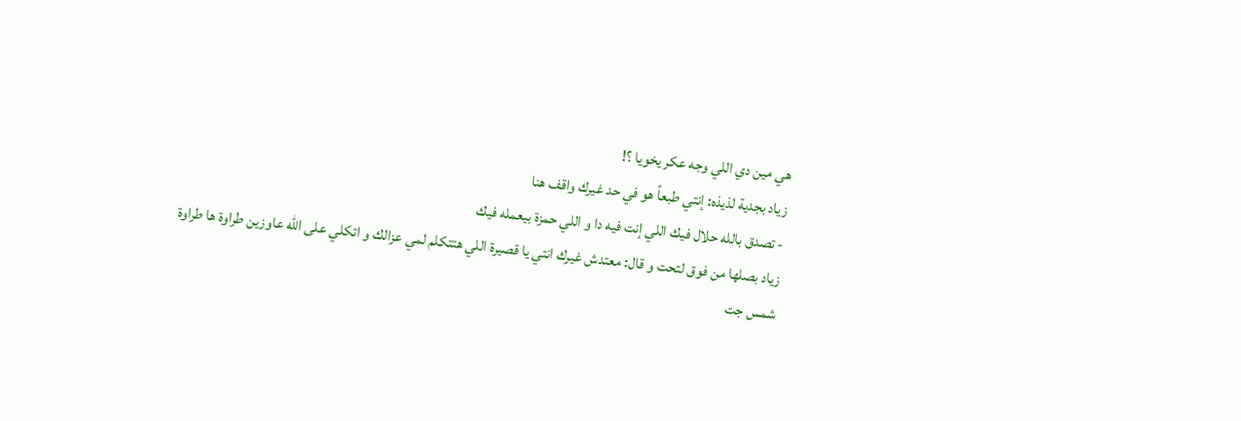هي مين دي اللي وجه عكر يخويا ؟!
زياد بجدية لذيذه: إنتي طبعاً هو في حد غيرك واقف هنا
- تصدق بالله حلال فيك اللي إنت فيه دا و اللي حمزة بيعمله فيك
زياد بصلها من فوق لتحت و قال: معتدش غيرك انتي يا قصيرة اللي هتتكلم لمي عزالك و اتكلي على الله عاوزين طراوة ها طراوة
شمس جت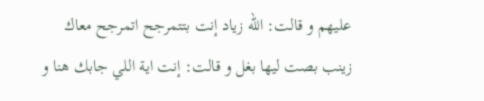عليهم و قالت: الله زياد إنت بتتمرجح اتمرجح معاك
زينب بصت ليها بغل و قالت: إنت اية اللي جابك هنا و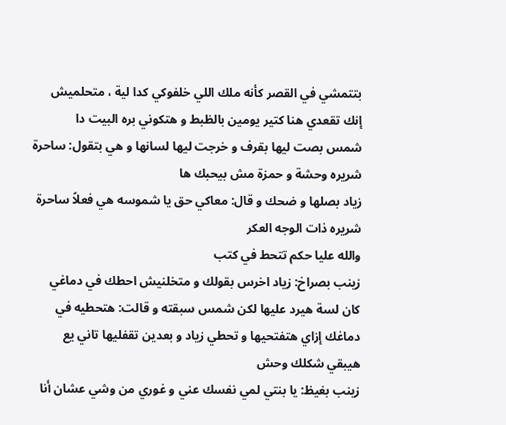بتتمشي في القصر كأنه ملك اللي خلفوكي كدا لية ، متحلميش إنك تقعدي هنا كتير يومين بالظبط و هتكوني بره البيت دا
شمس بصت ليها بقرف و خرجت ليها لسانها و هي بتقول: ساحرة شريره وحشة و حمزة مش بيحبك ها
زياد بصلها و ضحك و قال: معاكي حق يا شموسه هي فعلاً ساحرة شريره ذات الوجه العكر
والله عليا حكم تتحط في كتب
زينب بصراخ: زياد اخرس بقولك و متخلنيش احطك في دماغي
كان لسة هيرد عليها لكن شمس سبقته و قالت: هتحطيه في دماغك إزاي هتفتحيها و تحطي زياد و بعدين تقفليها تاني يع هيبقي شكلك وحش
زينب بغيظ: يا بنتي لمي نفسك عني و غوري من وشي عشان أنا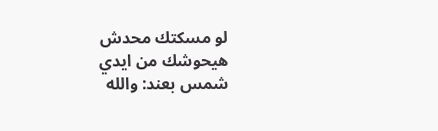لو مسكتك محدش هيحوشك من ايدي
شمس بعند: والله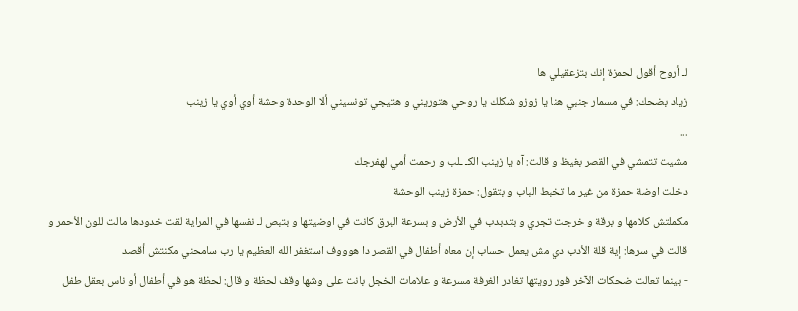لـ أروح أقول لحمزة إنك بتزعقيلي ها
زياد بضحك: في مسمار جنبي هنا يا زوزو شكلك يا روحي هتوريني و هتيجي تونسيني ألا الوحدة وحشة أوي أوي يا زينب
...
مشيت تتمشي في القصر بغيظ و قالت: آه يا زينب الكـ ـلب و رحمت أمي لهفرجك
دخلت اوضة حمزة من غير ما تخبط الباب و بتقول: حمزة زينب الوحشة
مكملتش كلامها و برقة و خرجت تجري و بتدبدب في الأرض و بسرعة البرق كانت في اوضيتها و بتبص لـ نفسها في المراية لقت خدودها مالت للون الأحمر و قالت في سرها: إية قلة الأدب دي مش يعمل حساب إن معاه أطفال في القصر دا هوووف استغفر الله العظيم يا رب سامحني مكنتش أقصد
- بينما تعالت ضحكات الآخر فور رويتها تغادر الغرفة مسرعة و علامات الخجل بانت على وشها وقف لحظة و قال: لحظة هو في أطفال أو ناس بعقل طفل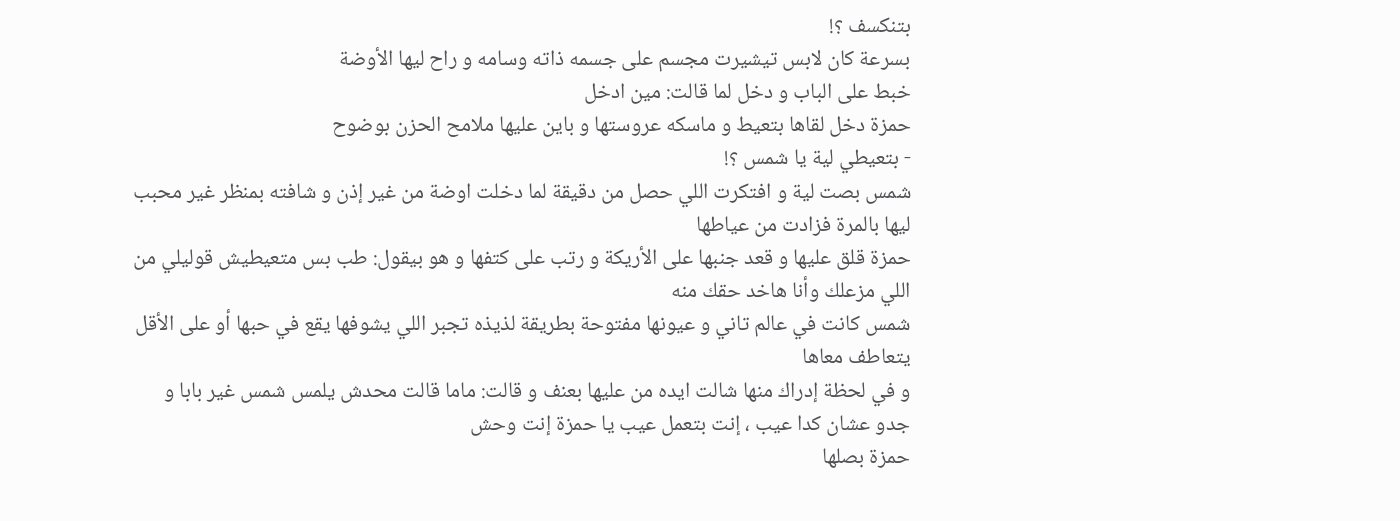بتنكسف ؟!
بسرعة كان لابس تيشيرت مجسم على جسمه ذاته وسامه و راح ليها الأوضة
خبط على الباب و دخل لما قالت: مين ادخل
حمزة دخل لقاها بتعيط و ماسكه عروستها و باين عليها ملامح الحزن بوضوح
- بتعيطي لية يا شمس ؟!
شمس بصت لية و افتكرت اللي حصل من دقيقة لما دخلت اوضة من غير إذن و شافته بمنظر غير محبب ليها بالمرة فزادت من عياطها
حمزة قلق عليها و قعد جنبها على الأريكة و رتب على كتفها و هو بيقول: طب بس متعيطيش قوليلي من اللي مزعلك وأنا هاخد حقك منه
شمس كانت في عالم تاني و عيونها مفتوحة بطريقة لذيذه تجبر اللي يشوفها يقع في حبها أو على الأقل يتعاطف معاها
و في لحظة إدراك منها شالت ايده من عليها بعنف و قالت: ماما قالت محدش يلمس شمس غير بابا و جدو عشان كدا عيب ، إنت بتعمل عيب يا حمزة إنت وحش
حمزة بصلها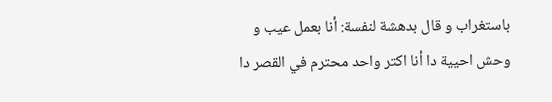باستغراب و قال بدهشة لنفسة: أنا بعمل عيب و وحش احيية دا أنا اكتر واحد محترم في القصر دا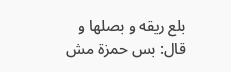بلع ريقه و بصلها و قال: بس حمزة مش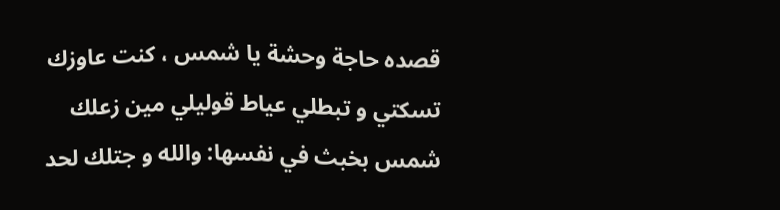قصده حاجة وحشة يا شمس ، كنت عاوزك تسكتي و تبطلي عياط قوليلي مين زعلك
شمس بخبث في نفسها: والله و جتلك لحد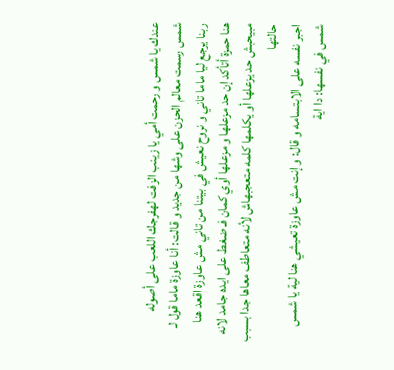عندك يا شمس و رحمت أمي يا زينب الزفت لهفرجك اللعب على أصوله
شمس رسمت معالم الحزن على وشها من جديد و قالت: أنا عاوزة ماما قول لـ ربنا يرجع ليا ماما تاني و نروح نعيش في بيتنا من تاني مش عاوزة اقعد هنا
هنا حمزة أتأكد إن حد مزعلها و مزعلها أوي كمان فـ ضغط على ايده جامد لانه مبيحبش حد يزعلها أو يكلمها كلمه متعجبهاش لأنه متعاطف معاها جدا بسبب حالتها
اجبر نفسه على الابتسامه و قال: و إنت مش عاوزة تعيشي هنا لية يا شمس
شمس في نفسها: دا اية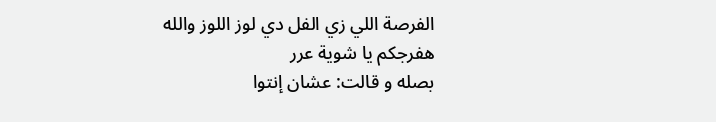الفرصة اللي زي الفل دي لوز اللوز والله هفرجكم يا شوية عرر
بصله و قالت: عشان إنتوا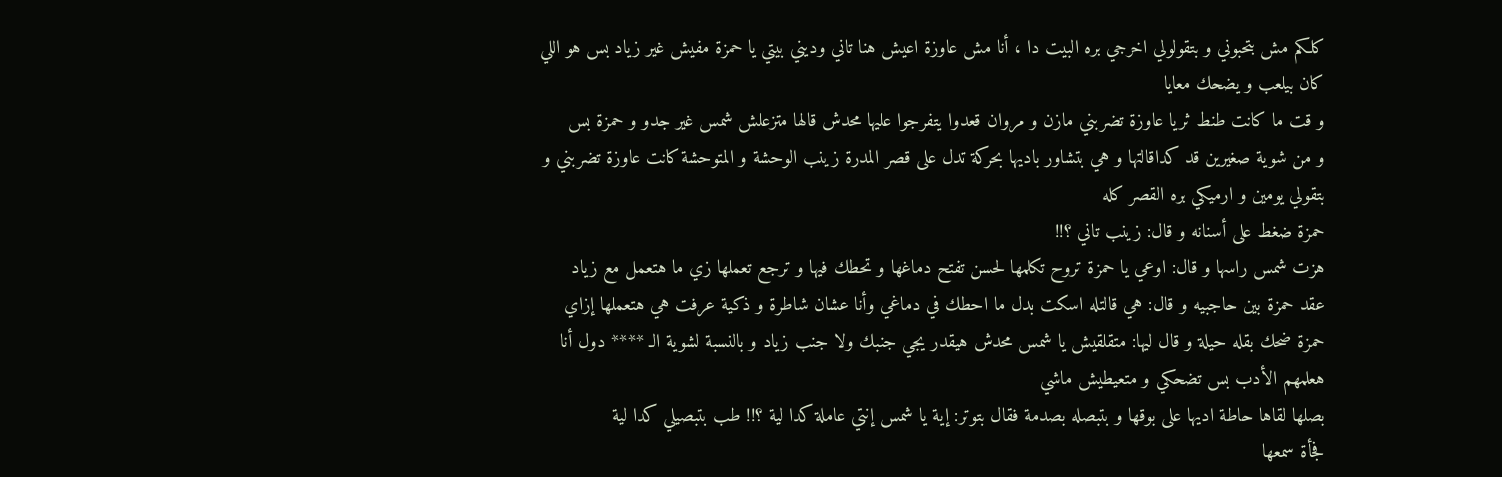كلكم مش بتحبوني و بتقولولي اخرجي بره البيت دا ، أنا مش عاوزة اعيش هنا تاني وديني بيتي يا حمزة مفيش غير زياد بس هو اللي كان بيلعب و يضحك معايا
و قت ما كانت طنط ثريا عاوزة تضربني مازن و مروان قعدوا يتفرجوا عليها محدش قالها متزعلش شمس غير جدو و حمزة بس
و من شوية صغيرين قد كداقالتها و هي بتشاور باديها بحركة تدل على قصر المدرة زينب الوحشة و المتوحشة كانت عاوزة تضربني و بتقولي يومين و ارميكي بره القصر كله
حمزة ضغط على أسنانه و قال: زينب تاني ؟!!
هزت شمس راسها و قال: اوعي يا حمزة تروح تكلمها لحسن تفتح دماغها و تحطك فيها و ترجع تعملها زي ما هتعمل مع زياد
عقد حمزة بين حاجبيه و قال: هي قالتله اسكت بدل ما احطك في دماغي وأنا عشان شاطرة و ذكية عرفت هي هتعملها إزاي
حمزة ضحك بقله حيلة و قال ليها: متقلقيش يا شمس محدش هيقدر يجي جنبك ولا جنب زياد و بالنسبة لشوية الـ **** دول أنا هعلمهم الأدب بس تضحكي و متعيطيش ماشي
بصلها لقاها حاطة اديها على بوقها و بتبصله بصدمة فقال بتوتر: إية يا شمس إنتي عاملة كدا لية ؟!! طب بتبصيلي كدا لية
فجأة سمعها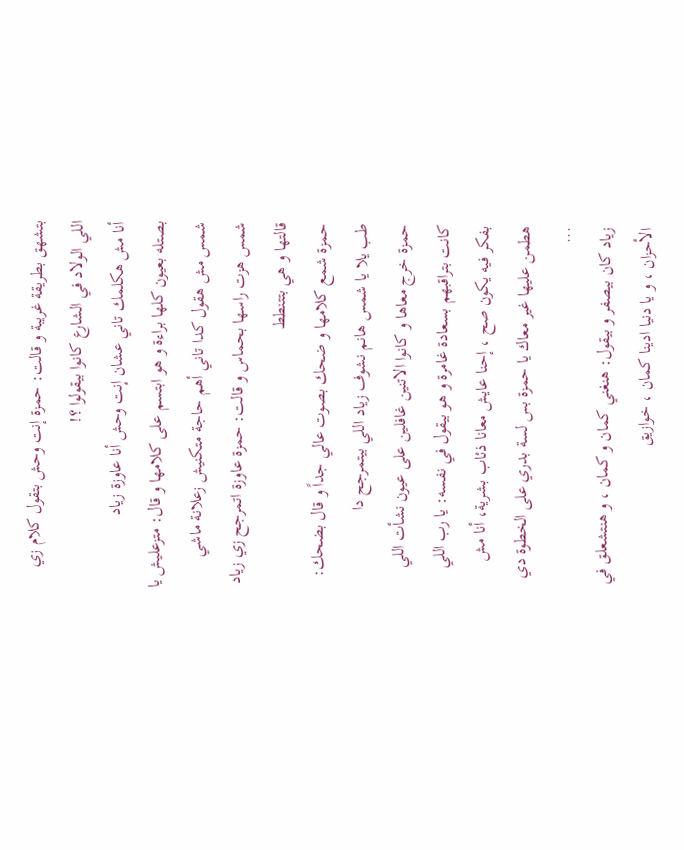بتشهق بطريقة غريبة و قالت: حمزة إنت وحش بتقول كلام زي اللي الولاد في الشارع كانوا بيقولوا ؟!
أنا مش هكلمك تاني عشان إنت وحش أنا عاوزة زياد
بصتله بعيون كلها براءة و هو ابتسم على كلامها و قال: متزعليش يا شمس مش هقول كدا تاني أهم حاجة متكنيش زعلانة ماشي
شمس هزت راسها بحماس و قالت: حمزة عاوزة اتمرجح زي زياد
قالتها و هي بتتنطط
حمزة شمع كلامها و ضحك بصوت عالي جداً و قال بضحك: طب يلا يا شمس هانم نشوف زياد اللي بيتمرجح دا
حمزة خرج معاها و كانوا الاتنين غافلين على عيون نشأت اللي كانت بتراقبهم بسعادة غامرة و هو بيقول في نفسه: يا رب اللي بفكر فيه يكون صح ، إحنا عايش معانا ذئاب بشرية، أنا مش هطمن عليها غير معاك يا حمزة بس لسة بدري على الخطوة دي
...
زياد كان بيصفر و بيقول: هنغني كمان و كمان ، و هنتشعلق في الأحزان ، و يا دنيا ادينا كمان ، خوازيق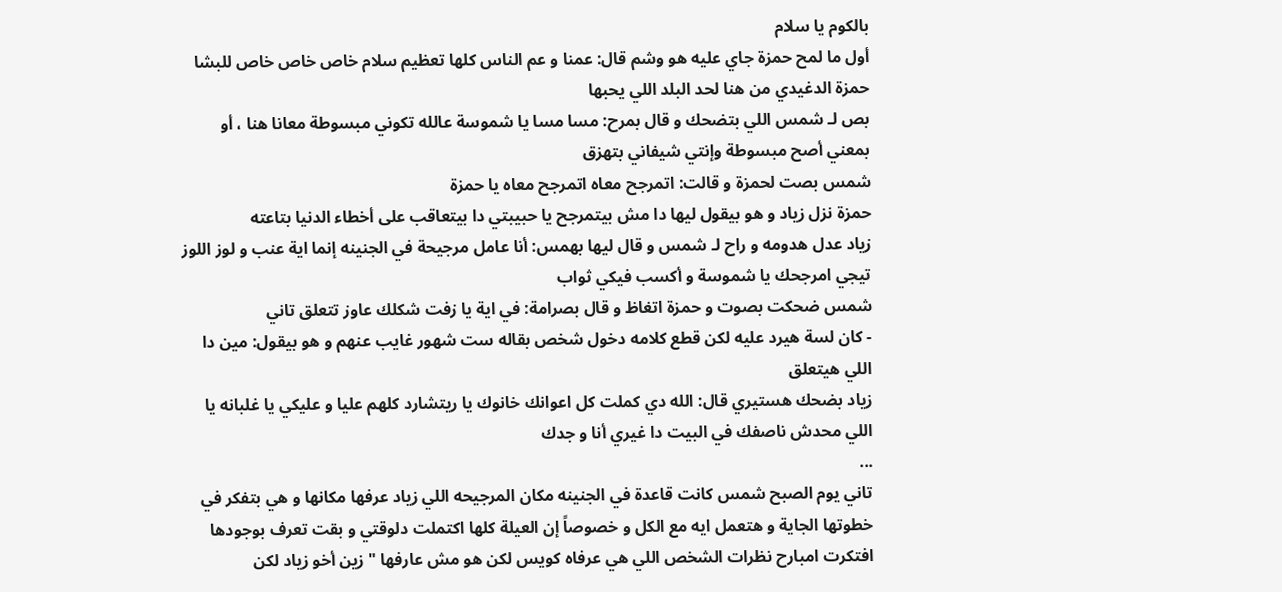بالكوم يا سلام
أول ما لمح حمزة جاي عليه هو وشم قال: عمنا و عم الناس كلها تعظيم سلام خاص خاص خاص للبشا حمزة الدغيدي من هنا لحد البلد اللي يحبها
بص لـ شمس اللي بتضحك و قال بمرح: مسا مسا يا شموسة عالله تكوني مبسوطة معانا هنا ، أو بمعني أصح مبسوطة وإنتي شيفاني بتهزق
شمس بصت لحمزة و قالت: اتمرجح معاه اتمرجح معاه يا حمزة
حمزة نزل زياد و هو بيقول ليها دا مش بيتمرجح يا حبيبتي دا بيتعاقب على أخطاء الدنيا بتاعته
زياد عدل هدومه و راح لـ شمس و قال ليها بهمس: أنا عامل مرجيحة في الجنينه إنما اية عنب و لوز اللوز تيجي امرجحك يا شموسة و أكسب فيكي ثواب
شمس ضحكت بصوت و حمزة اتغاظ و قال بصرامة: في اية يا زفت شكلك عاوز تتعلق تاني
- كان لسة هيرد عليه لكن قطع كلامه دخول شخص بقاله ست شهور غايب عنهم و هو بيقول: مين دا اللي هيتعلق
زياد بضحك هستيري قال: الله دي كملت كل اعوانك خانوك يا ريتشارد كلهم عليا و عليكي يا غلبانه يا اللي محدش ناصفك في البيت دا غيري أنا و جدك
...
تاني يوم الصبح شمس كانت قاعدة في الجنينه مكان المرجيحه اللي زياد عرفها مكانها و هي بتفكر في خطوتها الجاية و هتعمل ايه مع الكل و خصوصاً إن العيلة كلها اكتملت دلوقتي و بقت تعرف بوجودها
افتكرت امبارح نظرات الشخص اللي هي عرفاه كويس لكن هو مش عارفها " زين أخو زياد لكن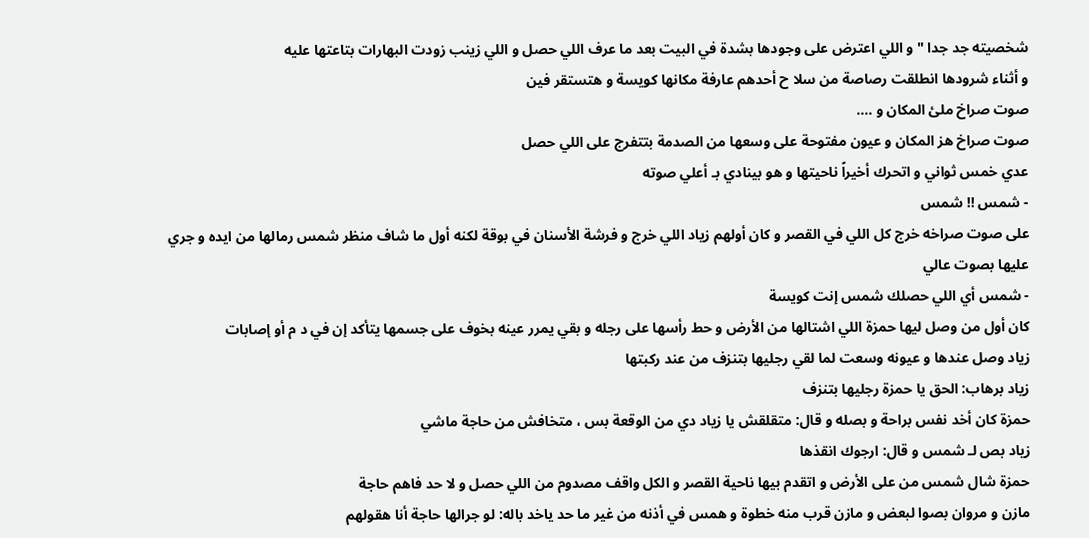شخصيته جد جدا " و اللي اعترض على وجودها بشدة في البيت بعد ما عرف اللي حصل و اللي زينب زودت البهارات بتاعتها عليه
و أثناء شرودها انطلقت رصاصة من سلا ح أحدهم عارفة مكانها كويسة و هتستقر فين
صوت صراخ ملئ المكان و ....
صوت صراخ هز المكان و عيون مفتوحة على وسعها من الصدمة بتتفرج على اللي حصل
عدي خمس ثواني و اتحرك أخيراً ناحيتها و هو بينادي بـ أعلي صوته
- شمس !! شمس
على صوت صراخه خرج كل اللي في القصر و كان أولهم زياد اللي خرج و فرشة الأسنان في بوقة لكنه أول ما شاف منظر شمس رمالها من ايده و جري عليها بصوت عالي
- شمس أي اللي حصلك شمس إنت كويسة
كان أول من وصل ليها حمزة اللي اشتالها من الأرض و حط رأسها على رجله و بقي يمرر عينه بخوف على جسمها يتأكد إن في د م أو إصابات
زياد وصل عندها و عيونه وسعت لما لقي رجليها بتنزف من عند ركبتها
زياد برهاب: الحق يا حمزة رجليها بتنزف
حمزة كان أخد نفس براحة و بصله و قال: متقلقش يا زياد دي من الوقعة بس ، متخافش من حاجة ماشي
زياد بص لـ شمس و قال: ارجوك انقذها
حمزة شال شمس من على الأرض و اتقدم بيها ناحية القصر و الكل واقف مصدوم من اللي حصل و لا حد فاهم حاجة
مازن و مروان بصوا لبعض و مازن قرب منه خطوة و همس في أذنه من غير ما حد ياخد باله: لو جرالها حاجة أنا هقولهم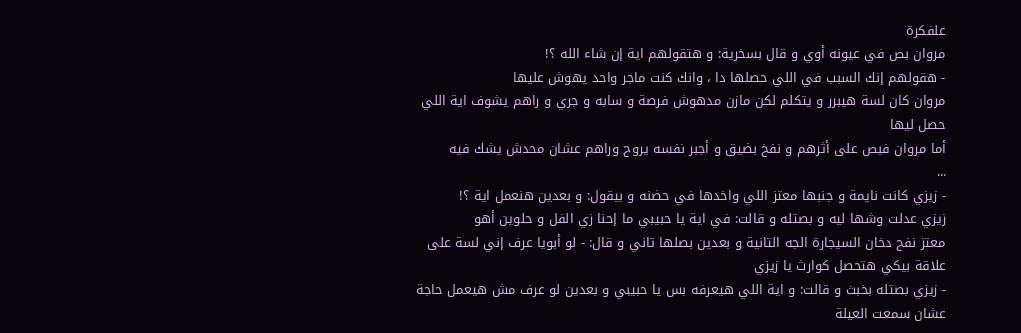علفكرة
مروان بص في عيونه أوي و قال بسخرية: و هتقولهم اية إن شاء الله ؟!
- هقولهم إنك السبب في اللي حصلها دا ، وانك كنت ماجر واحد يهوش عليها
مروان كان لسة هيبرر و يتكلم لكن مازن مدهوش فرصة و سابه و جري و راهم يشوف اية اللي حصل ليها
أما مروان فبص على أثرهم و نفخ بضيق و أجبر نفسه يروح وراهم عشان محدش يشك فيه
...
- زيزي كانت نايمة و جنبها معتز اللي واخدها في حضنه و بيقول: و بعدين هنعمل اية ؟!
زيزي عدلت وشها ليه و بصتله و قالت: في اية يا حبيبي ما إحنا زي الفل و حلوين أهو
معتز نفح دخان السيجارة الجه التانية و بعدين بصلها تاني و قال: - لو أبويا عرف إني لسة على علاقة بيكي هتحصل كوارث يا زيزي
- زيزي بصتله بخبث و قالت: و اية اللي هيعرفه بس يا حبيبي و بعدين لو عرف مش هيعمل حاجة عشان سمعت العيلة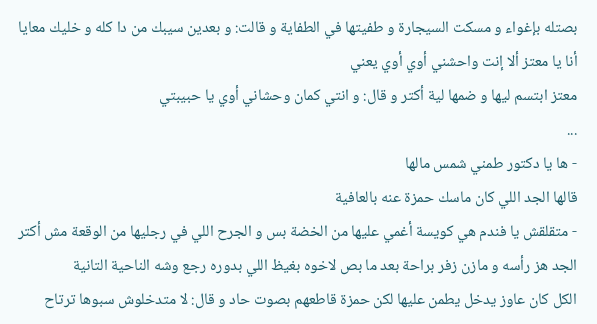بصتله بإغواء و مسكت السيجارة و طفيتها في الطفاية و قالت: و بعدين سيبك من دا كله و خليك معايا أنا يا معتز ألا إنت واحشني أوي أوي يعني
معتز ابتسم ليها و ضمها لية أكتر و قال: و انتي كمان وحشاني أوي يا حبيبتي
...
- ها يا دكتور طمني شمس مالها
قالها الجد اللي كان ماسك حمزة عنه بالعافية
- متقلقش يا فندم هي كويسة أغمي عليها من الخضة بس و الجرح اللي في رجليها من الوقعة مش أكتر
الجد هز رأسه و مازن زفر براحة بعد ما بص لاخوه بغيظ اللي بدوره رجع وشه الناحية التانية
الكل كان عاوز يدخل يطمن عليها لكن حمزة قاطعهم بصوت حاد و قال: لا متدخلوش سبوها ترتاح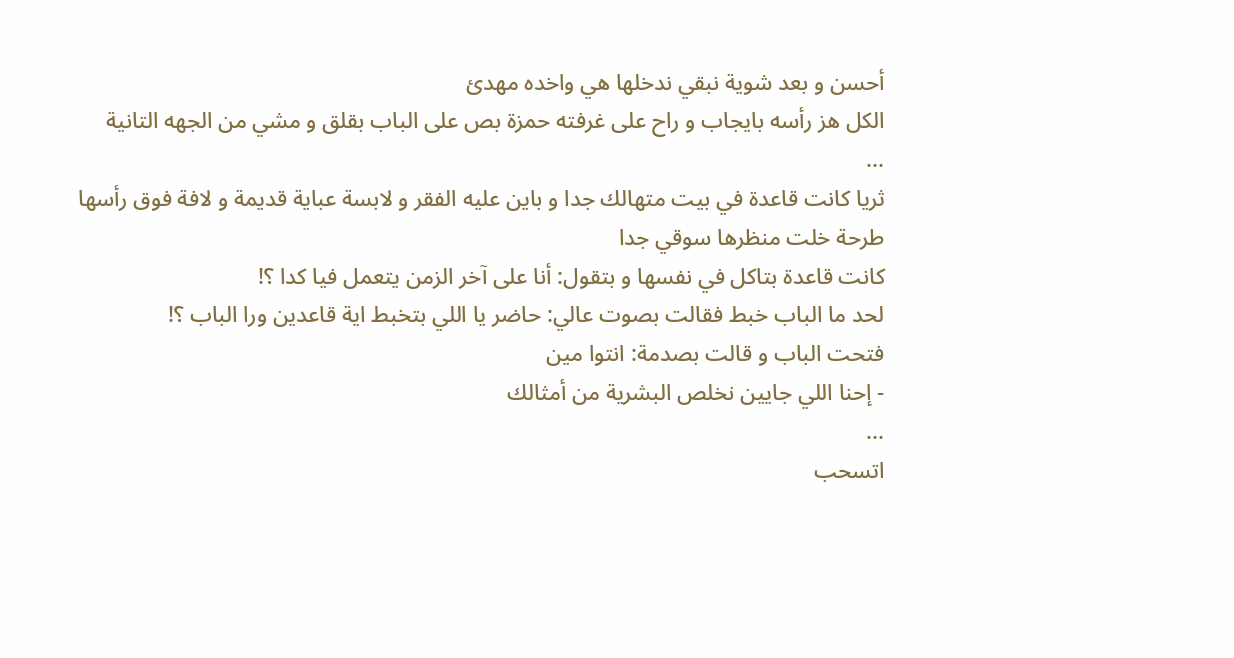أحسن و بعد شوية نبقي ندخلها هي واخده مهدئ
الكل هز رأسه بايجاب و راح على غرفته حمزة بص على الباب بقلق و مشي من الجهه التانية
...
ثريا كانت قاعدة في بيت متهالك جدا و باين عليه الفقر و لابسة عباية قديمة و لافة فوق رأسها طرحة خلت منظرها سوقي جدا
كانت قاعدة بتاكل في نفسها و بتقول: أنا على آخر الزمن يتعمل فيا كدا ؟!
لحد ما الباب خبط فقالت بصوت عالي: حاضر يا اللي بتخبط اية قاعدين ورا الباب ؟!
فتحت الباب و قالت بصدمة: انتوا مين
- إحنا اللي جايين نخلص البشرية من أمثالك
...
اتسحب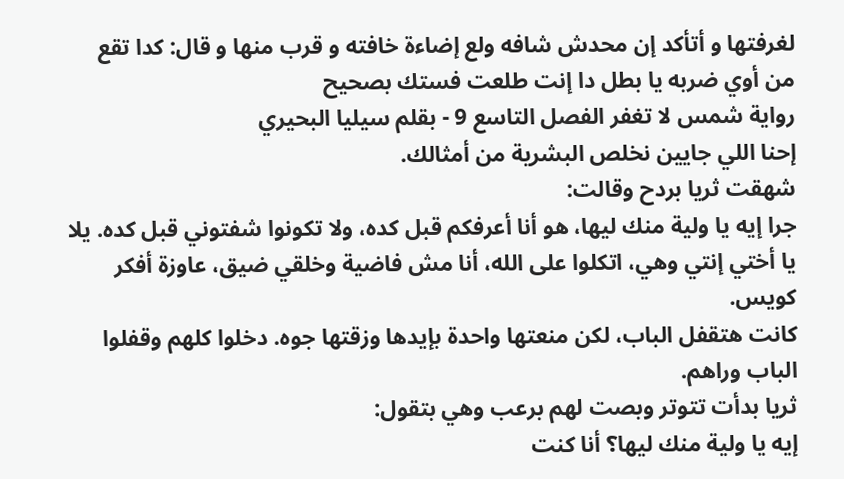لغرفتها و أتأكد إن محدش شافه ولع إضاءة خافته و قرب منها و قال: كدا تقع من أوي ضربه يا بطل دا إنت طلعت فستك بصحيح
رواية شمس لا تغفر الفصل التاسع 9 - بقلم سيليا البحيري
إحنا اللي جايين نخلص البشرية من أمثالك.
شهقت ثريا بردح وقالت:
جرا إيه يا ولية منك ليها، هو أنا أعرفكم قبل كده، ولا تكونوا شفتوني قبل كده. يلا يا أختي إنتي وهي، اتكلوا على الله، أنا مش فاضية وخلقي ضيق، عاوزة أفكر كويس.
كانت هتقفل الباب، لكن منعتها واحدة بإيدها وزقتها جوه. دخلوا كلهم وقفلوا الباب وراهم.
ثريا بدأت تتوتر وبصت لهم برعب وهي بتقول:
إيه يا ولية منك ليها؟ أنا كنت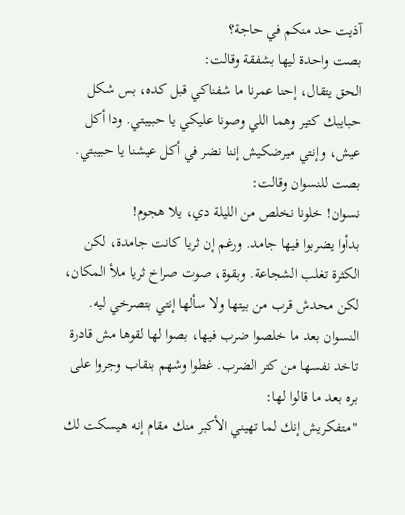آذيت حد منكم في حاجة؟
بصت واحدة ليها بشفقة وقالت:
الحق يتقال، إحنا عمرنا ما شفناكي قبل كده، بس شكل حبايبك كتير وهما اللي وصونا عليكي يا حبيبتي. ودا أكل عيش، وإنتي ميرضكيش إننا نضر في أكل عيشنا يا حبيبتي.
بصت للنسوان وقالت:
نسوان! خلونا نخلص من الليلة دي، يلا هجوم!
بدأوا يضربوا فيها جامد. ورغم إن ثريا كانت جامدة، لكن الكثرة تغلب الشجاعة. وبقوة، صوت صراخ ثريا ملأ المكان، لكن محدش قرب من بيتها ولا سألها إنتي بتصرخي ليه.
النسوان بعد ما خلصوا ضرب فيها، بصوا لها لقوها مش قادرة تاخد نفسها من كتر الضرب. غطوا وشهم بنقاب وجروا على بره بعد ما قالوا لها:
"متفكريش إنك لما تهيني الأكبر منك مقام إنه هيسكت لك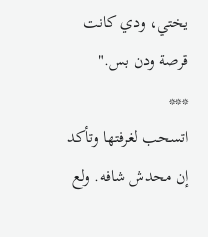يختي، ودي كانت قرصة ودن بس."
***
اتسحب لغرفتها وتأكد إن محدش شافه. ولع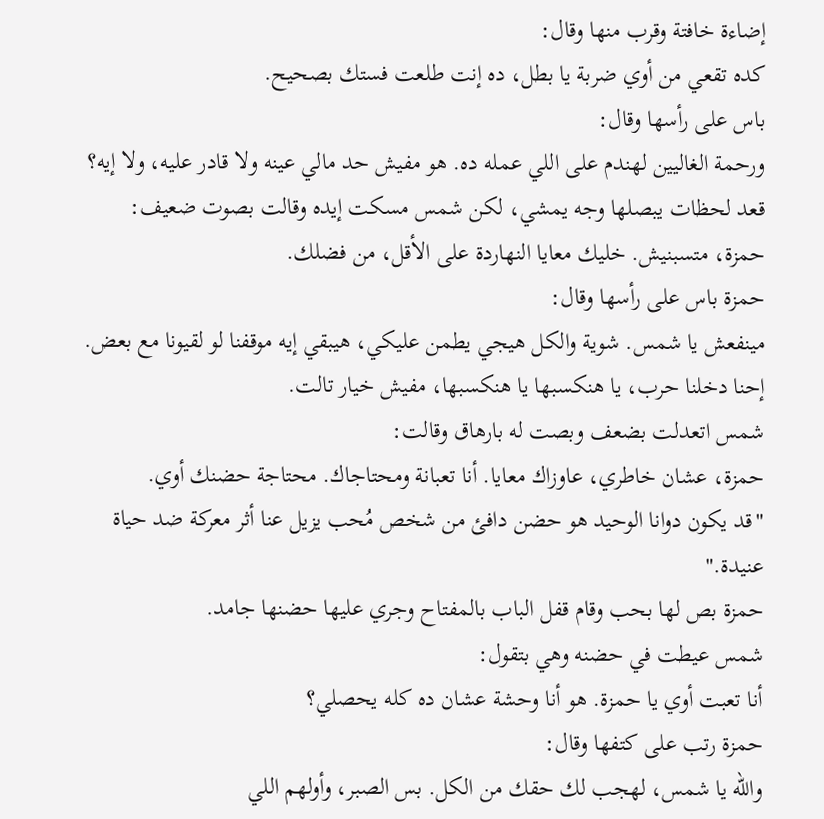إضاءة خافتة وقرب منها وقال:
كده تقعي من أوي ضربة يا بطل، ده إنت طلعت فستك بصحيح.
باس على رأسها وقال:
ورحمة الغاليين لهندم على اللي عمله ده. هو مفيش حد مالي عينه ولا قادر عليه، ولا إيه؟
قعد لحظات يبصلها وجه يمشي، لكن شمس مسكت إيده وقالت بصوت ضعيف:
حمزة، متسبنيش. خليك معايا النهاردة على الأقل، من فضلك.
حمزة باس على رأسها وقال:
مينفعش يا شمس. شوية والكل هيجي يطمن عليكي، هيبقي إيه موقفنا لو لقيونا مع بعض. إحنا دخلنا حرب، يا هنكسبها يا هنكسبها، مفيش خيار تالت.
شمس اتعدلت بضعف وبصت له بارهاق وقالت:
حمزة، عشان خاطري، عاوزاك معايا. أنا تعبانة ومحتاجاك. محتاجة حضنك أوي.
"قد يكون دوانا الوحيد هو حضن دافئ من شخص مُحب يزيل عنا أثر معركة ضد حياة عنيدة."
حمزة بص لها بحب وقام قفل الباب بالمفتاح وجري عليها حضنها جامد.
شمس عيطت في حضنه وهي بتقول:
أنا تعبت أوي يا حمزة. هو أنا وحشة عشان ده كله يحصلي؟
حمزة رتب على كتفها وقال:
والله يا شمس، لهجب لك حقك من الكل. بس الصبر، وأولهم اللي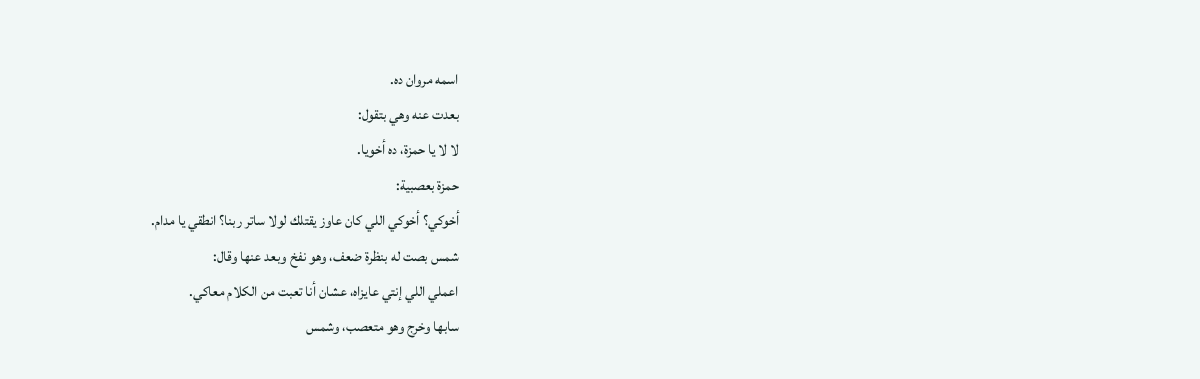اسمه مروان ده.
بعدت عنه وهي بتقول:
لا لا يا حمزة، ده أخويا.
حمزة بعصبية:
أخوكي؟ أخوكي اللي كان عاوز يقتلك لولا ساتر ربنا؟ انطقي يا مدام.
شمس بصت له بنظرة ضعف، وهو نفخ وبعد عنها وقال:
اعملي اللي إنتي عايزاه، عشان أنا تعبت من الكلام معاكي.
سابها وخرج وهو متعصب، وشمس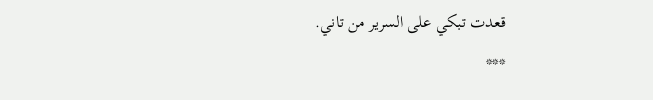قعدت تبكي على السرير من تاني.
***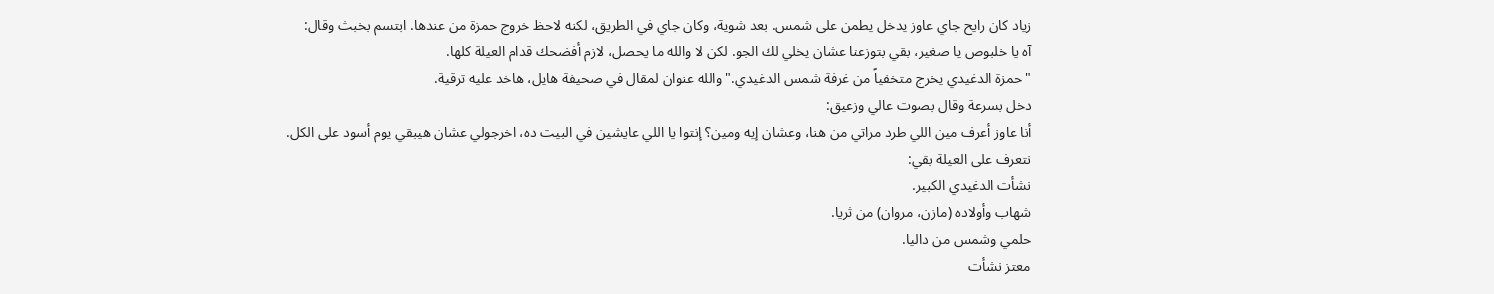زياد كان رايح جاي عاوز يدخل يطمن على شمس. بعد شوية، وكان جاي في الطريق، لكنه لاحظ خروج حمزة من عندها. ابتسم بخبث وقال:
آه يا خلبوص يا صغير، بقي بتوزعنا عشان يخلي لك الجو. لكن لا والله ما يحصل، لازم أفضحك قدام العيلة كلها.
"حمزة الدغيدي يخرج متخفياً من غرفة شمس الدغيدي." والله عنوان لمقال في صحيفة هايل، هاخد عليه ترقية.
دخل بسرعة وقال بصوت عالي وزعيق:
أنا عاوز أعرف مين اللي طرد مراتي من هنا، وعشان إيه ومين؟ إنتوا يا اللي عايشين في البيت ده، اخرجولي عشان هيبقي يوم أسود على الكل.
نتعرف على العيلة بقي:
نشأت الدغيدي الكبير.
شهاب وأولاده (مازن، مروان) من ثريا.
حلمي وشمس من داليا.
معتز نشأت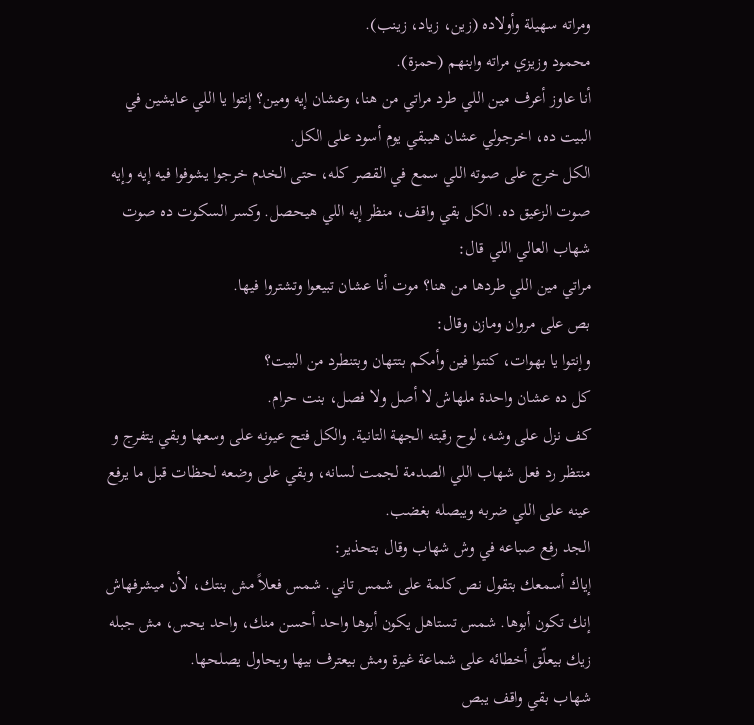ومراته سهيلة وأولاده (زين، زياد، زينب).
محمود وزيزي مراته وابنهم (حمزة).
أنا عاوز أعرف مين اللي طرد مراتي من هنا، وعشان إيه ومين؟ إنتوا يا اللي عايشين في البيت ده، اخرجولي عشان هيبقي يوم أسود على الكل.
الكل خرج على صوته اللي سمع في القصر كله، حتى الخدم خرجوا يشوفوا فيه إيه وإيه صوت الزعيق ده. الكل بقي واقف، منظر إيه اللي هيحصل. وكسر السكوت ده صوت شهاب العالي اللي قال:
مراتي مين اللي طردها من هنا؟ موت أنا عشان تبيعوا وتشتروا فيها.
بص على مروان ومازن وقال:
وإنتوا يا بهوات، كنتوا فين وأمكم بتتهان وبتنطرد من البيت؟
كل ده عشان واحدة ملهاش لا أصل ولا فصل، بنت حرام.
كف نزل على وشه، لوح رقبته الجهة التانية. والكل فتح عيونه على وسعها وبقي يتفرج و منتظر رد فعل شهاب اللي الصدمة لجمت لسانه، وبقي على وضعه لحظات قبل ما يرفع عينه على اللي ضربه ويبصله بغضب.
الجد رفع صباعه في وش شهاب وقال بتحذير:
إياك أسمعك بتقول نص كلمة على شمس تاني. شمس فعلاً مش بنتك، لأن ميشرفهاش إنك تكون أبوها. شمس تستاهل يكون أبوها واحد أحسن منك، واحد يحس، مش جبله زيك بيعلّق أخطائه على شماعة غيرة ومش بيعترف بيها ويحاول يصلحها.
شهاب بقي واقف يبص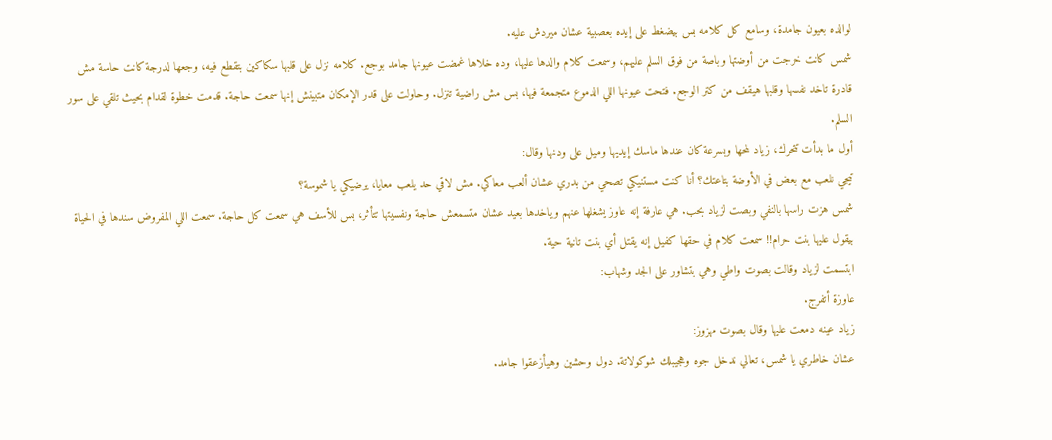لوالده بعيون جامدة، وسامع كل كلامه بس بيضغط على إيده بعصبية عشان ميردش عليه.
شمس كانت خرجت من أوضتها وباصة من فوق السلم عليهم، وسمعت كلام والدها عليها، وده خلاها غمضت عيونها جامد بوجع. كلامه نزل على قلبها سكاكين بتقطع فيه، وجعها لدرجة كانت حاسة مش قادرة تاخد نفسها وقلبها هيقف من كتر الوجع. فتحت عيونها اللي الدموع متجمعة فيها، بس مش راضية تنزل. وحاولت على قدر الإمكان متبينش إنها سمعت حاجة. قدمت خطوة لقدام بحيث تلقي على سور السلم.
أول ما بدأت تتحرك، زياد لمحها وبسرعة كان عندها ماسك إيديها وميل على ودنها وقال:
تيجي نلعب مع بعض في الأوضة بتاعتك؟ أنا كنت مستنيكي تصحي من بدري عشان ألعب معاكي. مش لاقي حد يلعب معايا، يرضيكي يا شموسة؟
شمس هزت راسها بالنفي وبصت لزياد بحب. هي عارفة إنه عاوز يشغلها عنهم وياخدها بعيد عشان متسمعش حاجة ونفسيتها تتأثر، بس للأسف هي سمعت كل حاجة. سمعت اللي المفروض سندها في الحياة بيقول عليها بنت حرام!! سمعت كلام في حقها كفيل إنه يقتل أي بنت تانية حية.
ابتسمت لزياد وقالت بصوت واطي وهي بتشاور على الجد وشهاب:
عاوزة أتفرج.
زياد عينه دمعت عليها وقال بصوت مهزوز:
عشان خاطري يا شمس، تعالي ندخل جوه وهجيبلك شوكولاتة. دول وحشين وهيأزعقوا جامد.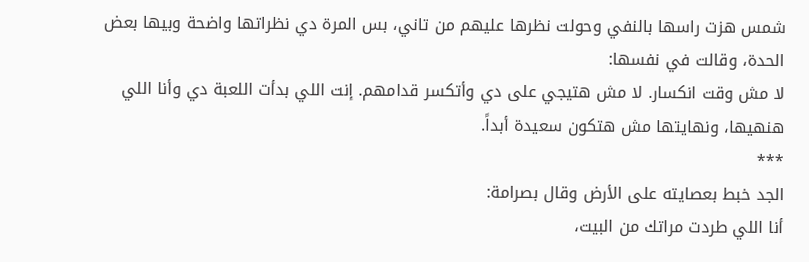شمس هزت راسها بالنفي وحولت نظرها عليهم من تاني، بس المرة دي نظراتها واضحة وبيها بعض الحدة، وقالت في نفسها:
لا مش وقت انكسار. لا مش هتيجي على دي وأتكسر قدامهم. إنت اللي بدأت اللعبة دي وأنا اللي هنهيها، ونهايتها مش هتكون سعيدة أبداً.
***
الجد خبط بعصايته على الأرض وقال بصرامة:
أنا اللي طردت مراتك من البيت،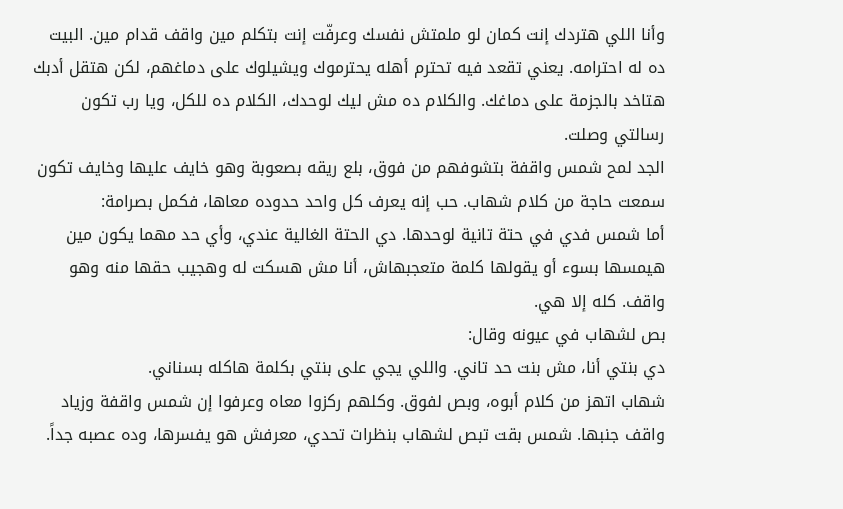وأنا اللي هتردك إنت كمان لو ملمتش نفسك وعرفّت إنت بتكلم مين واقف قدام مين. البيت ده له احترامه. يعني تقعد فيه تحترم أهله يحترموك ويشيلوك على دماغهم، لكن هتقل أدبك هتاخد بالجزمة على دماغك. والكلام ده مش ليك لوحدك، الكلام ده للكل، ويا رب تكون رسالتي وصلت.
الجد لمح شمس واقفة بتشوفهم من فوق، بلع ريقه بصعوبة وهو خايف عليها وخايف تكون سمعت حاجة من كلام شهاب. حب إنه يعرف كل واحد حدوده معاها، فكمل بصرامة:
أما شمس فدي في حتة تانية لوحدها. دي الحتة الغالية عندي، وأي حد مهما يكون مين هيمسها بسوء أو يقولها كلمة متعجبهاش، أنا مش هسكت له وهجيب حقها منه وهو واقف. كله إلا هي.
بص لشهاب في عيونه وقال:
دي بنتي أنا، مش بنت حد تاني. واللي يجي على بنتي بكلمة هاكله بسناني.
شهاب اتهز من كلام أبوه، وبص لفوق. وكلهم ركزوا معاه وعرفوا إن شمس واقفة وزياد واقف جنبها. شمس بقت تبص لشهاب بنظرات تحدي، معرفش هو يفسرها، وده عصبه جداً.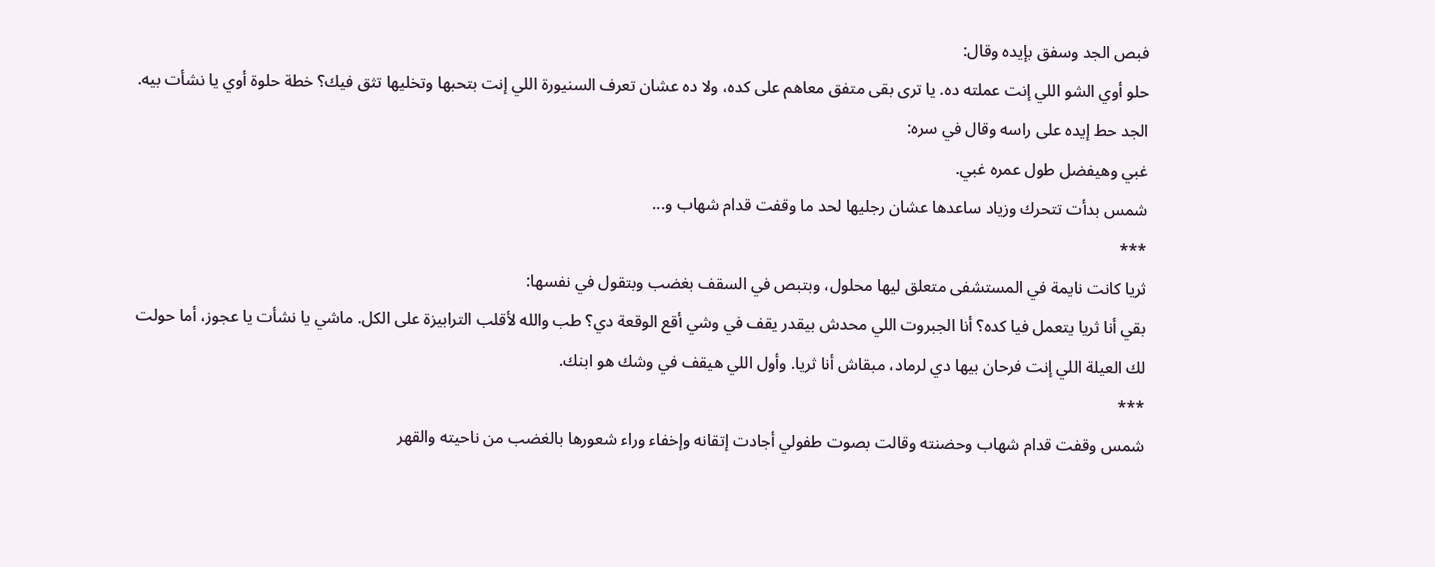فبص الجد وسفق بإيده وقال:
حلو أوي الشو اللي إنت عملته ده. يا ترى بقى متفق معاهم على كده، ولا ده عشان تعرف السنيورة اللي إنت بتحبها وتخليها تثق فيك؟ خطة حلوة أوي يا نشأت بيه.
الجد حط إيده على راسه وقال في سره:
غبي وهيفضل طول عمره غبي.
شمس بدأت تتحرك وزياد ساعدها عشان رجليها لحد ما وقفت قدام شهاب و...
***
ثريا كانت نايمة في المستشفى متعلق ليها محلول، وبتبص في السقف بغضب وبتقول في نفسها:
بقي أنا ثريا يتعمل فيا كده؟ أنا الجبروت اللي محدش بيقدر يقف في وشي أقع الوقعة دي؟ طب والله لأقلب الترابيزة على الكل. ماشي يا نشأت يا عجوز، أما حولت لك العيلة اللي إنت فرحان بيها دي لرماد، مبقاش أنا ثريا. وأول اللي هيقف في وشك هو ابنك.
***
شمس وقفت قدام شهاب وحضنته وقالت بصوت طفولي أجادت إتقانه وإخفاء وراء شعورها بالغضب من ناحيته والقهر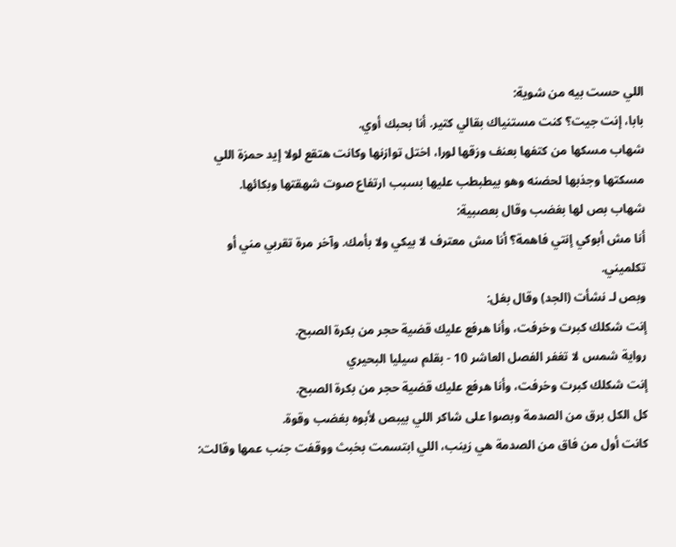اللي حست بيه من شوية:
بابا، إنت جيت؟ كنت مستنياك بقالي كتير. أنا بحبك أوي.
شهاب مسكها من كتفها بعنف وزقها لورا، اختل توازنها وكانت هتقع لولا إيد حمزة اللي مسكتها وجذبها لحضنه وهو بيطبطب عليها بسبب ارتفاع صوت شهقتها وبكائها.
شهاب بص لها بغضب وقال بعصبية:
أنا مش أبوكي إنتي فاهمة؟ أنا مش معترف لا بيكي ولا بأمك. وآخر مرة تقربي مني أو تكلميني.
وبص لـ نشأت (الجد) وقال بغل:
إنت شكلك كبرت وخرفت، وأنا هرفع عليك قضية حجر من بكرة الصبح.
رواية شمس لا تغفر الفصل العاشر 10 - بقلم سيليا البحيري
إنت شكلك كبرت وخرفت، وأنا هرفع عليك قضية حجر من بكرة الصبح.
كل الكل برق من الصدمة وبصوا على شاكر اللي بيبص لأبوه بغضب وقوة.
كانت أول من فاق من الصدمة هي زينب، اللي ابتسمت بخبث ووقفت جنب عمها وقالت: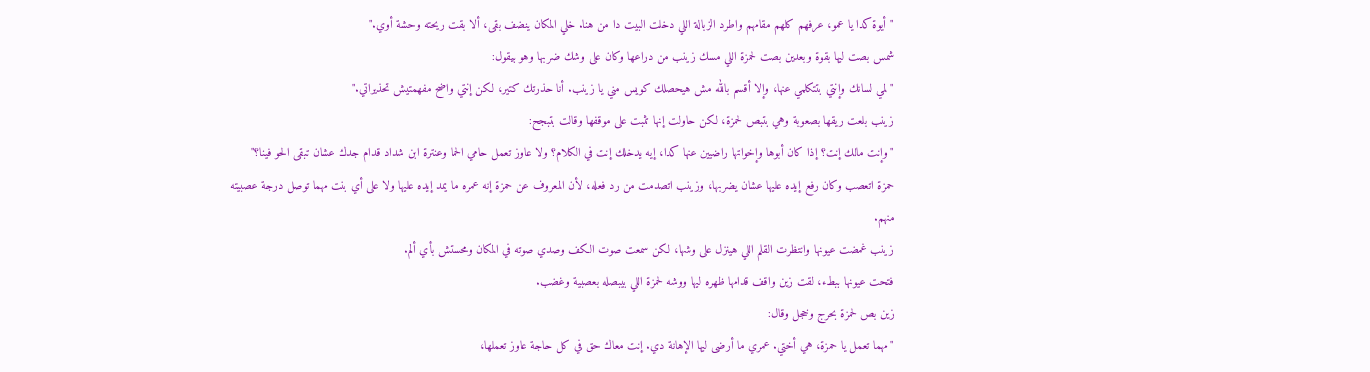"أيوة كدا يا عمو، عرفهم كلهم مقامهم واطرد الزبالة اللي دخلت البيت دا من هنا. خلي المكان ينضف بقى، ألا بقت ريحته وحشة أوي."
شمس بصت ليها بقوة وبعدين بصت لحمزة اللي مسك زينب من دراعها وكان على وشك ضربها وهو بيقول:
"لمي لسانك وإنتي بتتكلمي عنها، وإلا أقسم بالله مش هيحصلك كويس مني يا زينب. أنا حذرتك كتير، لكن إنتي واضح مفهمتيش تحذيراتي."
زينب بلعت ريقها بصعوبة وهي بتبص لحمزة، لكن حاولت إنها تثبت على موقفها وقالت بتبجح:
"وإنت مالك إنت؟ إذا كان أبوها وإخواتها راضيين عنها كدا، إيه يدخلك إنت في الكلام؟ ولا عاوز تعمل حامي الحما وعنترة ابن شداد قدام جدك عشان تبقى الحو فينا؟"
حمزة اتعصب وكان رفع إيده عليها عشان يضربها، وزينب اتصدمت من رد فعله، لأن المعروف عن حمزة إنه عمره ما يمد إيده عليها ولا على أي بنت مهما توصل درجة عصبيته منهم.
زينب غمضت عيونها وانتظرت القلم اللي هينزل على وشها، لكن سمعت صوت الكف وصدي صوته في المكان ومحستش بأي ألم.
فتحت عيونها ببطء، لقت زين واقف قدامها ظهره ليها ووشه لحمزة اللي بيبصله بعصبية وغضب.
زين بص لحمزة بحرج وخجل وقال:
"مهما تعمل يا حمزة، هي أختي. عمري ما أرضى ليها الإهانة دي. إنت معاك حق في كل حاجة عاوز تعملها،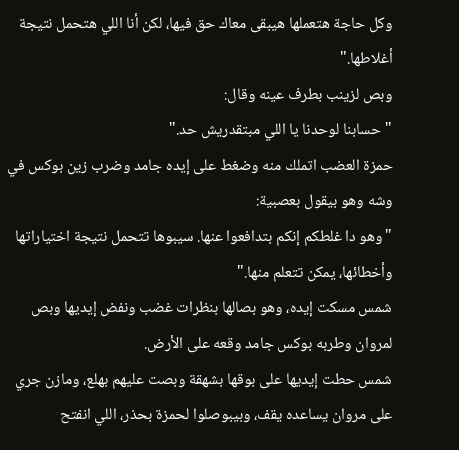وكل حاجة هتعملها هيبقى معاك حق فيها، لكن أنا اللي هتحمل نتيجة أغلاطها."
وبص لزينب بطرف عينه وقال:
"حسابنا لوحدنا يا اللي مبتقدريش حد."
حمزة العضب اتملك منه وضغط على إيده جامد وضرب زين بوكس في وشه وهو بيقول بعصبية:
"وهو دا غلطكم إنكم بتدافعوا عنها. سيبوها تتحمل نتيجة اختياراتها وأخطائها، يمكن تتعلم منها."
شمس مسكت إيده، وهو بصالها بنظرات غضب ونفض إيديها وبص لمروان وطربه بوكس جامد وقعه على الأرض.
شمس حطت إيديها على بوقها بشهقة وبصت عليهم بهلع، ومازن جري على مروان يساعده يقف، وبيبوصلوا لحمزة بحذر، اللي انفتح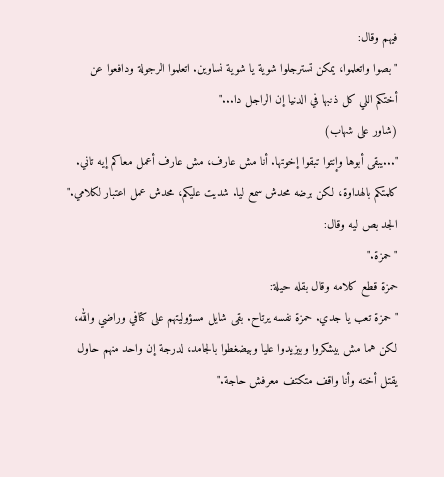فيهم وقال:
"بصوا واتعلموا، يمكن تسترجلوا شوية يا شوية نساوين. اتعلموا الرجولة ودافعوا عن أختكم اللي كل ذنبها في الدنيا إن الراجل دا..."
(شاور على شهاب)
"...يبقى أبوها وإنتوا تبقوا إخوتها. أنا مش عارف، مش عارف أعمل معاكم إيه تاني. كلمتكم بالهداوة، لكن برضه محدش سمع ليا. شديت عليكم، محدش عمل اعتبار لكلامي."
الجد بص ليه وقال:
"حمزة."
حمزة قطع كلامه وقال بقله حيلة:
"حمزة تعب يا جدي. حمزة نفسه يرتاح. بقى شايل مسؤوليتهم على كتافي وراضي والله، لكن هما مش بيشكروا وبيزيدوا عليا وبيضغطوا بالجامد، لدرجة إن واحد منهم حاول يقتل أخته وأنا واقف متكتف معرفش حاجة."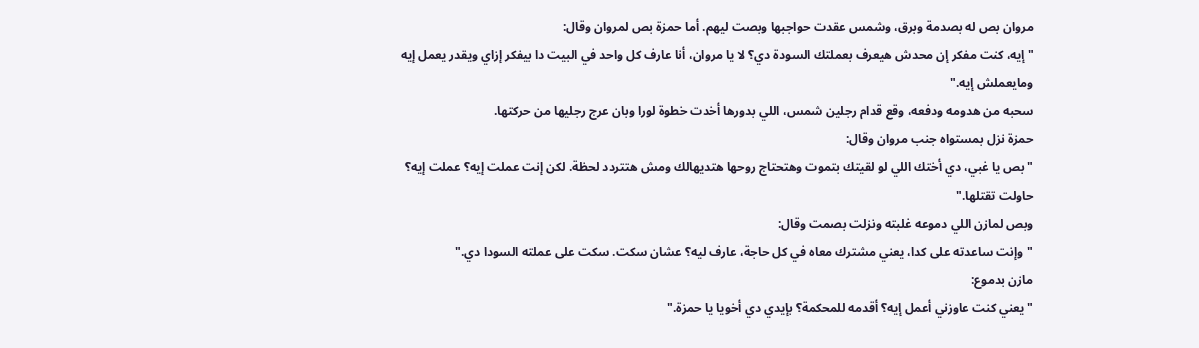مروان بص له بصدمة وبرق، وشمس عقدت حواجبها وبصت ليهم. أما حمزة بص لمروان وقال:
"إيه، كنت مفكر إن محدش هيعرف بعملتك السودة دي؟ لا يا مروان، أنا عارف كل واحد في البيت دا بيفكر إزاي ويقدر يعمل إيه ومايعملش إيه."
سحبه من هدومه ودفعه، وقع قدام رجلين شمس، اللي بدورها أخدت خطوة لورا وبان عرج رجليها من حركتها.
حمزة نزل بمستواه جنب مروان وقال:
"بص يا غبي، دي أختك اللي لو لقيتك بتموت وهتحتاج روحها هتديهالك ومش هتتردد لحظة. لكن إنت عملت إيه؟ عملت إيه؟ حاولت تقتلها."
وبص لمازن اللي دموعه غلبته ونزلت بصمت وقال:
"وإنت ساعدته على كدا، يعني مشترك معاه في كل حاجة، عارف ليه؟ عشان سكت. سكت على عملته السودا دي."
مازن بدموع:
"يعني كنت عاوزني أعمل إيه؟ أقدمه للمحكمة؟ بإيدي دي أخويا يا حمزة."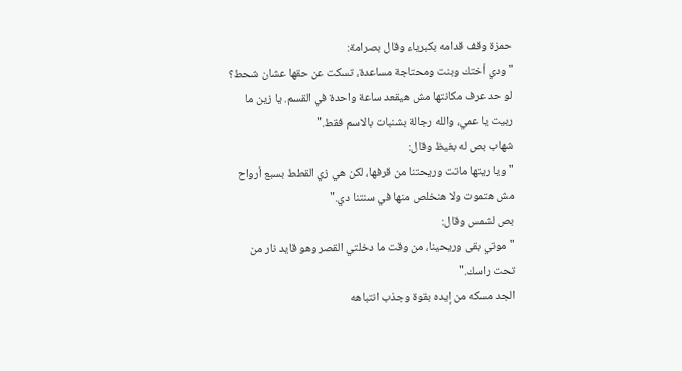حمزة وقف قدامه بكبرياء وقال بصرامة:
"ودي أختك وبنت ومحتاجة مساعدة، تسكت عن حقها عشان شحط؟ لو حد عرف مكانتها مش هيقعد ساعة واحدة في القسم. يا زين ما ربيت يا عمي، والله رجالة بشنبات بالاسم فقط."
شهاب بص له بغيظ وقال:
"ويا ريتها ماتت وريحتنا من قرفها، لكن هي زي القطط بسبع أرواح مش هتموت ولا هنخلص منها في سنتنا دي."
بص لشمس وقال:
"موتي بقى وريحينا، من وقت ما دخلتي القصر وهو قايد نار من تحت راسك."
الجد مسكه من إيده بقوة وجذب انتباهه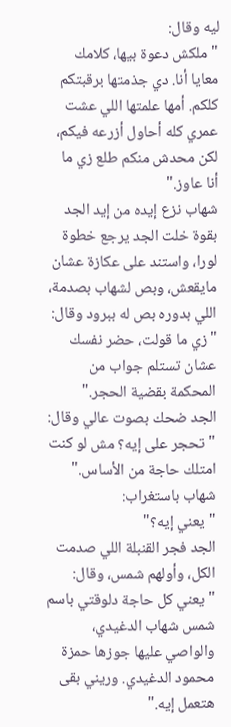ليه وقال:
"ملكش دعوة بيها، كلامك معايا أنا. دي جذمتها برقبتكم كلكم. أمها علمتها اللي عشت عمري كله أحاول أزرعه فيكم، لكن محدش منكم طلع زي ما أنا عاوز."
شهاب نزع إيده من إيد الجد بقوة خلت الجد يرجع خطوة لورا، واستند على عكازة عشان مايقعش، وبص لشهاب بصدمة، اللي بدوره بص له ببرود وقال:
"زي ما قولت، حضر نفسك عشان تستلم جواب من المحكمة بقضية الحجر."
الجد ضحك بصوت عالي وقال:
"تحجر على إيه؟ مش لو كنت امتلك حاجة من الأساس."
شهاب باستغراب:
"يعني إيه؟"
الجد فجر القنبلة اللي صدمت الكل، وأولهم شمس، وقال:
"يعني كل حاجة دلوقتي باسم شمس شهاب الدغيدي، والواصي عليها جوزها حمزة محمود الدغيدي. وريني بقى هتعمل إيه."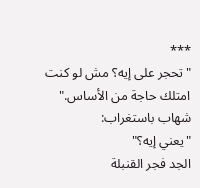***
"تحجر على إيه؟ مش لو كنت امتلك حاجة من الأساس."
شهاب باستغراب:
"يعني إيه؟"
الجد فجر القنبلة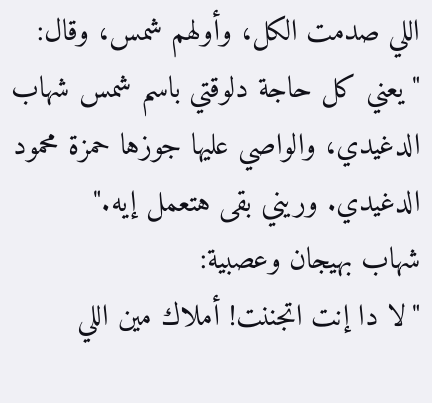اللي صدمت الكل، وأولهم شمس، وقال:
"يعني كل حاجة دلوقتي باسم شمس شهاب الدغيدي، والواصي عليها جوزها حمزة محمود الدغيدي. وريني بقى هتعمل إيه."
شهاب بهيجان وعصبية:
"لا دا إنت اتجننت! أملاك مين اللي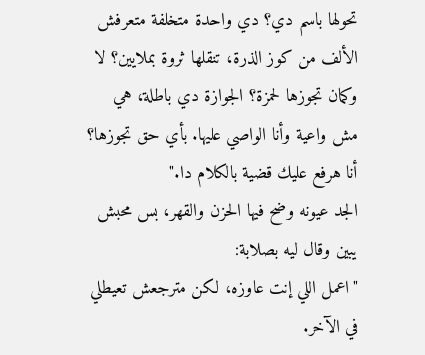تحولها باسم دي؟ دي واحدة متخلفة متعرفش الألف من كوز الذرة، تنقلها ثروة بملايين؟ لا وكمان تجوزها لحمزة؟ الجوازة دي باطلة، هي مش واعية وأنا الواصي عليها. بأي حق تجوزها؟ أنا هرفع عليك قضية بالكلام دا."
الجد عيونه وضح فيها الحزن والقهر، بس محبش يبين وقال ليه بصلابة:
"اعمل اللي إنت عاوزه، لكن مترجعش تعيطلي في الآخر.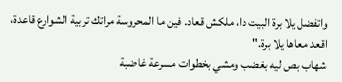واتفضل يلا برة البيت دا، ملكش قعاد. فين ما المحروسة مراتك تربية الشوارع قاعدة، اقعد معاها يلا برة."
شهاب بص ليه بغضب ومشي بخطوات مسرعة غاضبة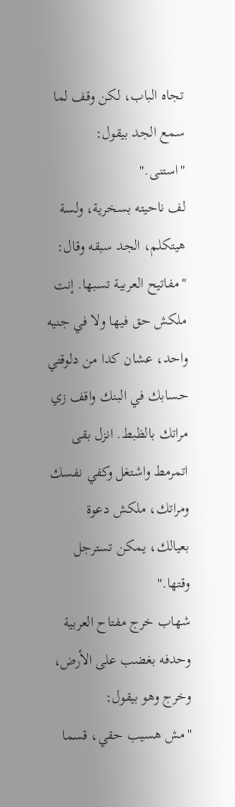تجاه الباب، لكن وقف لما سمع الجد بيقول:
"استنى."
لف ناحيته بسخرية، ولسة هيتكلم، الجد سبقه وقال:
"مفاتيح العربية تسبها. إنت ملكش حق فيها ولا في جنيه واحد، عشان كدا من دلوقتي حسابك في البنك واقف زي مراتك بالظبط. انزل بقى اتمرمط واشتغل وكفي نفسك ومراتك، ملكش دعوة بعيالك، يمكن تسترجل وقتها."
شهاب خرج مفتاح العربية وحدفه بغضب على الأرض، وخرج وهو بيقول:
"مش هسيب حقي، قسما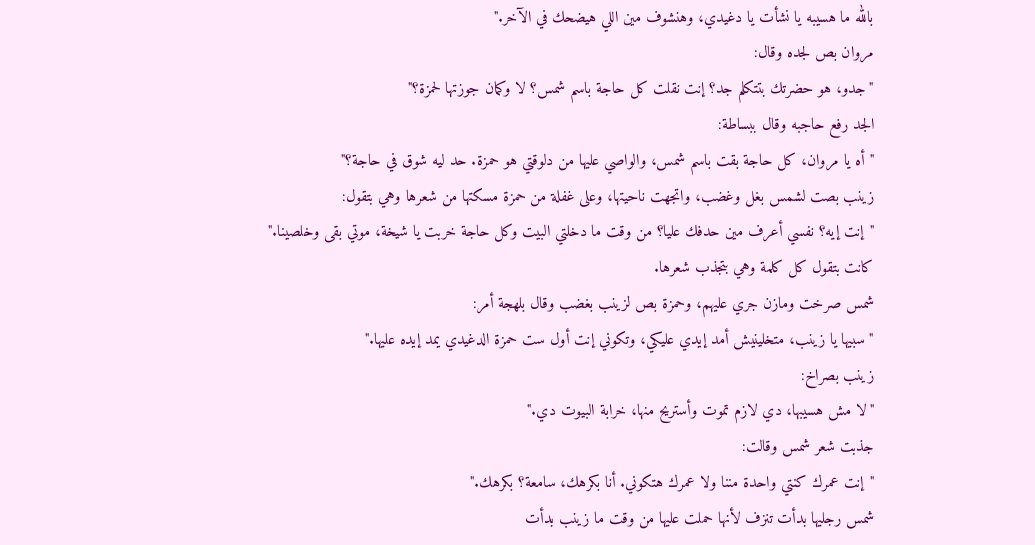بالله ما هسيبه يا نشأت يا دغيدي، وهنشوف مين اللي هيضحك في الآخر."
مروان بص لجده وقال:
"جدو، هو حضرتك بتتكلم جد؟ إنت نقلت كل حاجة باسم شمس؟ لا وكمان جوزتها لحمزة؟"
الجد رفع حاجبه وقال ببساطة:
"أه يا مروان، كل حاجة بقت باسم شمس، والواصي عليها من دلوقتي هو حمزة. حد ليه شوق في حاجة؟"
زينب بصت لشمس بغل وغضب، واتجهت ناحيتها، وعلى غفلة من حمزة مسكتها من شعرها وهي بتقول:
"إنت إيه؟ نفسي أعرف مين حدفك عليا؟ من وقت ما دخلتي البيت وكل حاجة خربت يا شيخة، موتي بقى وخلصينا."
كانت بتقول كل كلمة وهي بتجذب شعرها.
شمس صرخت ومازن جري عليهم، وحمزة بص لزينب بغضب وقال بلهجة أمر:
"سبيها يا زينب، متخلينيش أمد إيدي عليكي، وتكوني إنت أول ست حمزة الدغيدي يمد إيده عليها."
زينب بصراخ:
"لا مش هسيبها، دي لازم تموت وأستريح منها، خرابة البيوت دي."
جذبت شعر شمس وقالت:
"إنت عمرك كنتي واحدة مننا ولا عمرك هتكوني. أنا بكرهك، سامعة؟ بكرهك."
شمس رجليها بدأت تنزف لأنها حملت عليها من وقت ما زينب بدأت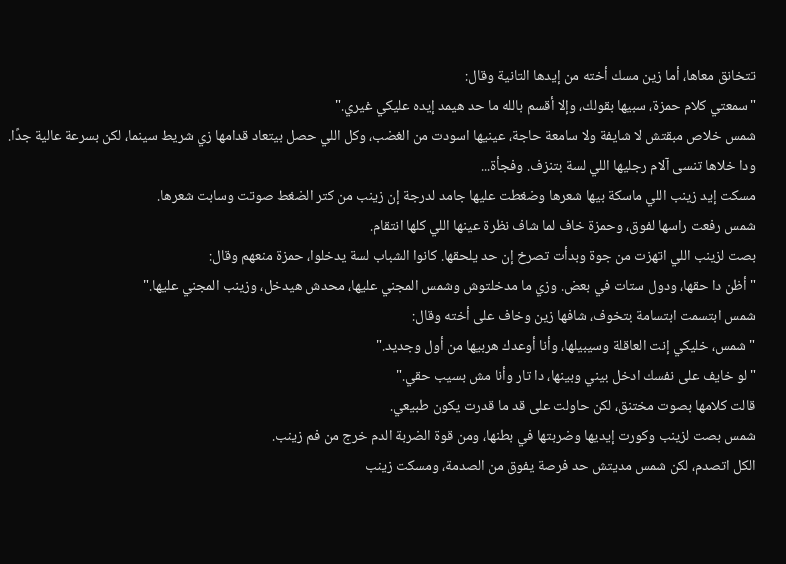تتخانق معاها، أما زين مسك أخته من إيدها التانية وقال:
"سمعتي كلام حمزة، سبيها بقولك، وإلا أقسم بالله ما حد هيمد إيده عليكي غيري."
شمس خلاص مبقتش لا شايفة ولا سامعة حاجة، عينيها اسودت من الغضب، وكل اللي حصل بيتعاد قدامها زي شريط سينما، لكن بسرعة عالية جدًا. ودا خلاها تنسى آلام رجليها اللي لسة بتنزف. وفجأة...
مسكت إيد زينب اللي ماسكة بيها شعرها وضغطت عليها جامد لدرجة إن زينب من كتر الضغط صوتت وسابت شعرها.
شمس رفعت راسها لفوق، وحمزة خاف لما شاف نظرة عينها اللي كلها انتقام.
بصت لزينب اللي اتهزت من جوة وبدأت تصرخ إن حد يلحقها. كانوا الشباب لسة يدخلوا، حمزة منعهم وقال:
"أظن دا حقها، ودول ستات في بعض. وزي ما مدخلتوش وشمس المجني عليها، محدش هيدخل، وزينب المجني عليها."
شمس ابتسمت ابتسامة بتخوف، شافها زين وخاف على أخته وقال:
"شمس، خليكي إنت العاقلة وسيبيلها، وأنا أوعدك هربيها من أول وجديد."
"لو خايف على نفسك ادخل بيني وبينها، دا تار وأنا مش بسيب حقي."
قالت كلامها بصوت مختنق، لكن حاولت على قد ما قدرت يكون طبيعي.
شمس بصت لزينب وكورت إيديها وضربتها في بطنها، ومن قوة الضربة الدم خرج من فم زينب.
الكل اتصدم، لكن شمس مديتش حد فرصة يفوق من الصدمة، ومسكت زينب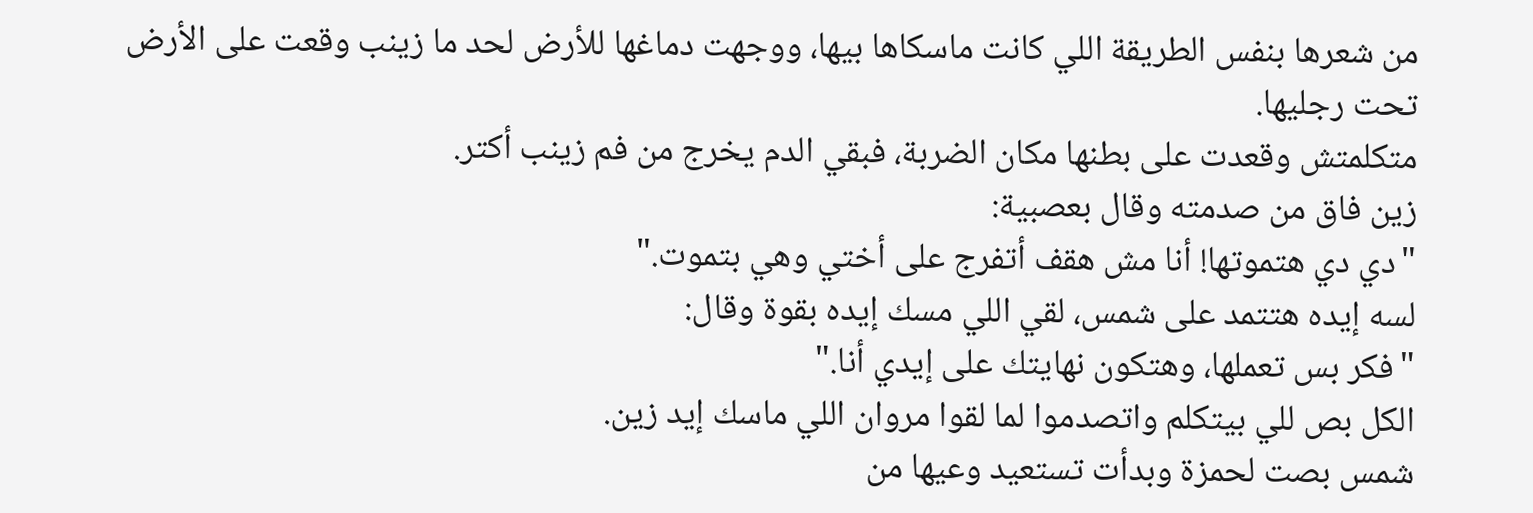من شعرها بنفس الطريقة اللي كانت ماسكاها بيها، ووجهت دماغها للأرض لحد ما زينب وقعت على الأرض تحت رجليها.
متكلمتش وقعدت على بطنها مكان الضربة، فبقي الدم يخرج من فم زينب أكتر.
زين فاق من صدمته وقال بعصبية:
"دي دي هتموتها! أنا مش هقف أتفرج على أختي وهي بتموت."
لسه إيده هتتمد على شمس، لقي اللي مسك إيده بقوة وقال:
"فكر بس تعملها، وهتكون نهايتك على إيدي أنا."
الكل بص للي بيتكلم واتصدموا لما لقوا مروان اللي ماسك إيد زين.
شمس بصت لحمزة وبدأت تستعيد وعيها من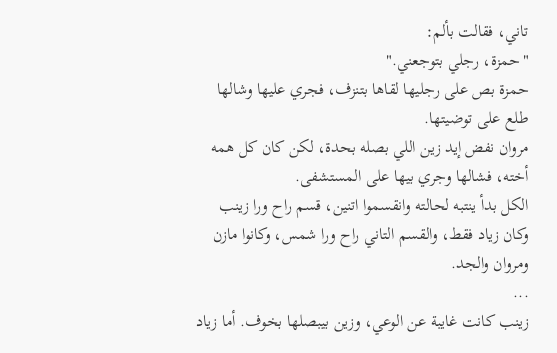تاني، فقالت بألم:
"حمزة، رجلي بتوجعني."
حمزة بص على رجليها لقاها بتنزف، فجري عليها وشالها طلع على توضيتها.
مروان نفض إيد زين اللي بصله بحدة، لكن كان كل همه أخته، فشالها وجري بيها على المستشفى.
الكل بدأ ينتبه لحالته وانقسموا اتنين، قسم راح ورا زينب وكان زياد فقط، والقسم التاني راح ورا شمس، وكانوا مازن ومروان والجد.
...
زينب كانت غايبة عن الوعي، وزين بيبصلها بخوف. أما زياد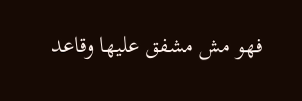فهو مش مشفق عليها وقاعد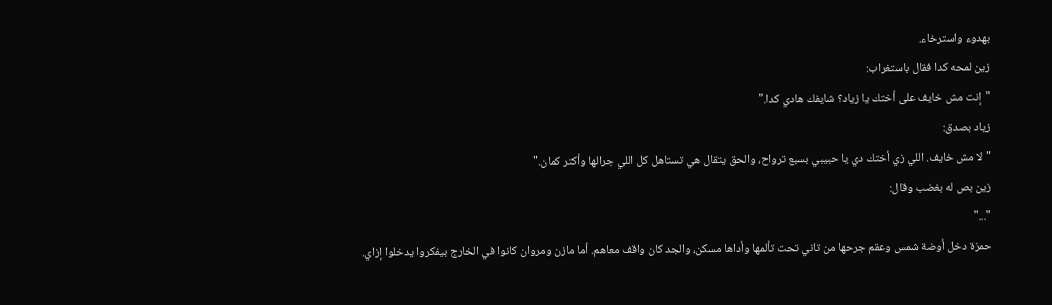بهدوء واسترخاء.
زين لمحه كدا فقال باستغراب:
"إنت مش خايف على أختك يا زياد؟ شايفك هادي كدا."
زياد بصدق:
"لا مش خايف. اللي زي أختك دي يا حبيبي بسبع ترواح، والحق يتقال هي تستاهل كل اللي جرالها وأكتر كمان."
زين بص له بغضب وقال:
"..."
حمزة دخل أوضة شمس وعقم جرحها من تاني تحت تألمها وأداها مسكن، والجد كان واقف معاهم. أما مازن ومروان كانوا في الخارج بيفكروا يدخلوا إزاي.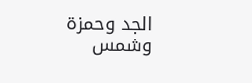الجد وحمزة وشمس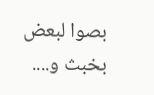بصوا لبعض بخبث و....